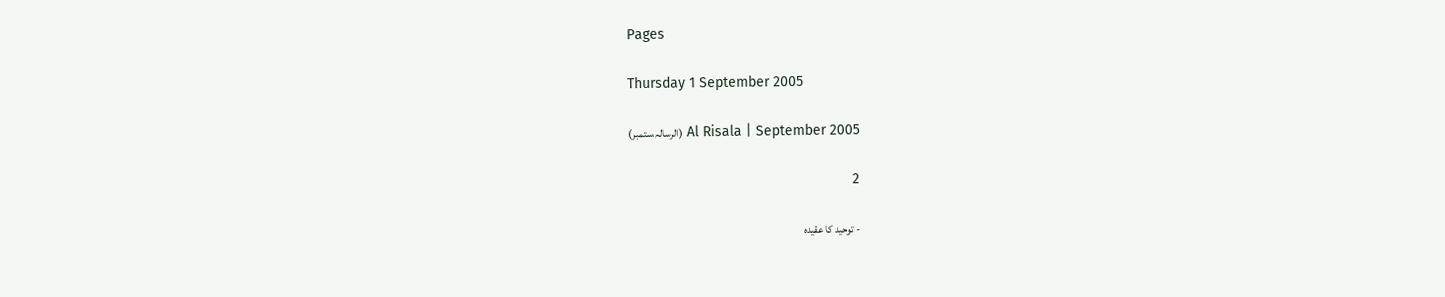Pages

Thursday 1 September 2005

Al Risala | September 2005 (الرسالہ،ستمبر)

2

- توحید کا عقیدہ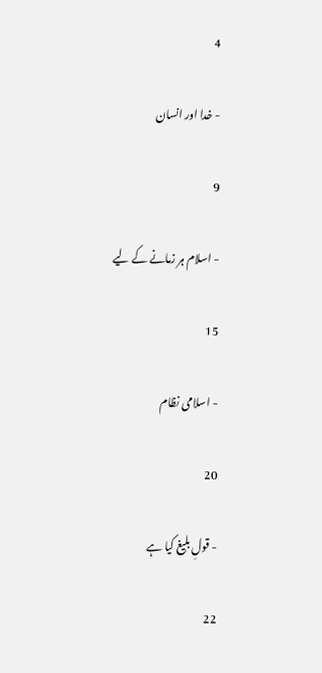4

- خدا اور انسان

9

- اسلام ہر زمانے کے لیے

15

- اسلامی نظام

20

- قولِ بلیغ کیا ہے

22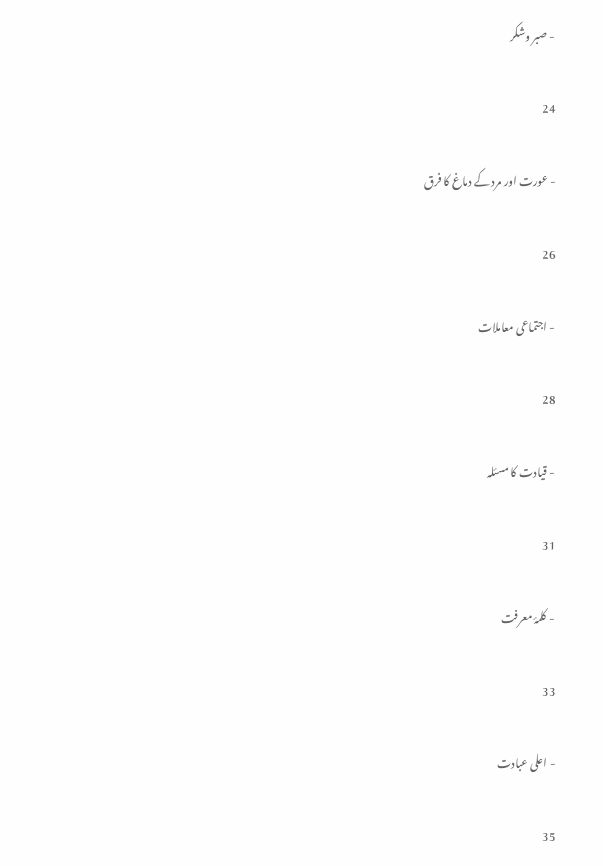- صبر وشکر

24

- عورت اور مرد کے دماغ کا فرق

26

- اجتماعی معاملات

28

- قیادت کا مسئلہ

31

- کلمۂ معرفت

33

- اعلی عبادت

35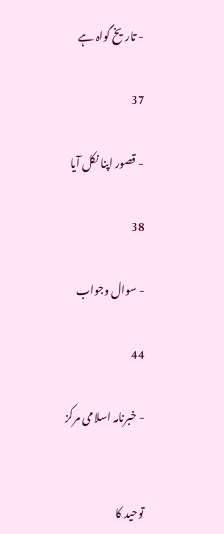- تاریخ گواہ ہے

37

- قصور اپنا نکل آیا

38

- سوال وجواب

44

- خبرنامہ اسلامی مرکز


توحید کا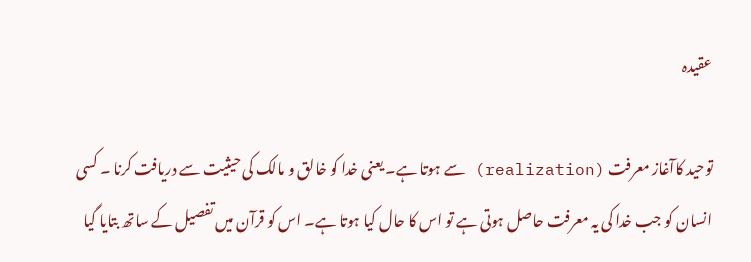عقیدہ

توحید کاآغاز معرفت (realization) سے ہوتا ہے۔ یعنی خدا کو خالق و مالک کی حیثیت سے دریافت کرنا ۔ کسی انسان کو جب خدا کی یہ معرفت حاصل ہوتی ہے تو اس کا حال کیا ہوتا ہے۔ اس کو قرآن میں تفصیل کے ساتھ بتایا گیا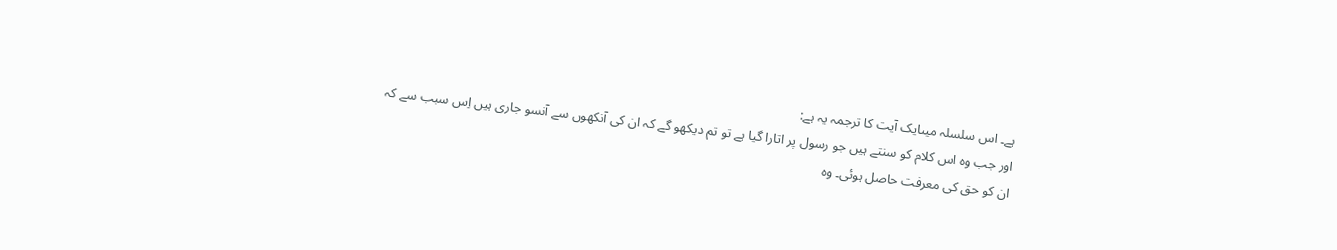ہے۔ اس سلسلہ میںایک آیت کا ترجمہ یہ ہے:
اور جب وہ اس کلام کو سنتے ہیں جو رسول پر اتارا گیا ہے تو تم دیکھو گے کہ ان کی آنکھوں سے آنسو جاری ہیں اِس سبب سے کہ ان کو حق کی معرفت حاصل ہوئی۔ وہ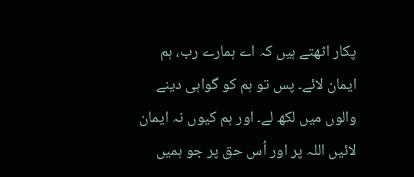پکار اٹھتے ہیں کہ اے ہمارے رب، ہم ایمان لائے۔ پس تو ہم کو گواہی دینے والوں میں لکھ لے۔ اور ہم کیوں نہ ایمان لائیں اللہ پر اور اُس حق پر جو ہمیں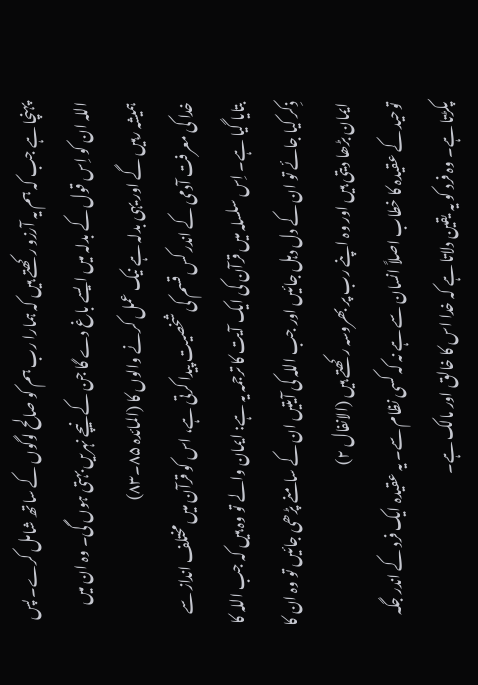پہنچا ہے جب کہ ہم یہ آرزو رکھتے ہیں کہ ہمارا رب ہم کو صالح لوگوں کے ساتھ شامل کرے۔ پس اللہ ان کو اِس قول کے بدلہ میں ایسے باغ دے گا جن کے نیچے نہریں بہتی ہوں گی۔ وہ ان میں ہمیشہ رہیں گے اور یہی بدلہ ہے نیک عمل کرنے والوں کا (المائدہ ۸۵۔۸۳)
خدا کی معرفت آدمی کے اندر کس قسم کی شخصیت پیدا کرتی ہے، اس کو قرآن میں مختلف انداز سے بتایا گیا ہے۔ اِس سلسلہ میں قرآن کی ایک آیت کا ترجمہ یہ ہے: ایمان والے تو وہ ہیں کہ جب اللہ کا ذِکر کیا جائے تو ان کے دل دہل جائیں اور جب اللہ کی آیتیں ان کے سامنے پڑھی جائیں تو وہ ان کا ایمان بڑھا دیتی ہیں اور وہ اپنے رب پر بھروسہ رکھتے ہیں (الانفال ۲)
توحید کے عقیدہ کا خطاب اصلاً انسان سے ہے نہ کہ کسی نظام سے۔ یہ عقیدہ ایک فرد کے اندر جگہ پکڑتا ہے۔ وہ فرد کو یہ یقین دلاتا ہے کہ خدا اس کا خالق اور مالک ہے۔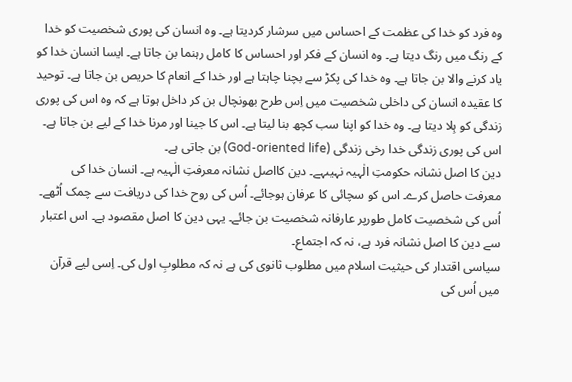وہ فرد کو خدا کی عظمت کے احساس میں سرشار کردیتا ہے۔ وہ انسان کی پوری شخصیت کو خدا کے رنگ میں رنگ دیتا ہے۔ وہ انسان کے فکر اور احساس کا کامل رہنما بن جاتا ہے۔ ایسا انسان خدا کو یاد کرنے والا بن جاتا ہے۔ وہ خدا کی پکڑ سے بچنا چاہتا ہے اور خدا کے انعام کا حریص بن جاتا ہے۔ توحید کا عقیدہ انسان کی داخلی شخصیت میں اِس طرح بھونچال بن کر داخل ہوتا ہے کہ وہ اس کی پوری زندگی کو ہِلا دیتا ہے۔ وہ خدا کو اپنا سب کچھ بنا لیتا ہے۔ اس کا جینا اور مرنا خدا کے لیے بن جاتا ہے۔ اس کی پوری زندگی خدا رخی زندگی (God-oriented life) بن جاتی ہے۔
دین کا اصل نشانہ حکومتِ الٰہیہ نہیںہے۔ دین کااصل نشانہ معرفتِ الٰہیہ ہے۔ انسان خدا کی معرفت حاصل کرے۔ اس کو سچائی کا عرفان ہوجائے۔ اُس کی روح خدا کی دریافت سے چمک اُٹھے۔ اُس کی شخصیت کامل طورپر عارفانہ شخصیت بن جائے۔ یہی دین کا اصل مقصود ہے۔ اس اعتبار سے دین کا اصل نشانہ فرد ہے، نہ کہ اجتماع۔
سیاسی اقتدار کی حیثیت اسلام میں مطلوب ثانوی کی ہے نہ کہ مطلوبِ اول کی۔ اِسی لیے قرآن میں اُس کی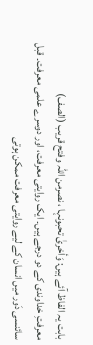بابت یہ الفاظ آئے ہیں: وَأخریٰ تحبونہا ، نصرمن اللہ وفتح قریب (الصف)
معرفتِ خداوندی کے دو درجے ہیں۔ ایک روایتی معرفت، اور دوسرے علمی معرفت۔ قبل سائنسی دَور میں انسان کے لیے روایتی معرفت ممکن ہوتی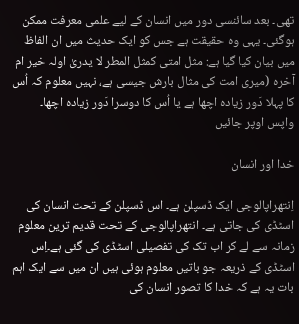تھی۔ بعد سائنسی دور میں انسان کے لیے علمی معرفت ممکن ہوگئی۔ یہی وہ حقیقت ہے جس کو ایک حدیث میں ان الفاظ میں بیان کیا گیا ہے: مثل امتی کمثل المطر لا یدریٰ اولہ خیر ام آخرہ (میری امت کی مثال بارش جیسی ہے، نہیں معلوم کہ اُس کا پہلا دَور زیادہ اچھا ہے یا اُس کا دوسرا دَور زیادہ اچھا۔
واپس اوپر جائیں

خدا اور انسان

اِنتھراپالوجی ایک ڈسپلن ہے۔ اس ڈسپلن کے تحت انسان کی اسٹڈی کی جاتی ہے۔ انتھراپالوجی کے تحت قدیم ترین معلوم زمانہ سے لے کر اب تک کی تفصیلی اسٹڈی کی گئی ہے۔اِس اسٹڈی کے ذریعہ جو باتیں معلوم ہوئی ہیں ان میں سے ایک اہم بات یہ ہے کہ خدا کا تصور انسان کی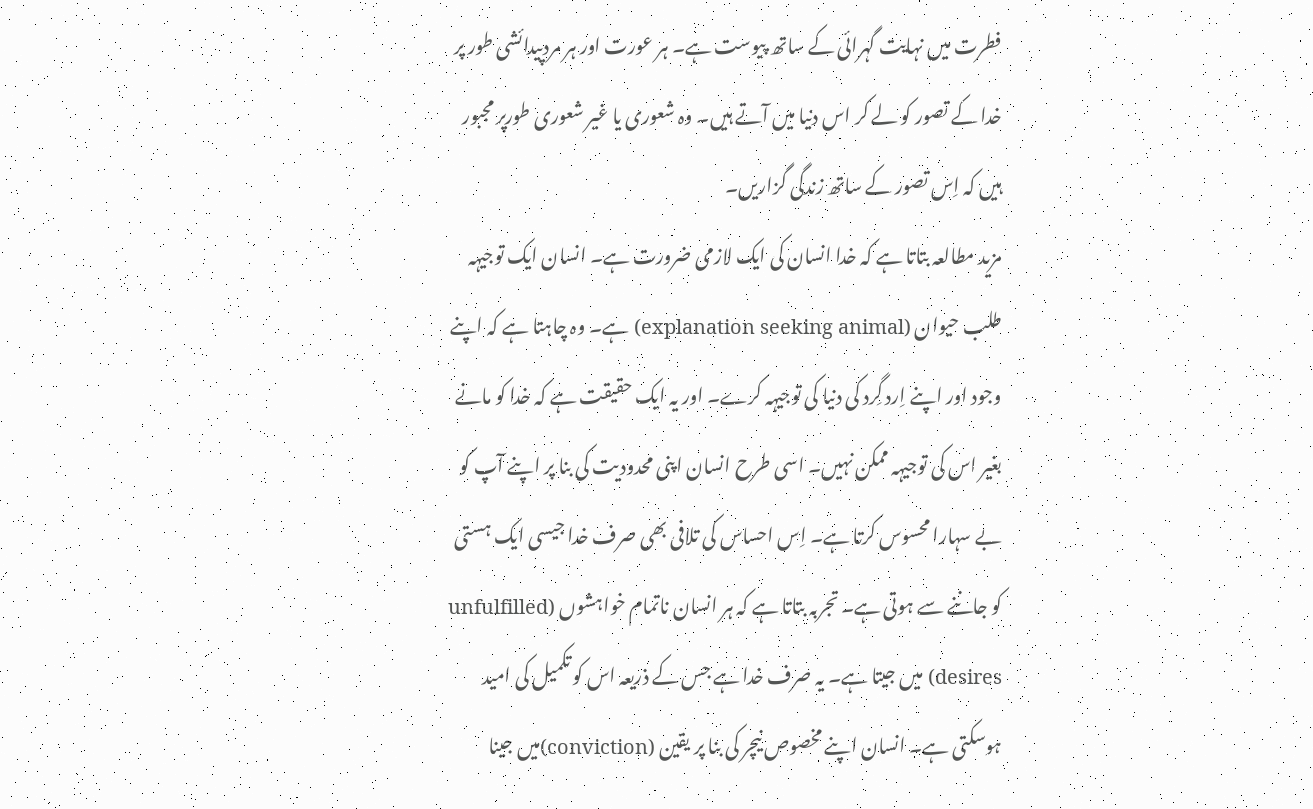فطرت میں نہایت گہرائی کے ساتھ پیوست ہے۔ ہر عورت اور ہر مردپیدائشی طور پر خدا کے تصور کو لے کر اس دنیا میں آتے ہیں۔ وہ شعوری یا غیر شعوری طورپر مجبور ہیں کہ اِس تصور کے ساتھ زندگی گزاریں۔
مزید مطالعہ بتاتا ہے کہ خدا انسان کی ایک لازمی ضرورت ہے۔ انسان ایک توجیہہ طلب حیوان (explanation seeking animal) ہے۔ وہ چاہتا ہے کہ اپنے وجود اور اپنے اِرد گِرد کی دنیا کی توجیہہ کرے۔ اور یہ ایک حقیقت ہے کہ خدا کو مانے بغیر اس کی توجیہہ ممکن نہیں۔ اسی طرح انسان اپنی محدودیت کی بنا پر اپنے آپ کو بے سہارا محسوس کرتا ہے۔ اِس احساس کی تلافی بھی صرف خدا جیسی ایک ہستی کو جاننے سے ہوتی ہے۔ تجربہ بتاتا ہے کہ ہر انسان ناتمام خواہشوں (unfulfilled desires) میں جیتا ہے۔ یہ صرف خدا ہے جس کے ذریعہ اس کو تکمیل کی امید ہوسکتی ہے۔ انسان اپنے مخصوص نیچر کی بنا پر یقین (conviction)میں جینا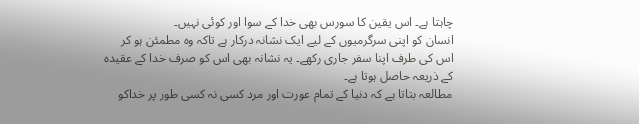چاہتا ہے۔ اس یقین کا سورس بھی خدا کے سوا اور کوئی نہیں۔
انسان کو اپنی سرگرمیوں کے لیے ایک نشانہ درکار ہے تاکہ وہ مطمئن ہو کر اس کی طرف اپنا سفر جاری رکھے۔ یہ نشانہ بھی اس کو صرف خدا کے عقیدہ کے ذریعہ حاصل ہوتا ہے۔
مطالعہ بتاتا ہے کہ دنیا کے تمام عورت اور مرد کسی نہ کسی طور پر خداکو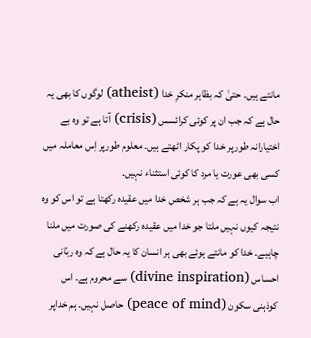مانتے ہیں۔ حتیٰ کہ بظاہر منکرِ خدا (atheist) لوگوں کا بھی یہ حال ہے کہ جب ان پر کوئی کرائسس (crisis) آتا ہے تو وہ بے اختیارانہ طورپر خدا کو پکار اٹھتے ہیں۔ معلوم طورپر اِس معاملہ میں کسی بھی عورت یا مرد کا کوئی استثناء نہیں۔
اب سوال یہ ہے کہ جب ہر شخص خدا میں عقیدہ رکھتا ہے تو اس کو وہ نتیجہ کیوں نہیں ملتا جو خدا میں عقیدہ رکھنے کی صورت میں ملنا چاہیے۔ خدا کو مانتے ہوئے بھی ہر انسان کا یہ حال ہے کہ وہ ربّانی احساس (divine inspiration) سے محروم ہے۔ اس کوذہنی سکون (peace of mind) حاصل نہیں۔ ہم خداپر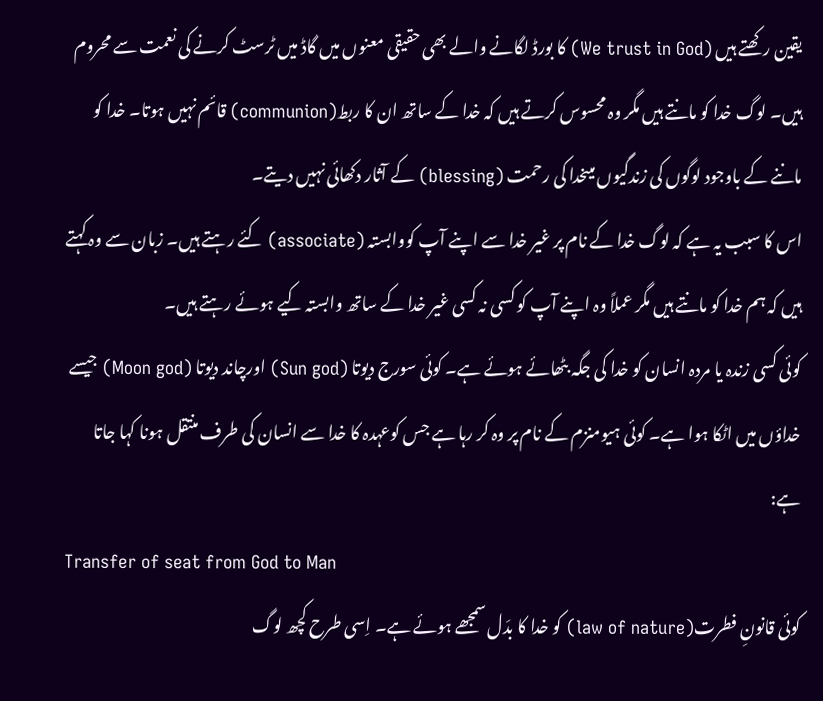یقین رکھتے ہیں (We trust in God) کا بورڈ لگانے والے بھی حقیقی معنوں میں گاڈ میں ٹرسٹ کرنے کی نعمت سے محروم ہیں۔ لوگ خدا کو مانتے ہیں مگر وہ محسوس کرتے ہیں کہ خدا کے ساتھ ان کا ربط(communion) قائم نہیں ہوتا۔ خدا کو ماننے کے باوجود لوگوں کی زندگیوں میںخدا کی رحمت (blessing) کے آثار دکھائی نہیں دیتے۔
اس کا سبب یہ ہے کہ لوگ خدا کے نام پر غیر خدا سے اپنے آپ کووابستہ (associate) کئے رہتے ہیں۔ زبان سے وہ کہتے ہیں کہ ہم خدا کو مانتے ہیں مگر عملاً وہ اپنے آپ کو کسی نہ کسی غیر خدا کے ساتھ وابستہ کیے ہوئے رہتے ہیں۔
کوئی کسی زندہ یا مردہ انسان کو خدا کی جگہ بٹھائے ہوئے ہے۔ کوئی سورج دیوتا (Sun god) اورچاند دیوتا (Moon god) جیسے خداؤں میں اٹکا ہوا ہے۔ کوئی ہیومنزم کے نام پر وہ کر رہا ہے جس کوعہدہ کا خدا سے انسان کی طرف منتقل ہونا کہا جاتا ہے:
Transfer of seat from God to Man
کوئی قانونِ فطرت(law of nature) کو خدا کا بدَل سمجھے ہوئے ہے۔ اِسی طرح کچھ لوگ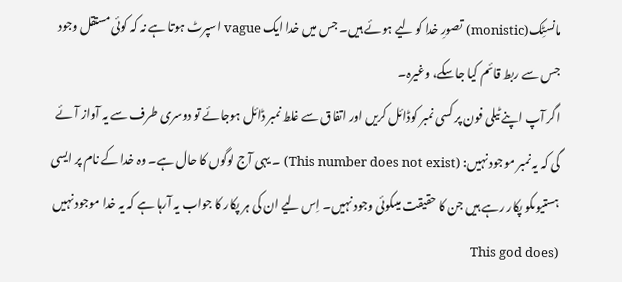مانسٹِک(monistic) تصورِ خدا کو لیے ہوئے ہیں۔ جس میں خدا ایک vague اسپرٹ ہوتا ہے نہ کہ کوئی مستقل وجود جس سے ربط قائم کیا جاسکے، وغیرہ۔
اگر آپ اپنے ٹیلی فون پر کسی نمبر کوڈائل کریں اور اتفاق سے غلط نمبر ڈائل ہوجائے تو دوسری طرف سے یہ آواز آئے گی کہ یہ نمبر موجود نہیں: (This number does not exist) ۔ یہی آج لوگوں کا حال ہے۔ وہ خدا کے نام پر ایسی ہستیوںکو پکار رہے ہیں جن کا حقیقت میںکوئی وجود نہیں۔ اِس لیے ان کی ہر پکار کا جواب یہ آرہا ہے کہ یہ خدا موجود نہیں (This god does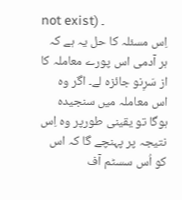not exist) ۔
اِس مسئلہ کا حل یہ ہے کہ ہر آدمی اس پورے معاملہ کا از سَرِنو جائزہ لے۔ اگر وہ اس معاملہ میں سنجیدہ ہوگا تو یقینی طورپر وہ اِس نتیجہ پر پہنچے گا کہ اس کو اُس سسٹم آف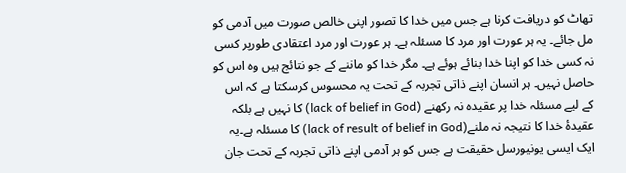تھاٹ کو دریافت کرنا ہے جس میں خدا کا تصور اپنی خالص صورت میں آدمی کو مل جائے۔ یہ ہر عورت اور مرد کا مسئلہ ہے۔ ہر عورت اور مرد اعتقادی طورپر کسی نہ کسی خدا کو اپنا خدا بنائے ہوئے ہے۔ مگر خدا کو ماننے کے جو نتائج ہیں وہ اس کو حاصل نہیں۔ ہر انسان اپنے ذاتی تجربہ کے تحت یہ محسوس کرسکتا ہے کہ اس کے لیے مسئلہ خدا پر عقیدہ نہ رکھنے (lack of belief in God) کا نہیں ہے بلکہ عقیدۂ خدا کا نتیجہ نہ ملنے(lack of result of belief in God) کا مسئلہ ہے۔یہ ایک ایسی یونیورسل حقیقت ہے جس کو ہر آدمی اپنے ذاتی تجربہ کے تحت جان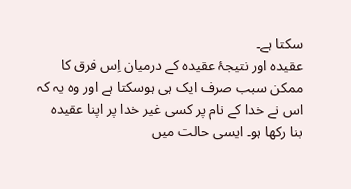سکتا ہے۔
عقیدہ اور نتیجۂ عقیدہ کے درمیان اِس فرق کا ممکن سبب صرف ایک ہی ہوسکتا ہے اور وہ یہ کہ اس نے خدا کے نام پر کسی غیر خدا پر اپنا عقیدہ بنا رکھا ہو۔ ایسی حالت میں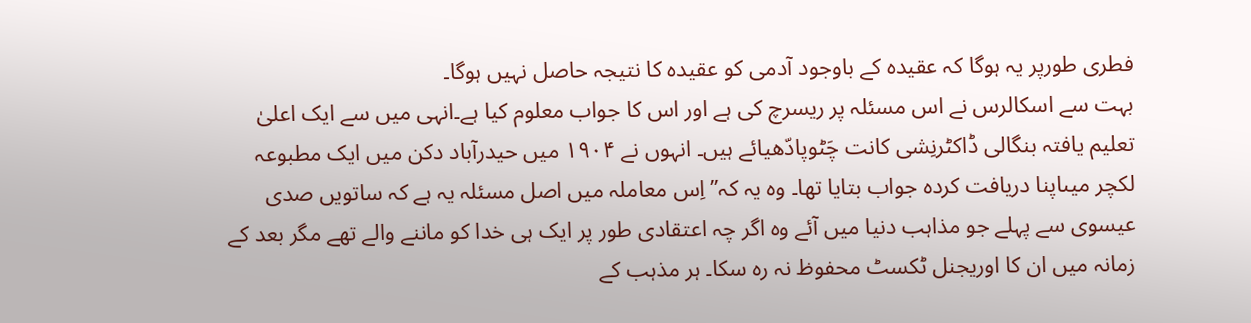فطری طورپر یہ ہوگا کہ عقیدہ کے باوجود آدمی کو عقیدہ کا نتیجہ حاصل نہیں ہوگا۔
بہت سے اسکالرس نے اس مسئلہ پر ریسرچ کی ہے اور اس کا جواب معلوم کیا ہے۔انہی میں سے ایک اعلیٰ تعلیم یافتہ بنگالی ڈاکٹرنِشی کانت چَٹوپادّھیائے ہیں۔ انہوں نے ۱۹۰۴ میں حیدرآباد دکن میں ایک مطبوعہ لکچر میںاپنا دریافت کردہ جواب بتایا تھا۔ وہ یہ کہ’’ اِس معاملہ میں اصل مسئلہ یہ ہے کہ ساتویں صدی عیسوی سے پہلے جو مذاہب دنیا میں آئے وہ اگر چہ اعتقادی طور پر ایک ہی خدا کو ماننے والے تھے مگر بعد کے زمانہ میں ان کا اوریجنل ٹکسٹ محفوظ نہ رہ سکا۔ ہر مذہب کے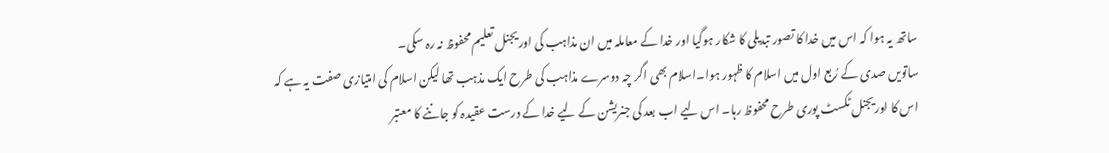ساتھ یہ ہوا کہ اس میں خدا کا تصور تبدیلی کا شکار ہوگیا اور خدا کے معاملہ میں ان مذاہب کی اوریجنل تعلیم محفوظ نہ رہ سکی۔
ساتویں صدی کے رُبع اول میں اسلام کا ظہور ہوا۔اسلام بھی اگر چہ دوسرے مذاہب کی طرح ایک مذہب تھا لیکن اسلام کی امتیازی صفت یہ ہے کہ اس کا اوریجنل ٹکسٹ پوری طرح محفوظ رہا۔ اس لیے اب بعد کی جنریشن کے لیے خدا کے درست عقیدہ کو جاننے کا معتبر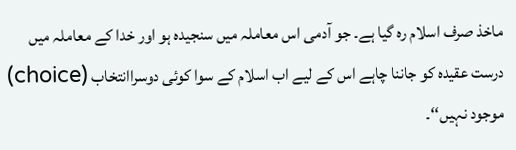ماخذ صرف اسلام رہ گیا ہے۔ جو آدمی اس معاملہ میں سنجیدہ ہو اور خدا کے معاملہ میں درست عقیدہ کو جاننا چاہے اس کے لیے اب اسلام کے سوا کوئی دوسراانتخاب (choice) موجود نہیں‘‘۔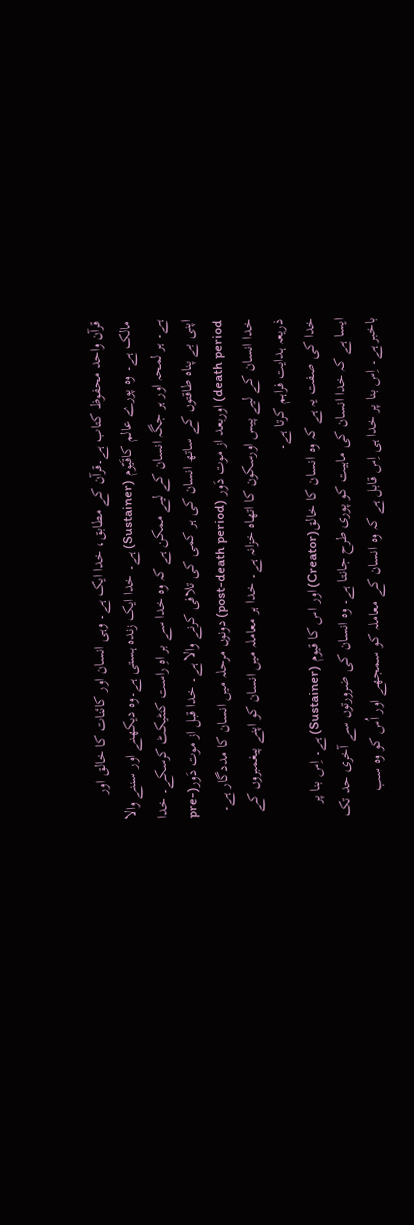قرآن واحد محفوظ کتاب ہے۔قرآن کے مطابق، خدا ایک ہے۔ وہی انسان اور کائنات کا خالق اور مالک ہے۔ وہ پورے عالم کاقَیّوم (Sustainer) ہے۔ خدا ایک زندہ ہستی ہے۔وہ دیکھنے اور سننے والا ہے۔ ہر لمحہ اور ہر جگہ انسان کے لیے ممکن ہے کہ وہ خدا سے بر اہِ راست کنٹیکٹ کرسکے۔ خدا اپنی بے پناہ طاقتوں کے ساتھ انسان کی ہر کمی کی تلافی کرنے والا ہے۔ خدا قبل از موت دَور(pre-death period) اوربعد از موت دَور (post-death period) دونوں مرحلہ میں انسان کا مددگار ہے۔ خدا انسان کے لیے پیس اورسکون کا اتھاہ خزانہ ہے۔ خدا ہر معاملہ میں انسان کو اپنے پیغمبروں کے ذریعہ ہدایت فراہم کرتا ہے۔
خدا کی صفت یہ ہے کہ وہ انسان کا خالق(Creator) اور اس کا قیوم (Sustainer) ہے۔ اِس بنا پر ایسا ہے کہ خدا انسان کی ماہیت کو پوری طرح جانتا ہے۔ وہ انسان کی ضرورتوں سے آخری حد تک باخبر ہے۔ اِس بنا پر خدا ہی اِس قابل ہے کہ وہ انسان کے معاملہ کو سمجھے اور اُس کو وہ سب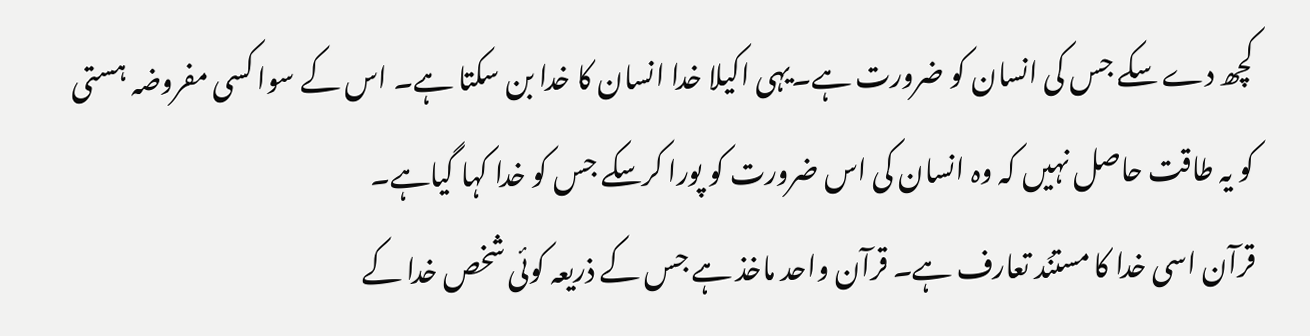کچھ دے سکے جس کی انسان کو ضرورت ہے۔یہی اکیلا خدا انسان کا خدا بن سکتا ہے۔ اس کے سوا کسی مفروضہ ہستی کو یہ طاقت حاصل نہیں کہ وہ انسان کی اس ضرورت کو پورا کرسکے جس کو خدا کہا گیاہے۔
قرآن اسی خدا کا مستنَد تعارف ہے۔ قرآن واحد ماخذ ہے جس کے ذریعہ کوئی شخص خدا کے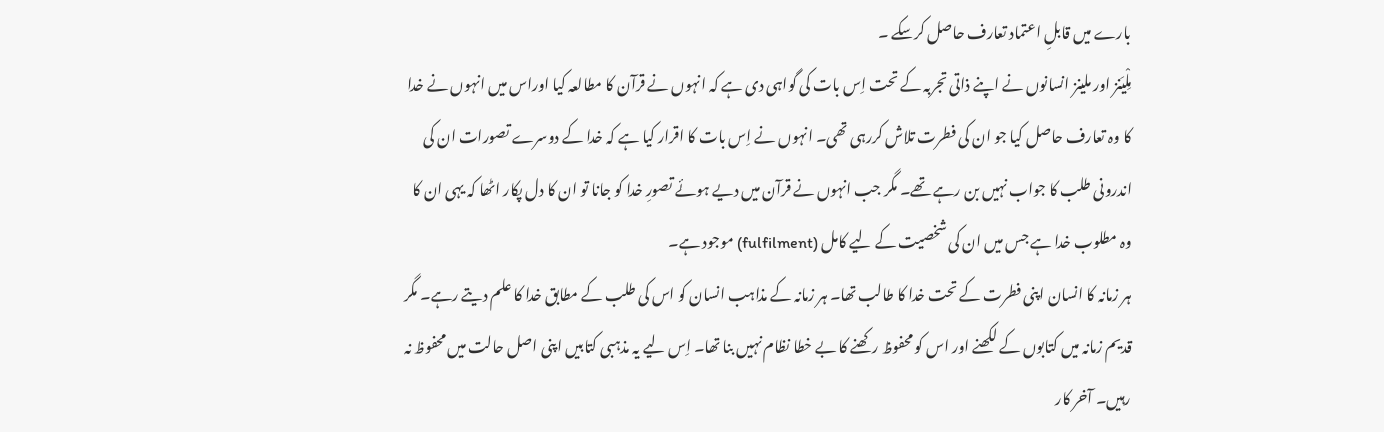بارے میں قابلِ اعتماد تعارف حاصل کرسکے ۔
مِلْیَنز اور ملینز انسانوں نے اپنے ذاتی تجربہ کے تحت اِس بات کی گواہی دی ہے کہ انہوں نے قرآن کا مطالعہ کیا اوراس میں انہوں نے خدا کا وہ تعارف حاصل کیا جو ان کی فطرت تلاش کررہی تھی۔ انہوں نے اِس بات کا اقرار کیا ہے کہ خدا کے دوسرے تصورات ان کی اندرونی طلب کا جواب نہیں بن رہے تھے۔ مگر جب انہوں نے قرآن میں دیے ہوئے تصورِ خدا کو جانا تو ان کا دل پکار اٹھا کہ یہی ان کا وہ مطلوب خدا ہے جس میں ان کی شخصیت کے لیے کامل (fulfilment) موجود ہے۔
ہر زمانہ کا انسان اپنی فطرت کے تحت خدا کا طالب تھا۔ ہر زمانہ کے مذاہب انسان کو اس کی طلب کے مطابق خدا کا علم دیتے رہے۔ مگر قدیم زمانہ میں کتابوں کے لکھنے اور اس کو محفوظ رکھنے کا بے خطا نظام نہیں بنا تھا۔ اِس لیے یہ مذہبی کتابیں اپنی اصل حالت میں محفوظ نہ رہیں۔ آخر کار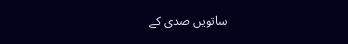ساتویں صدی کے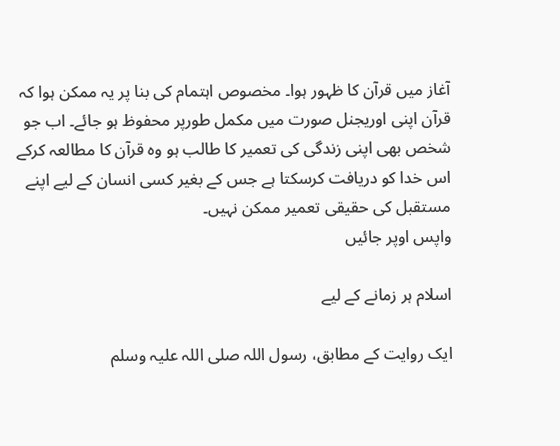آغاز میں قرآن کا ظہور ہوا۔ مخصوص اہتمام کی بنا پر یہ ممکن ہوا کہ قرآن اپنی اوریجنل صورت میں مکمل طورپر محفوظ ہو جائے۔ اب جو شخص بھی اپنی زندگی کی تعمیر کا طالب ہو وہ قرآن کا مطالعہ کرکے اس خدا کو دریافت کرسکتا ہے جس کے بغیر کسی انسان کے لیے اپنے مستقبل کی حقیقی تعمیر ممکن نہیں۔
واپس اوپر جائیں

اسلام ہر زمانے کے لیے

ایک روایت کے مطابق، رسول اللہ صلی اللہ علیہ وسلم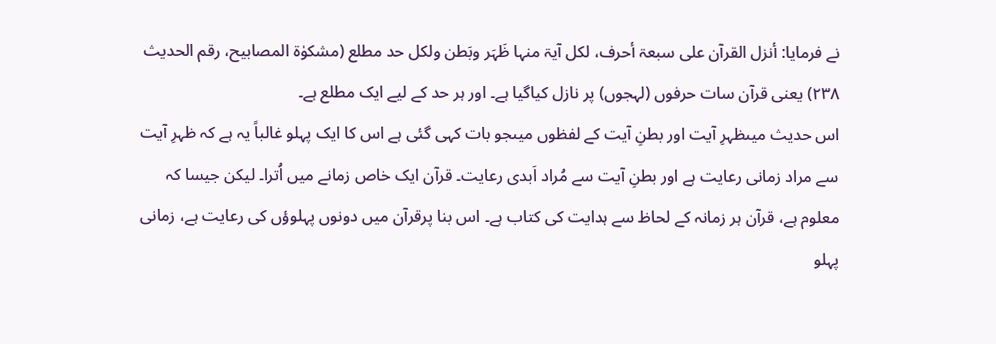نے فرمایا: أنزل القرآن علی سبعۃ أحرف، لکل آیۃ منہا ظَہَر وبَطن ولکل حد مطلع (مشکوٰۃ المصابیح، رقم الحدیث ۲۳۸) یعنی قرآن سات حرفوں (لہجوں) پر نازل کیاگیا ہے۔ اور ہر حد کے لیے ایک مطلع ہے۔
اس حدیث میںظہرِ آیت اور بطنِ آیت کے لفظوں میںجو بات کہی گئی ہے اس کا ایک پہلو غالباً یہ ہے کہ ظہرِ آیت سے مراد زمانی رعایت ہے اور بطنِ آیت سے مُراد اَبدی رعایت۔ قرآن ایک خاص زمانے میں اُترا۔ لیکن جیسا کہ معلوم ہے، قرآن ہر زمانہ کے لحاظ سے ہدایت کی کتاب ہے۔ اس بنا پرقرآن میں دونوں پہلوؤں کی رعایت ہے، زمانی پہلو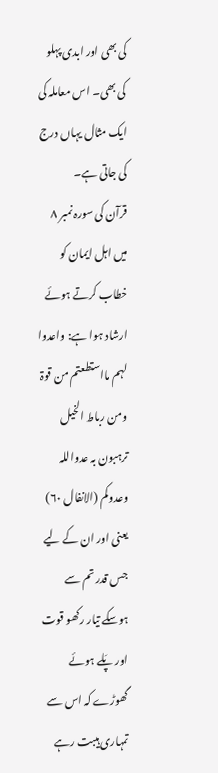کی بھی اور ابدی پہلو کی بھی۔ اس معاملہ کی ایک مثال یہاں درج کی جاتی ہے۔
قرآن کی سورہ نمبر ۸ میں اہل ایمان کو خطاب کرتے ہوئے ارشاد ہوا ہے: واعدوا لہم مااستطعتم من قوۃ ومن رباط الخیل ترہبون بہ عدواللہ وعدوکم (الانفال ۶۰) یعنی اور ان کے لیے جس قدر تم سے ہوسکے تیار رکھو قوت اور پَلے ہوئے گھوڑے کہ اس سے تمہاری ہیبت رہے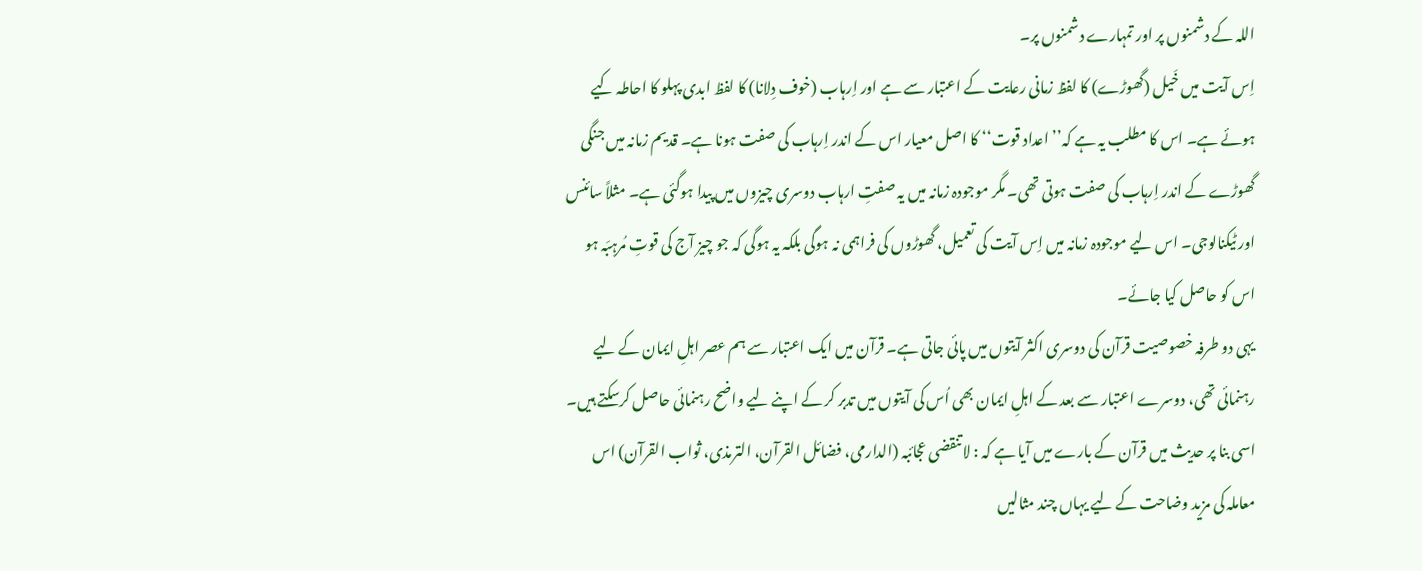اللہ کے دشمنوں پر اور تمہارے دشمنوں پر۔
اِس آیت میں خَیل (گھوڑے) کا لفظ زمانی رعایت کے اعتبار سے ہے اور اِرہاب (خوف دِلانا) کا لفظ ابدی پہلو کا احاطہ کیے ہوئے ہے۔ اس کا مطلب یہ ہے کہ’’ اعداد قوت‘‘ کا اصل معیار اس کے اندر اِرہاب کی صفت ہونا ہے۔ قدیم زمانہ میں جنگی گھوڑے کے اندر اِرہاب کی صفت ہوتی تھی۔ مگر موجودہ زمانہ میں یہ صفتِ ارہاب دوسری چیزوں میں پیدا ہوگئی ہے۔ مثلاً سائنس اور ٹیکنالوجی۔ اس لیے موجودہ زمانہ میں اِس آیت کی تعمیل، گھوڑوں کی فراہمی نہ ہوگی بلکہ یہ ہوگی کہ جو چیز آج کی قوتِ مُرہِبَہ ہو اس کو حاصل کیا جائے۔
یہی دو طرفہ خصوصیت قرآن کی دوسری اکثر آیتوں میں پائی جاتی ہے۔ قرآن میں ایک اعتبار سے ہم عصر اہلِ ایمان کے لیے رہنمائی تھی، دوسرے اعتبار سے بعد کے اہلِ ایمان بھی اُس کی آیتوں میں تدبر کر کے اپنے لیے واضح رہنمائی حاصل کرسکتے ہیں۔ اسی بنا پر حدیث میں قرآن کے بارے میں آیا ہے کہ : لا تنقضی عجائبہ (الدارمی، فضائل القرآن، الترمذی، ثواب القرآن) اس معاملہ کی مزید وضاحت کے لیے یہاں چند مثالیں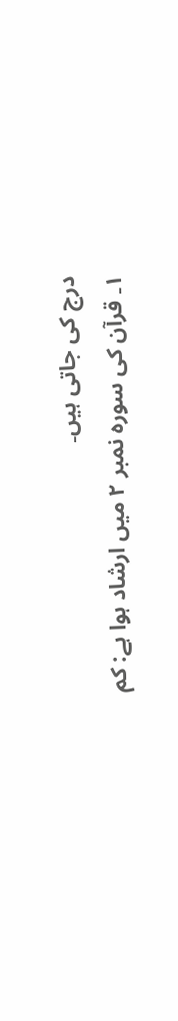درج کی جاتی ہیں۔
۱۔ قرآن کی سورہ نمبر ۲ میں ارشاد ہوا ہے: کم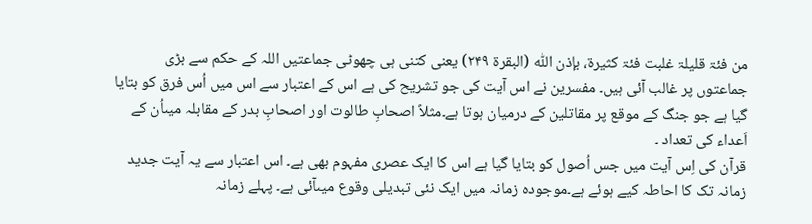من فئۃ قلیلۃ غلبت فئۃ کثیرۃ، بإذن اللّٰہ (البقرۃ ۲۴۹) یعنی کتنی ہی چھوٹی جماعتیں اللہ کے حکم سے بڑی جماعتوں پر غالب آئی ہیں۔ مفسرین نے اس آیت کی جو تشریح کی ہے اس کے اعتبار سے اس میں اُس فرق کو بتایا گیا ہے جو جنگ کے موقع پر مقاتلین کے درمیان ہوتا ہے۔مثلاً اصحابِ طالوت اور اصحابِ بدر کے مقابلہ میںاُن کے اَعداء کی تعداد ۔
قرآن کی اِس آیت میں جس اُصول کو بتایا گیا ہے اس کا ایک عصری مفہوم بھی ہے۔ اس اعتبار سے یہ آیت جدید زمانہ تک کا احاطہ کیے ہوئے ہے۔موجودہ زمانہ میں ایک نئی تبدیلی وقوع میںآئی ہے۔ پہلے زمانہ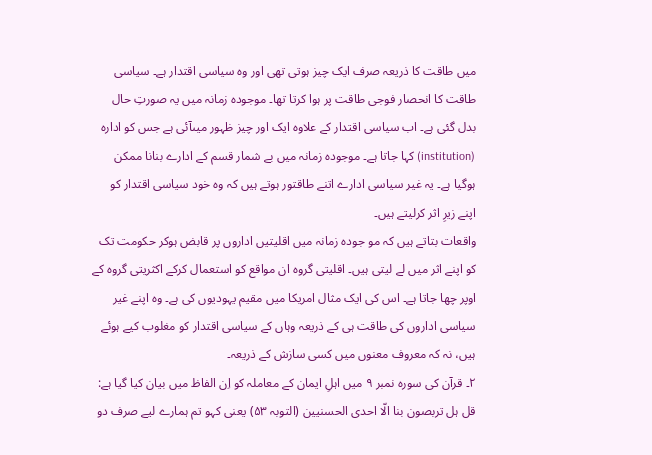میں طاقت کا ذریعہ صرف ایک چیز ہوتی تھی اور وہ سیاسی اقتدار ہے۔ سیاسی طاقت کا انحصار فوجی طاقت پر ہوا کرتا تھا۔ موجودہ زمانہ میں یہ صورتِ حال بدل گئی ہے۔ اب سیاسی اقتدار کے علاوہ ایک اور چیز ظہور میںآئی ہے جس کو ادارہ (institution) کہا جاتا ہے۔ موجودہ زمانہ میں بے شمار قسم کے ادارے بنانا ممکن ہوگیا ہے۔ یہ غیر سیاسی ادارے اتنے طاقتور ہوتے ہیں کہ وہ خود سیاسی اقتدار کو اپنے زیرِ اثر کرلیتے ہیں۔
واقعات بتاتے ہیں کہ مو جودہ زمانہ میں اقلیتیں اداروں پر قابض ہوکر حکومت تک کو اپنے اثر میں لے لیتی ہیں۔ اقلیتی گروہ ان مواقع کو استعمال کرکے اکثریتی گروہ کے اوپر چھا جاتا ہے۔ اس کی ایک مثال امریکا میں مقیم یہودیوں کی ہے۔ وہ اپنے غیر سیاسی اداروں کی طاقت ہی کے ذریعہ وہاں کے سیاسی اقتدار کو مغلوب کیے ہوئے ہیں، نہ کہ معروف معنوں میں کسی سازش کے ذریعہ۔
۲۔ قرآن کی سورہ نمبر ۹ میں اہلِ ایمان کے معاملہ کو اِن الفاظ میں بیان کیا گیا ہے: قل ہل تربصون بنا الّا احدی الحسنیین (التوبہ ۵۳) یعنی کہو تم ہمارے لیے صرف دو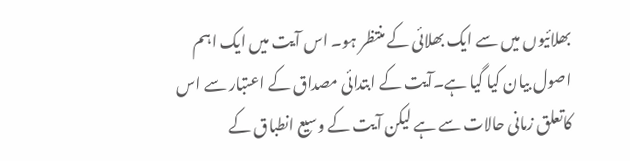بھلائیوں میں سے ایک بھلائی کے منتظر ہو۔ اس آیت میں ایک اہم اصول بیان کیا گیا ہے۔آیت کے ابتدائی مصداق کے اعتبار سے اس کاتعلق زمانی حالات سے ہے لیکن آیت کے وسیع انطباق کے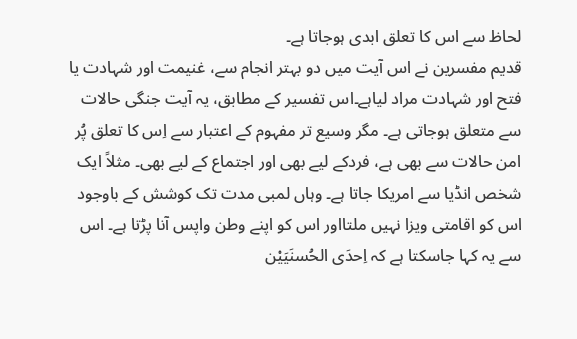لحاظ سے اس کا تعلق ابدی ہوجاتا ہے۔
قدیم مفسرین نے اس آیت میں دو بہتر انجام سے، غنیمت اور شہادت یا فتح اور شہادت مراد لیاہے۔اس تفسیر کے مطابق، یہ آیت جنگی حالات سے متعلق ہوجاتی ہے۔ مگر وسیع تر مفہوم کے اعتبار سے اِس کا تعلق پُر امن حالات سے بھی ہے، فردکے لیے بھی اور اجتماع کے لیے بھی۔ مثلاً ایک شخص انڈیا سے امریکا جاتا ہے۔ وہاں لمبی مدت تک کوشش کے باوجود اس کو اقامتی ویزا نہیں ملتااور اس کو اپنے وطن واپس آنا پڑتا ہے۔ اس سے یہ کہا جاسکتا ہے کہ اِحدَی الحُسنَیَیْن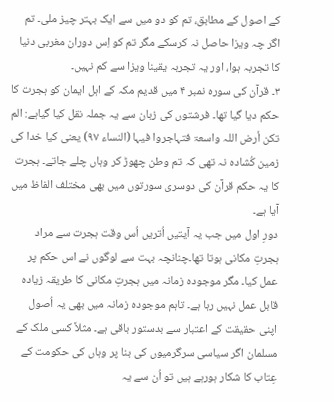کے اصول کے مطابق، تم کو دو میں سے ایک بہتر چیز ملی۔ تم اگر چہ ویزا حاصل نہ کرسکے مگر تم کو اِس دوران مغربی دنیا کا تجربہ ہوا، اور یہ تجربہ یقینا ویزا سے کم نہیں۔
۳۔ قرآن کی سورہ نمبر ۴ میں قدیم مکہ کے اہل ایمان کو ہجرت کا حکم دیا گیا تھا۔ فرشتوں کی زبان سے یہ جملہ نقل کیا گیاہے: الم تکن أرض اللہ واسعۃ فتہاجروا فیہا (النساء ۹۷) یعنی کیا خدا کی زمین کُشادہ نہ تھی کہ تم وطن چھوڑ کر وہاں چلے جاتے۔ ہجرت کا یہ حکم قرآن کی دوسری سورتوں میں بھی مختلف الفاظ میں آیا ہے۔
دورِ اول میں جب یہ آیتیں اُتریں اُس وقت ہجرت سے مراد ہجرتِ مکانی ہوتا تھا۔چنانچہ بہت سے لوگوں نے اس حکم پر عمل کیا۔ مگر موجودہ زمانہ میں ہجرتِ مکانی کا طریقہ زیادہ قابل عمل نہیں رہا ہے۔ تاہم موجودہ زمانہ میں بھی یہ اُصول اپنی حقیقت کے اعتبار سے بدستور باقی ہے۔ مثلاً کسی ملک کے مسلمان اگر سیاسی سرگرمیوں کی بنا پر وہاں کی حکومت کے عِتاب کا شکار ہورہے ہیں تو اُن سے یہ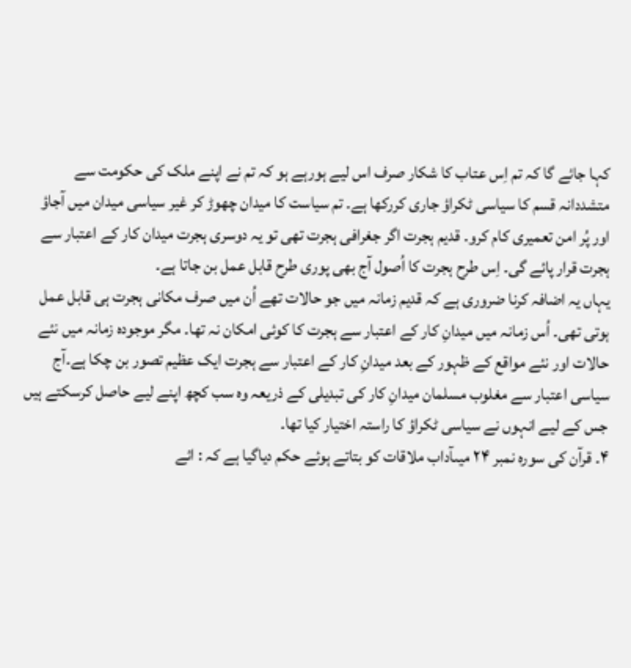کہا جائے گا کہ تم اِس عتاب کا شکار صرف اس لیے ہورہے ہو کہ تم نے اپنے ملک کی حکومت سے متشددانہ قسم کا سیاسی ٹکراؤ جاری کررکھا ہے۔ تم سیاست کا میدان چھوڑ کر غیر سیاسی میدان میں آجاؤ اور پُر امن تعمیری کام کرو۔ قدیم ہجرت اگر جغرافی ہجرت تھی تو یہ دوسری ہجرت میدان کار کے اعتبار سے ہجرت قرار پائے گی۔ اِس طرح ہجرت کا اُصول آج بھی پوری طرح قابل عمل بن جاتا ہے۔
یہاں یہ اضافہ کرنا ضروری ہے کہ قدیم زمانہ میں جو حالات تھے اُن میں صرف مکانی ہجرت ہی قابل عمل ہوتی تھی۔ اُس زمانہ میں میدانِ کار کے اعتبار سے ہجرت کا کوئی امکان نہ تھا۔ مگر موجودہ زمانہ میں نئے حالات اور نئے مواقع کے ظہور کے بعد میدانِ کار کے اعتبار سے ہجرت ایک عظیم تصور بن چکا ہے۔آج سیاسی اعتبار سے مغلوب مسلمان میدانِ کار کی تبدیلی کے ذریعہ وہ سب کچھ اپنے لیے حاصل کرسکتے ہیں جس کے لیے انہوں نے سیاسی ٹکراؤ کا راستہ اختیار کیا تھا۔
۴۔ قرآن کی سورہ نمبر ۲۴ میںآداب ملاقات کو بتاتے ہوئے حکم دیاگیا ہے کہ : ائے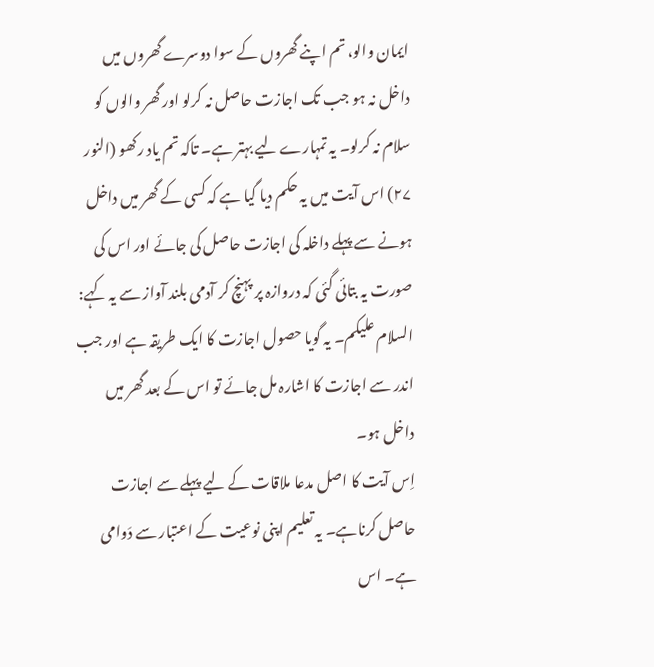ایمان والو، تم اپنے گھروں کے سوا دوسرے گھروں میں داخل نہ ہو جب تک اجازت حاصل نہ کرلو اور گھر والوں کو سلام نہ کرلو۔ یہ تمہارے لیے بہتر ہے۔ تاکہ تم یاد رکھو (النور ۲۷) اس آیت میں یہ حکم دیا گیا ہے کہ کسی کے گھر میں داخل ہونے سے پہلے داخلہ کی اجازت حاصل کی جائے اور اس کی صورت یہ بتائی گئی کہ دروازہ پر پہنچ کر آدمی بلند آواز سے یہ کہے: السلام علیکم۔ یہ گویا حصول اجازت کا ایک طریقہ ہے اور جب اندر سے اجازت کا اشارہ مل جائے تو اس کے بعد گھر میں داخل ہو۔
اِس آیت کا اصل مدعا ملاقات کے لیے پہلے سے اجازت حاصل کرناہے۔ یہ تعلیم اپنی نوعیت کے اعتبار سے دَوامی ہے۔ اس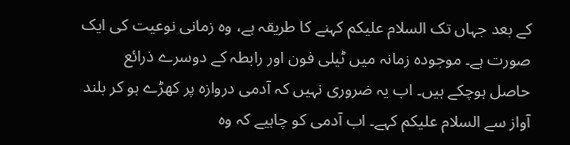کے بعد جہاں تک السلام علیکم کہنے کا طریقہ ہے، وہ زمانی نوعیت کی ایک صورت ہے۔ موجودہ زمانہ میں ٹیلی فون اور رابطہ کے دوسرے ذرائع حاصل ہوچکے ہیں۔ اب یہ ضروری نہیں کہ آدمی دروازہ پر کھڑے ہو کر بلند آواز سے السلام علیکم کہے۔ اب آدمی کو چاہیے کہ وہ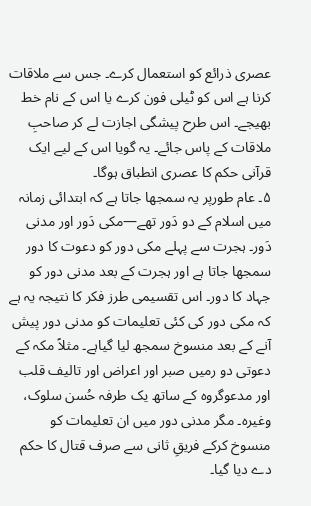عصری ذرائع کو استعمال کرے۔ جس سے ملاقات کرنا ہے اس کو ٹیلی فون کرے یا اس کے نام خط بھیجے۔ اس طرح پیشگی اجازت لے کر صاحبِ ملاقات کے پاس جائے۔ یہ گویا اس کے لیے ایک قرآنی حکم کا عصری انطباق ہوگا۔
۵۔ عام طورپر یہ سمجھا جاتا ہے کہ ابتدائی زمانہ میں اسلام کے دو دَور تھے—مکی دَور اور مدنی دَور۔ ہجرت سے پہلے مکی دور کو دعوت کا دور سمجھا جاتا ہے اور ہجرت کے بعد مدنی دور کو جہاد کا دور۔ اس تقسیمی طرز فکر کا نتیجہ یہ ہے کہ مکی دور کی کئی تعلیمات کو مدنی دور پیش آنے کے بعد منسوخ سمجھ لیا گیاہے۔ مثلاً مکہ کے دعوتی دو رمیں صبر اور اعراض اور تالیف قلب اور مدعوگروہ کے ساتھ یک طرفہ حُسن سلوک، وغیرہ۔ مگر مدنی دور میں ان تعلیمات کو منسوخ کرکے فریقِ ثانی سے صرف قتال کا حکم دے دیا گیا۔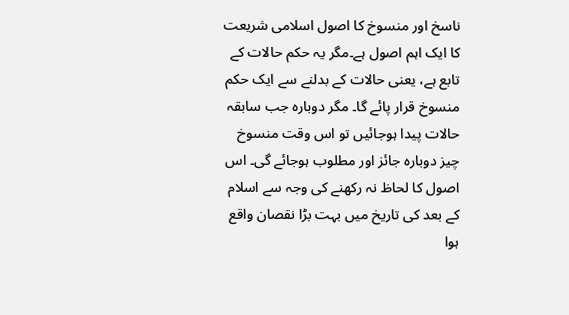ناسخ اور منسوخ کا اصول اسلامی شریعت کا ایک اہم اصول ہے۔مگر یہ حکم حالات کے تابع ہے، یعنی حالات کے بدلنے سے ایک حکم منسوخ قرار پائے گا۔ مگر دوبارہ جب سابقہ حالات پیدا ہوجائیں تو اس وقت منسوخ چیز دوبارہ جائز اور مطلوب ہوجائے گی۔ اس اصول کا لحاظ نہ رکھنے کی وجہ سے اسلام کے بعد کی تاریخ میں بہت بڑا نقصان واقع ہوا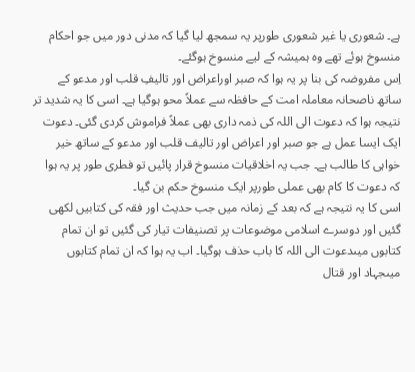ہے۔ شعوری یا غیر شعوری طورپر یہ سمجھ لیا گیا کہ مدنی دور میں جو احکام منسوخ ہوئے تھے وہ ہمیشہ کے لیے منسوخ ہوگئے۔
اِس مفروضہ کی بنا پر یہ ہوا کہ صبر اوراعراض اور تالیفِ قلب اور مدعو کے ساتھ ناصحانہ معاملہ امت کے حافظہ سے عملاً محو ہوگیا ہے۔ اسی کا یہ شدید تر نتیجہ ہوا کہ دعوت الی اللہ کی ذمہ داری بھی عملاً فراموش کردی گئی۔ دعوت ایک ایسا عمل ہے جو صبر اور اعراض اور تالیف قلب اور مدعو کے ساتھ خیر خواہی کا طالب ہے۔ جب یہ اخلاقیات منسوخ قرار پائیں تو فطری طور پر یہ ہوا کہ دعوت کا کام بھی عملی طورپر ایک منسوخ حکم بن گیا۔
اسی کا یہ نتیجہ ہے کہ بعد کے زمانہ میں جب حدیث اور فقہ کی کتابیں لکھی گئیں اور دوسرے اسلامی موضوعات پر تصنیفات تیار کی گئیں تو ان تمام کتابوں میںدعوت الی اللہ کا باب حذف ہوگیا۔ اب یہ ہوا کہ ان تمام کتابوں میںجہاد اور قتال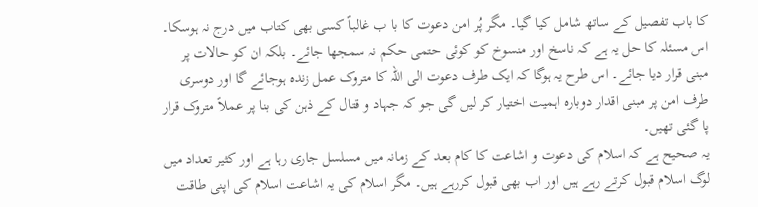کا باب تفصیل کے ساتھ شامل کیا گیا۔ مگر پُر امن دعوت کا با ب غالباً کسی بھی کتاب میں درج نہ ہوسکا۔
اس مسئلہ کا حل یہ ہے کہ ناسخ اور منسوخ کو کوئی حتمی حکم نہ سمجھا جائے۔ بلکہ ان کو حالات پر مبنی قرار دیا جائے۔ اس طرح یہ ہوگا کہ ایک طرف دعوت الی اللہ کا متروک عمل زندہ ہوجائے گا اور دوسری طرف امن پر مبنی اقدار دوبارہ اہمیت اختیار کر لیں گی جو کہ جہاد و قتال کے ذہن کی بنا پر عملاً متروک قرار پا گئی تھیں۔
یہ صحیح ہے کہ اسلام کی دعوت و اشاعت کا کام بعد کے زمانہ میں مسلسل جاری رہا ہے اور کثیر تعداد میں لوگ اسلام قبول کرتے رہے ہیں اور اب بھی قبول کررہے ہیں۔ مگر اسلام کی یہ اشاعت اسلام کی اپنی طاقت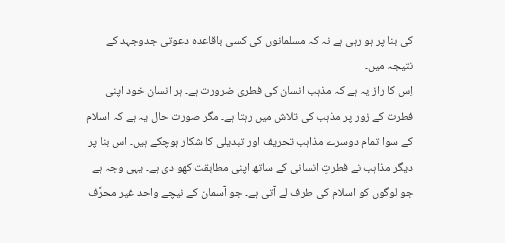کی بنا پر ہو رہی ہے نہ کہ مسلمانوں کی کسی باقاعدہ دعوتی جدوجہد کے نتیجہ میں۔
اِس کا راز یہ ہے کہ مذہب انسان کی فطری ضرورت ہے۔ ہر انسان خود اپنی فطرت کے زور پر مذہب کی تلاش میں رہتا ہے۔ مگر صورت حال یہ ہے کہ اسلام کے سوا تمام دوسرے مذاہب تحریف اور تبدیلی کا شکار ہوچکے ہیں۔ اس بنا پر دیگر مذاہب نے فطرتِ انسانی کے ساتھ اپنی مطابقت کھو دی ہے۔ یہی وجہ ہے جو لوگوں کو اسلام کی طرف لے آتی ہے۔ جو آسمان کے نیچے واحد غیر محرَّف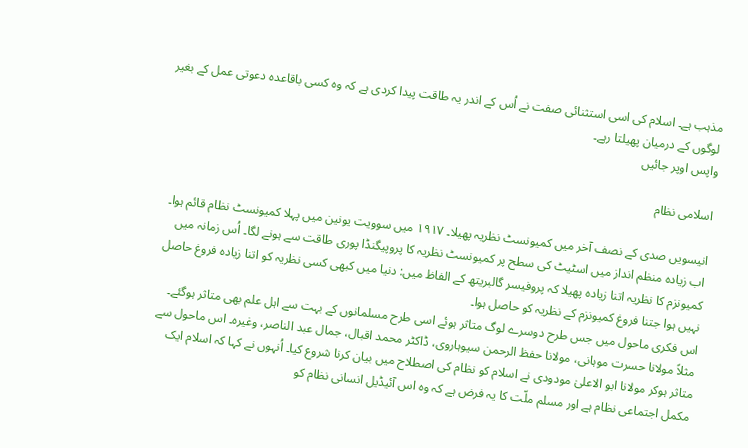مذہب ہے۔ اسلام کی اسی استثنائی صفت نے اُس کے اندر یہ طاقت پیدا کردی ہے کہ وہ کسی باقاعدہ دعوتی عمل کے بغیر لوگوں کے درمیان پھیلتا رہے۔
واپس اوپر جائیں

اسلامی نظام

انیسویں صدی کے نصف آخر میں کمیونسٹ نظریہ پھیلا۔ ۱۹۱۷ میں سوویت یونین میں پہلا کمیونسٹ نظام قائم ہوا۔ اب زیادہ منظم انداز میں اسٹیٹ کی سطح پر کمیونسٹ نظریہ کا پروپیگنڈا پوری طاقت سے ہونے لگا۔ اُس زمانہ میں کمیونزم کا نظریہ اتنا زیادہ پھیلا کہ پروفیسر گالبریتھ کے الفاظ میں: دنیا میں کبھی کسی نظریہ کو اتنا زیادہ فروغ حاصل نہیں ہوا جتنا فروغ کمیونزم کے نظریہ کو حاصل ہوا۔
اس فکری ماحول میں جس طرح دوسرے لوگ متاثر ہوئے اسی طرح مسلمانوں کے بہت سے اہل علم بھی متاثر ہوگئے۔ مثلاً مولانا حسرت موہانی، مولانا حفظ الرحمن سیوہاروی، ڈاکٹر محمد اقبال، جمال عبد الناصر، وغیرہ۔ اس ماحول سے متاثر ہوکر مولانا ابو الاعلیٰ مودودی نے اسلام کو نظام کی اصطلاح میں بیان کرنا شروع کیا۔ اُنہوں نے کہا کہ اسلام ایک مکمل اجتماعی نظام ہے اور مسلم ملّت کا یہ فرض ہے کہ وہ اس آئیڈیل انسانی نظام کو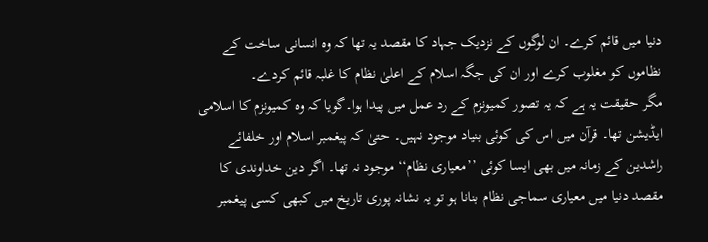دنیا میں قائم کرے۔ ان لوگوں کے نزدیک جہاد کا مقصد یہ تھا کہ وہ انسانی ساخت کے نظاموں کو مغلوب کرے اور ان کی جگہ اسلام کے اعلیٰ نظام کا غلبہ قائم کردے۔
مگر حقیقت یہ ہے کہ یہ تصور کمیونزم کے رد عمل میں پیدا ہوا۔گویا کہ وہ کمیونزم کا اسلامی ایڈیشن تھا۔ قرآن میں اس کی کوئی بنیاد موجود نہیں۔ حتیٰ کہ پیغمبر اسلام اور خلفائے راشدین کے زمانہ میں بھی ایسا کوئی ’’معیاری نظام‘‘ موجود نہ تھا۔ اگر دین خداوندی کا مقصد دنیا میں معیاری سماجی نظام بنانا ہو تو یہ نشانہ پوری تاریخ میں کبھی کسی پیغمبر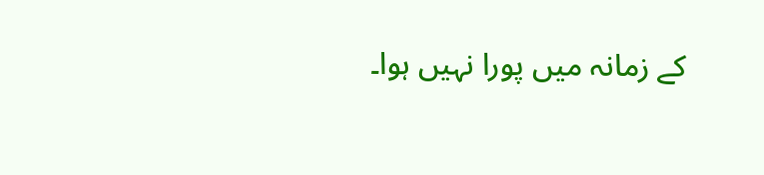کے زمانہ میں پورا نہیں ہوا۔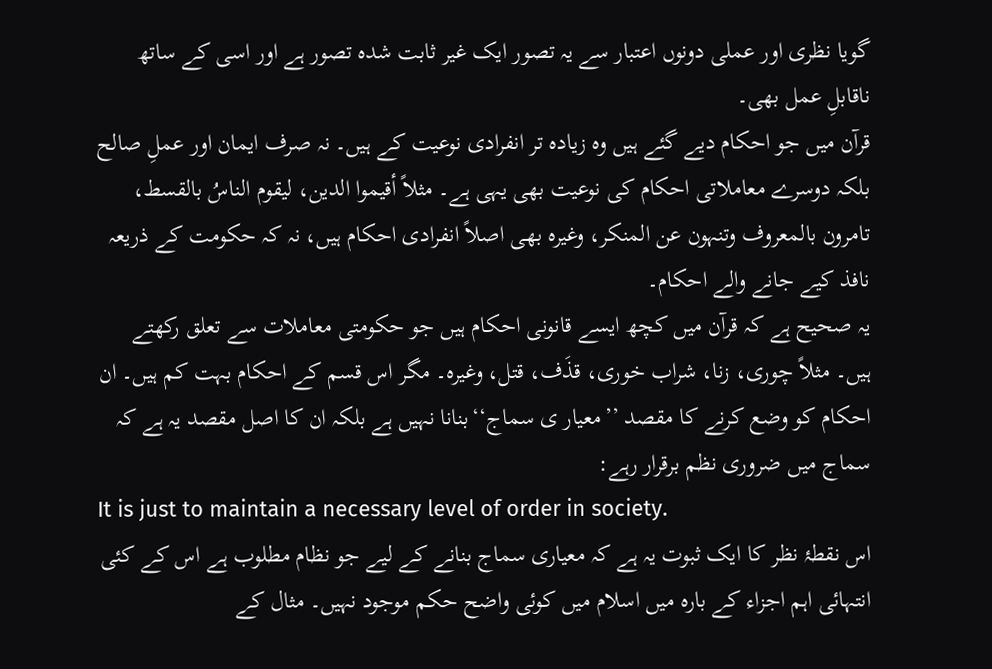گویا نظری اور عملی دونوں اعتبار سے یہ تصور ایک غیر ثابت شدہ تصور ہے اور اسی کے ساتھ ناقابلِ عمل بھی۔
قرآن میں جو احکام دیے گئے ہیں وہ زیادہ تر انفرادی نوعیت کے ہیں۔ نہ صرف ایمان اور عملِ صالح بلکہ دوسرے معاملاتی احکام کی نوعیت بھی یہی ہے۔ مثلاً أقیموا الدین، لیقوم الناسُ بالقسط، تامرون بالمعروف وتنہون عن المنکر، وغیرہ بھی اصلاً انفرادی احکام ہیں، نہ کہ حکومت کے ذریعہ نافذ کیے جانے والے احکام۔
یہ صحیح ہے کہ قرآن میں کچھ ایسے قانونی احکام ہیں جو حکومتی معاملات سے تعلق رکھتے ہیں۔ مثلاً چوری، زنا، شراب خوری، قذَف، قتل، وغیرہ۔ مگر اس قسم کے احکام بہت کم ہیں۔ ان احکام کو وضع کرنے کا مقصد ’’معیار ی سماج‘‘بنانا نہیں ہے بلکہ ان کا اصل مقصد یہ ہے کہ سماج میں ضروری نظم برقرار رہے:
It is just to maintain a necessary level of order in society.
اس نقطۂ نظر کا ایک ثبوت یہ ہے کہ معیاری سماج بنانے کے لیے جو نظام مطلوب ہے اس کے کئی انتہائی اہم اجزاء کے بارہ میں اسلام میں کوئی واضح حکم موجود نہیں۔ مثال کے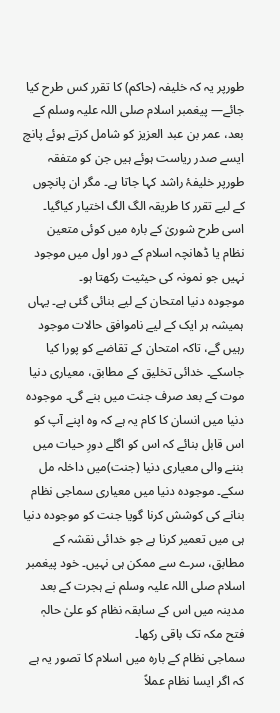طورپر یہ کہ خلیفہ (حاکم) کا تقرر کس طرح کیا جائے— پیغمبر اسلام صلی اللہ علیہ وسلم کے بعد، عمر بن عبد العزیز کو شامل کرتے ہوئے پانچ ایسے صدر ریاست ہوئے ہیں جن کو متفقہ طورپر خلیفۂ راشد کہا جاتا ہے۔ مگر ان پانچوں کے لیے تقرر کا طریقہ الگ الگ اختیار کیاگیا۔ اسی طرح شوریٰ کے بارہ میں کوئی متعین نظام یا ڈھانچہ اسلام کے دور اول میں موجود نہیں جو نمونہ کی حیثیت رکھتا ہو۔
موجودہ دنیا امتحان کے لیے بنائی گئی ہے۔ یہاں ہمیشہ ہر ایک کے لیے ناموافق حالات موجود رہیں گے، تاکہ امتحان کے تقاضے کو پورا کیا جاسکے۔ خدائی تخلیق کے مطابق، معیاری دنیا موت کے بعد صرف جنت میں بنے گی۔ موجودہ دنیا میں انسان کا کام یہ ہے کہ وہ اپنے آپ کو اس قابل بنائے کہ اس کو اگلے دورِ حیات میں بننے والی معیاری دنیا (جنت)میں داخلہ مل سکے۔ موجودہ دنیا میں معیاری سماجی نظام بنانے کی کوشش کرنا گویا جنت کو موجودہ دنیا ہی میں تعمیر کرنا ہے جو خدائی نقشہ کے مطابق، سرے سے ممکن ہی نہیں۔ خود پیغمبر اسلام صلی اللہ علیہ وسلم نے ہجرت کے بعد مدینہ میں اس کے سابقہ نظام کو علیٰ حالہٖ فتح مکہ تک باقی رکھا۔
سماجی نظام کے بارہ میں اسلام کا تصور یہ ہے کہ اگر ایسا نظام عملاً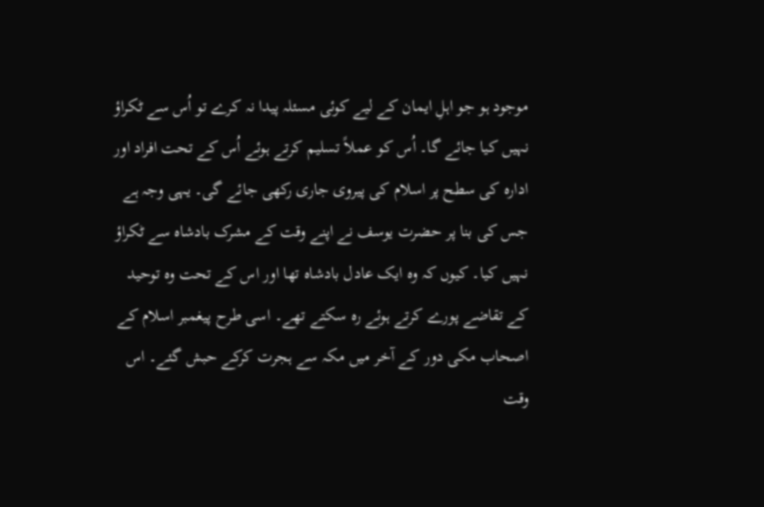موجود ہو جو اہلِ ایمان کے لیے کوئی مسئلہ پیدا نہ کرے تو اُس سے ٹکراؤ نہیں کیا جائے گا۔ اُس کو عملاً تسلیم کرتے ہوئے اُس کے تحت افراد اور ادارہ کی سطح پر اسلام کی پیروی جاری رکھی جائے گی۔ یہی وجہ ہے جس کی بنا پر حضرت یوسف نے اپنے وقت کے مشرک بادشاہ سے ٹکراؤ نہیں کیا۔ کیوں کہ وہ ایک عادل بادشاہ تھا اور اس کے تحت وہ توحید کے تقاضے پورے کرتے ہوئے رہ سکتے تھے۔ اسی طرح پیغمبر اسلام کے اصحاب مکی دور کے آخر میں مکہ سے ہجرت کرکے حبش گئے۔ اس وقت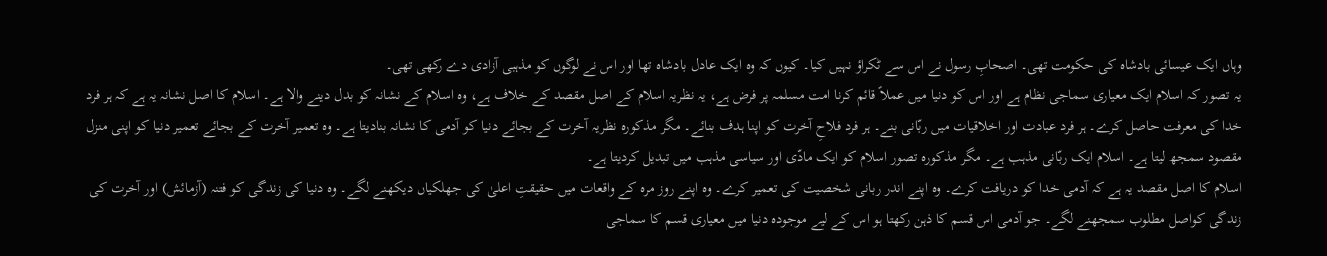وہاں ایک عیسائی بادشاہ کی حکومت تھی۔ اصحابِ رسول نے اس سے ٹکراؤ نہیں کیا۔ کیوں کہ وہ ایک عادل بادشاہ تھا اور اس نے لوگوں کو مذہبی آزادی دے رکھی تھی۔
یہ تصور کہ اسلام ایک معیاری سماجی نظام ہے اور اس کو دنیا میں عملاً قائم کرنا امت مسلمہ پر فرض ہے، یہ نظریہ اسلام کے اصل مقصد کے خلاف ہے، وہ اسلام کے نشانہ کو بدل دینے والا ہے۔ اسلام کا اصل نشانہ یہ ہے کہ ہر فرد خدا کی معرفت حاصل کرے۔ ہر فرد عبادت اور اخلاقیات میں ربّانی بنے۔ ہر فرد فلاحِ آخرت کو اپنا ہدف بنائے۔ مگر مذکورہ نظریہ آخرت کے بجائے دنیا کو آدمی کا نشانہ بنادیتا ہے۔ وہ تعمیر آخرت کے بجائے تعمیر دنیا کو اپنی منزل مقصود سمجھ لیتا ہے۔ اسلام ایک ربّانی مذہب ہے۔ مگر مذکورہ تصور اسلام کو ایک مادّی اور سیاسی مذہب میں تبدیل کردیتا ہے۔
اسلام کا اصل مقصد یہ ہے کہ آدمی خدا کو دریافت کرے۔ وہ اپنے اندر ربانی شخصیت کی تعمیر کرے۔ وہ اپنے روز مرہ کے واقعات میں حقیقتِ اعلیٰ کی جھلکیاں دیکھنے لگے۔ وہ دنیا کی زندگی کو فتنہ (آزمائش) اور آخرت کی زندگی کواصل مطلوب سمجھنے لگے۔ جو آدمی اس قسم کا ذہن رکھتا ہو اس کے لیے موجودہ دنیا میں معیاری قسم کا سماجی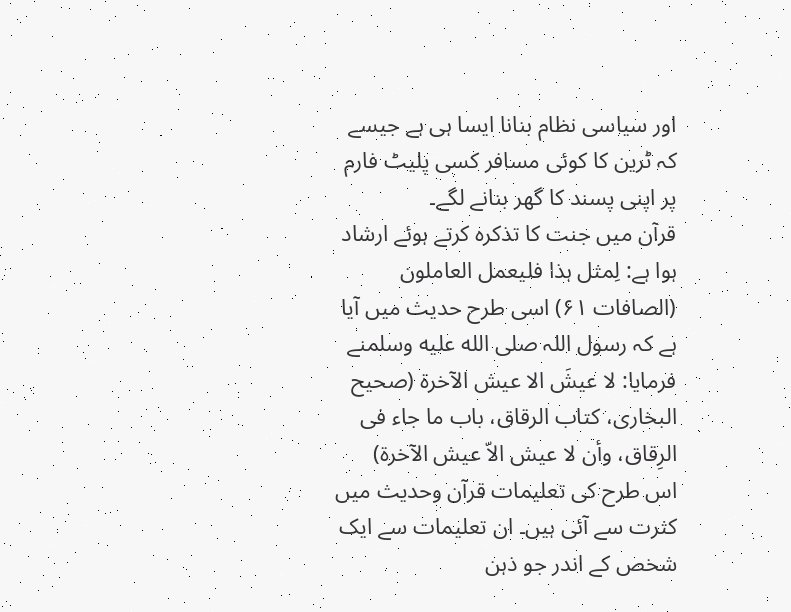اور سیاسی نظام بنانا ایسا ہی ہے جیسے کہ ٹرین کا کوئی مسافر کسی پلیٹ فارم پر اپنی پسند کا گھر بنانے لگے۔
قرآن میں جنت کا تذکرہ کرتے ہوئے ارشاد ہوا ہے: لِمثل ہذا فلیعمل العاملون (الصافات ۶۱) اسی طرح حدیث میں آیا ہے کہ رسول اللہ صلى الله عليه وسلمنے فرمایا: لا عیشَ الا عیش الآخرۃ (صحیح البخاری، کتاب الرقاق، باب ما جاء فی الرِقاق، وأن لا عیش الاّ عیش الآخرۃ)
اس طرح کی تعلیمات قرآن وحدیث میں کثرت سے آئی ہیں۔ ان تعلیمات سے ایک شخص کے اندر جو ذہن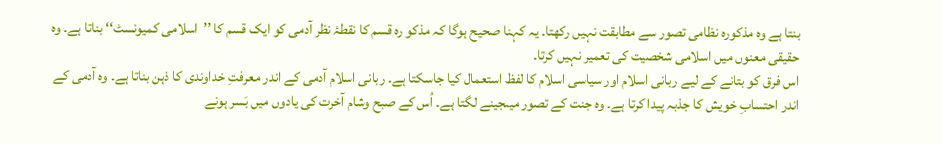بنتا ہے وہ مذکورہ نظامی تصور سے مطابقت نہیں رکھتا۔ یہ کہنا صحیح ہوگا کہ مذکو رہ قسم کا نقطۂ نظر آدمی کو ایک قسم کا ’’اسلامی کمیونسٹ‘‘ بناتا ہے۔ وہ حقیقی معنوں میں اسلامی شخصیت کی تعمیر نہیں کرتا۔
اس فرق کو بتانے کے لیے ربانی اسلام اور سیاسی اسلام کا لفظ استعمال کیا جاسکتا ہے۔ ربانی اسلام آدمی کے اندر معرفتِ خداوندی کا ذہن بناتا ہے۔ وہ آدمی کے اندر احتسابِ خویش کا جذبہ پیدا کرتا ہے۔ وہ جنت کے تصور میںجینے لگتا ہے۔ اُس کے صبح وشام آخرت کی یادوں میں بَسر ہونے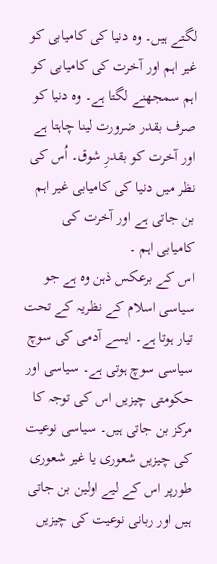لگتے ہیں۔ وہ دنیا کی کامیابی کو غیر اہم اور آخرت کی کامیابی کو اہم سمجھنے لگتا ہے۔ وہ دنیا کو صرف بقدر ضرورت لینا چاہتا ہے اور آخرت کو بقدرِ شوق۔ اُس کی نظر میں دنیا کی کامیابی غیر اہم بن جاتی ہے اور آخرت کی کامیابی اہم ۔
اس کے برعکس ذہن وہ ہے جو سیاسی اسلام کے نظریہ کے تحت تیار ہوتا ہے۔ ایسے آدمی کی سوچ سیاسی سوچ ہوتی ہے۔ سیاسی اور حکومتی چیزیں اس کی توجہ کا مرکز بن جاتی ہیں۔ سیاسی نوعیت کی چیزیں شعوری یا غیر شعوری طورپر اس کے لیے اولین بن جاتی ہیں اور ربانی نوعیت کی چیزیں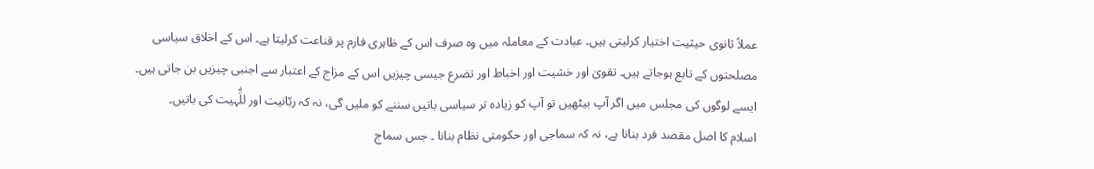عملاً ثانوی حیثیت اختیار کرلیتی ہیں۔ عبادت کے معاملہ میں وہ صرف اس کے ظاہری فارم پر قناعت کرلیتا ہے۔ اس کے اخلاق سیاسی مصلحتوں کے تابع ہوجاتے ہیں۔ تقویٰ اور خشیت اور اخباط اور تضرع جیسی چیزیں اس کے مزاج کے اعتبار سے اجنبی چیزیں بن جاتی ہیں۔ ایسے لوگوں کی مجلس میں اگر آپ بیٹھیں تو آپ کو زیادہ تر سیاسی باتیں سننے کو ملیں گی، نہ کہ ربّانیت اور للِّٰہیت کی باتیں۔
اسلام کا اصل مقصد فرد بنانا ہے، نہ کہ سماجی اور حکومتی نظام بنانا ۔ جس سماج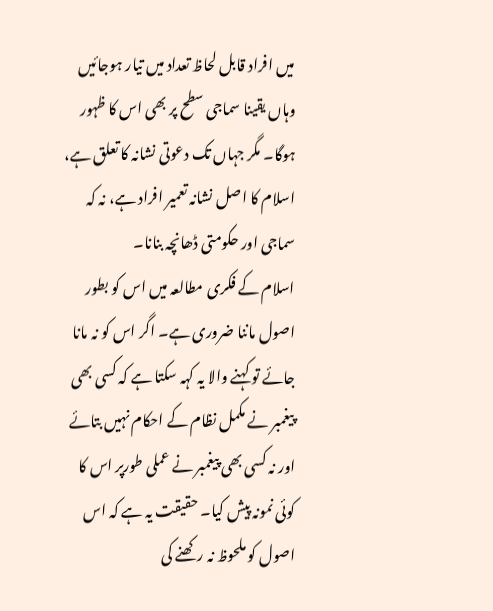میں افراد قابل لحاظ تعداد میں تیار ہوجائیں وہاں یقینا سماجی سطح پر بھی اس کا ظہور ہوگا۔ مگر جہاں تک دعوتی نشانہ کا تعلق ہے، اسلام کا اصل نشانہ تعمیر افراد ہے، نہ کہ سماجی اور حکومتی ڈھانچہ بنانا۔
اسلام کے فکری مطالعہ میں اس کو بطور اصول ماننا ضروری ہے۔ اگر اس کو نہ مانا جائے تو کہنے والا یہ کہہ سکتا ہے کہ کسی بھی پیغمبر نے مکمل نظام کے احکام نہیں بتائے اور نہ کسی بھی پیغمبر نے عملی طورپر اس کا کوئی نمونہ پیش کیا۔ حقیقت یہ ہے کہ اس اصول کو ملحوظ نہ رکھنے کی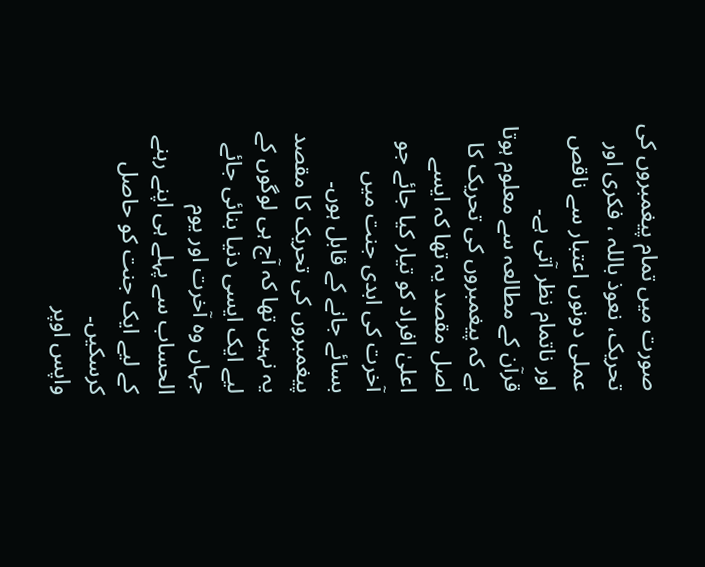صورت میں تمام پیغمبروں کی تحریک، نعوذ باللہ ، فکری اور عملی دونوں اعتبار سے ناقص اور ناتمام نظر آتی ہے۔
قرآن کے مطالعہ سے معلوم ہوتا ہے کہ پیغمبروں کی تحریک کا اصل مقصد یہ تھا کہ ایسے اعلیٰ افراد کو تیار کیا جائے جو آخرت کی ابدی جنت میں بسائے جانے کے قابل ہوں۔ پیغمبروں کی تحریک کا مقصد یہ نہیں تھا کہ آج ہی لوگوں کے لیے ایک ایسی دنیا بنائی جائے جہاں وہ آخرت اور یوم الحساب سے پہلے ہی اپنے رہنے کے لیے ایک جنت کو حاصل کرسکیں۔
واپس اوپر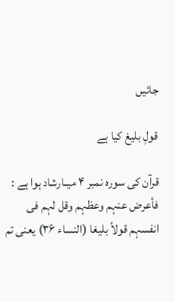جائیں

قولِ بلیغ کیا ہے

قرآن کی سورہ نمبر ۴ میںارشاد ہوا ہے : فأعرض عنہم وعظہم وقل لہم فی انفسہم قولاً بلیغا (النساء ۳۶) یعنی تم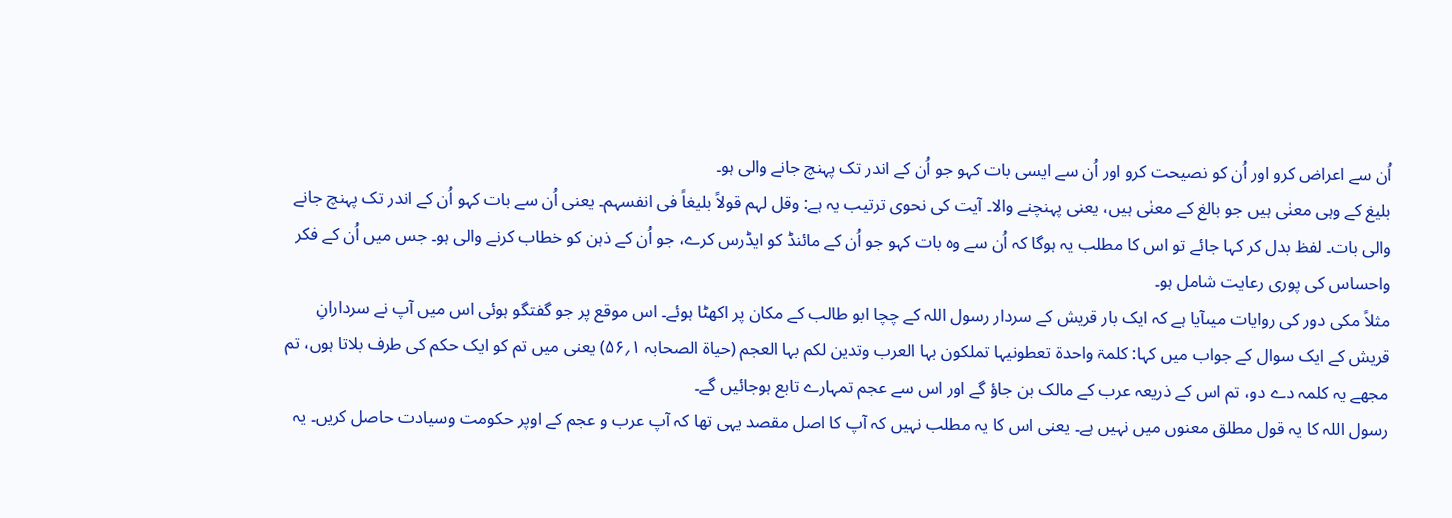اُن سے اعراض کرو اور اُن کو نصیحت کرو اور اُن سے ایسی بات کہو جو اُن کے اندر تک پہنچ جانے والی ہو۔
بلیغ کے وہی معنٰی ہیں جو بالغ کے معنٰی ہیں، یعنی پہنچنے والا۔ آیت کی نحوی ترتیب یہ ہے: وقل لہم قولاً بلیغاً فی انفسہم۔ یعنی اُن سے بات کہو اُن کے اندر تک پہنچ جانے والی بات۔ لفظ بدل کر کہا جائے تو اس کا مطلب یہ ہوگا کہ اُن سے وہ بات کہو جو اُن کے مائنڈ کو ایڈرس کرے، جو اُن کے ذہن کو خطاب کرنے والی ہو۔ جس میں اُن کے فکر واحساس کی پوری رعایت شامل ہو۔
مثلاً مکی دور کی روایات میںآیا ہے کہ ایک بار قریش کے سردار رسول اللہ کے چچا ابو طالب کے مکان پر اکھٹا ہوئے۔ اس موقع پر جو گفتگو ہوئی اس میں آپ نے سردارانِ قریش کے ایک سوال کے جواب میں کہا: کلمۃ واحدۃ تعطونیہا تملکون بہا العرب وتدین لکم بہا العجم (حیاۃ الصحابہ ۱؍۵۶) یعنی میں تم کو ایک حکم کی طرف بلاتا ہوں، تم مجھے یہ کلمہ دے دو، تم اس کے ذریعہ عرب کے مالک بن جاؤ گے اور اس سے عجم تمہارے تابع ہوجائیں گے۔
رسول اللہ کا یہ قول مطلق معنوں میں نہیں ہے۔ یعنی اس کا یہ مطلب نہیں کہ آپ کا اصل مقصد یہی تھا کہ آپ عرب و عجم کے اوپر حکومت وسیادت حاصل کریں۔ یہ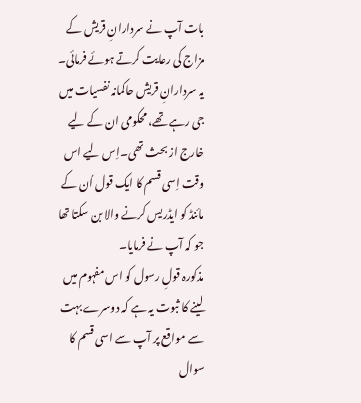بات آپ نے سردارانِ قریش کے مزاج کی رعایت کرتے ہوئے فرمائی۔ یہ سردارانِ قریش حاکمانہ نفسیات میں جی رہے تھے، محکومی ان کے لیے خارج از بحث تھی۔اِس لیے اس وقت اِسی قسم کا ایک قول اُن کے مائنڈ کو ایڈریس کرنے والا بن سکتا تھا جو کہ آپ نے فرمایا۔
مذکورہ قولِ رسول کو اس مفہوم میں لینے کا ثبوت یہ ہے کہ دوسرے بہت سے مواقع پر آپ سے اسی قسم کا سوال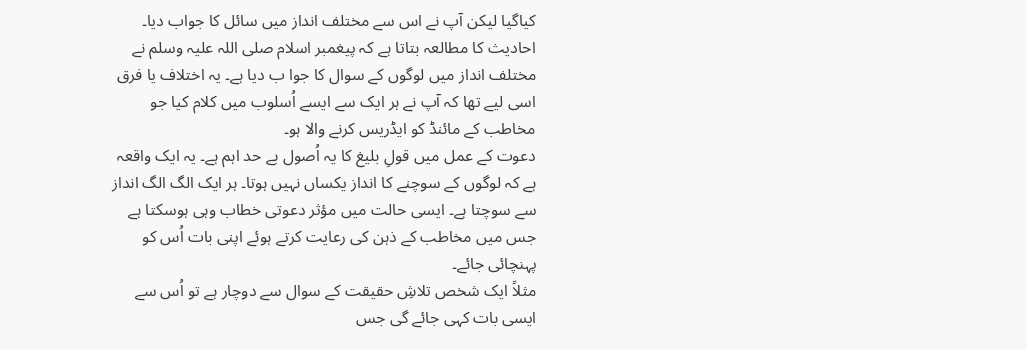کیاگیا لیکن آپ نے اس سے مختلف انداز میں سائل کا جواب دیا۔ احادیث کا مطالعہ بتاتا ہے کہ پیغمبر اسلام صلی اللہ علیہ وسلم نے مختلف انداز میں لوگوں کے سوال کا جوا ب دیا ہے۔ یہ اختلاف یا فرق اسی لیے تھا کہ آپ نے ہر ایک سے ایسے اُسلوب میں کلام کیا جو مخاطب کے مائنڈ کو ایڈریس کرنے والا ہو۔
دعوت کے عمل میں قولِ بلیغ کا یہ اُصول بے حد اہم ہے۔ یہ ایک واقعہ ہے کہ لوگوں کے سوچنے کا انداز یکساں نہیں ہوتا۔ ہر ایک الگ الگ انداز سے سوچتا ہے۔ ایسی حالت میں مؤثر دعوتی خطاب وہی ہوسکتا ہے جس میں مخاطب کے ذہن کی رعایت کرتے ہوئے اپنی بات اُس کو پہنچائی جائے۔
مثلاً ایک شخص تلاشِ حقیقت کے سوال سے دوچار ہے تو اُس سے ایسی بات کہی جائے گی جس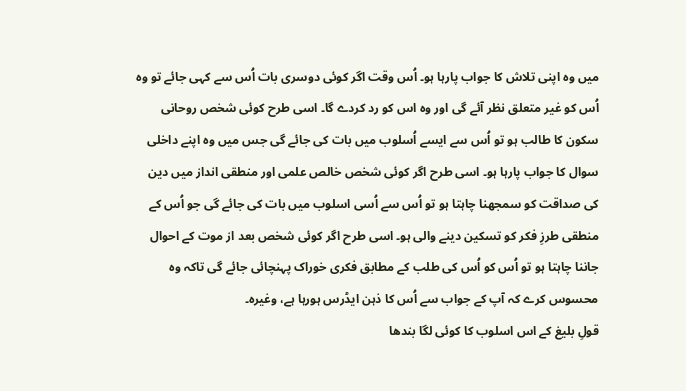میں وہ اپنی تلاش کا جواب پارہا ہو۔ اُس وقت اگر کوئی دوسری بات اُس سے کہی جائے تو وہ اُس کو غیر متعلق نظر آئے گی اور وہ اس کو رد کردے گا۔ اسی طرح کوئی شخص روحانی سکون کا طالب ہو تو اُس سے ایسے اُسلوب میں بات کی جائے گی جس میں وہ اپنے داخلی سوال کا جواب پارہا ہو۔ اسی طرح اگر کوئی شخص خالص علمی اور منطقی انداز میں دین کی صداقت کو سمجھنا چاہتا ہو تو اُس سے اُسی اسلوب میں بات کی جائے گی جو اُس کے منطقی طرزِ فکر کو تسکین دینے والی ہو۔ اسی طرح اگر کوئی شخص بعد از موت کے احوال جاننا چاہتا ہو تو اُس کو اُس کی طلب کے مطابق فکری خوراک پہنچائی جائے گی تاکہ وہ محسوس کرے کہ آپ کے جواب سے اُس کا ذہن ایڈرس ہورہا ہے، وغیرہ۔
قولِ بلیغ کے اس اسلوب کا کوئی لگا بندھا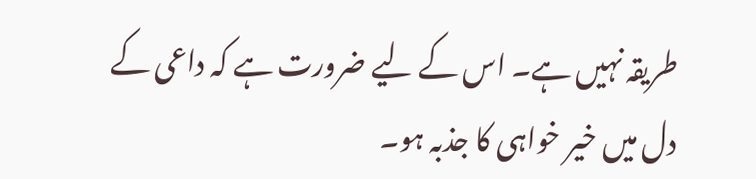طریقہ نہیں ہے۔ اس کے لیے ضرورت ہے کہ داعی کے دل میں خیر خواہی کا جذبہ ہو۔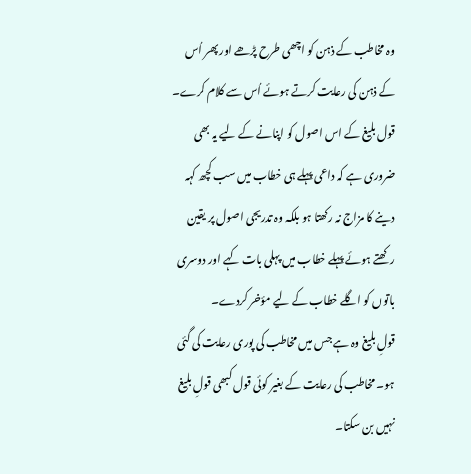وہ مخاطب کے ذہن کو اچھی طرح پڑھے اور پھر اُس کے ذہن کی رعایت کرتے ہوئے اُس سے کلام کرے۔ قول بلیغ کے اس اصول کو اپنانے کے لیے یہ بھی ضروری ہے کہ داعی پہلے ہی خطاب میں سب کچھ کہہ دینے کا مزاج نہ رکھتا ہو بلکہ وہ تدریجی اصول پر یقین رکھتے ہوئے پہلے خطاب میں پہلی بات کہے اور دوسری باتوں کو اگلے خطاب کے لیے مؤخر کردے۔
قولِ بلیغ وہ ہے جس میں مخاطب کی پوری رعایت کی گئی ہو۔ مخاطب کی رعایت کے بغیر کوئی قول کبھی قولِ بلیغ نہیں بن سکتا۔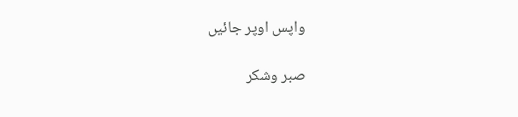واپس اوپر جائیں

صبر وشکر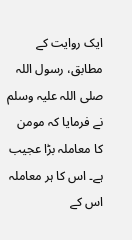ایک روایت کے مطابق، رسول اللہ صلی اللہ علیہ وسلم نے فرمایا کہ مومن کا معاملہ بڑا عجیب ہے۔ اس کا ہر معاملہ اس کے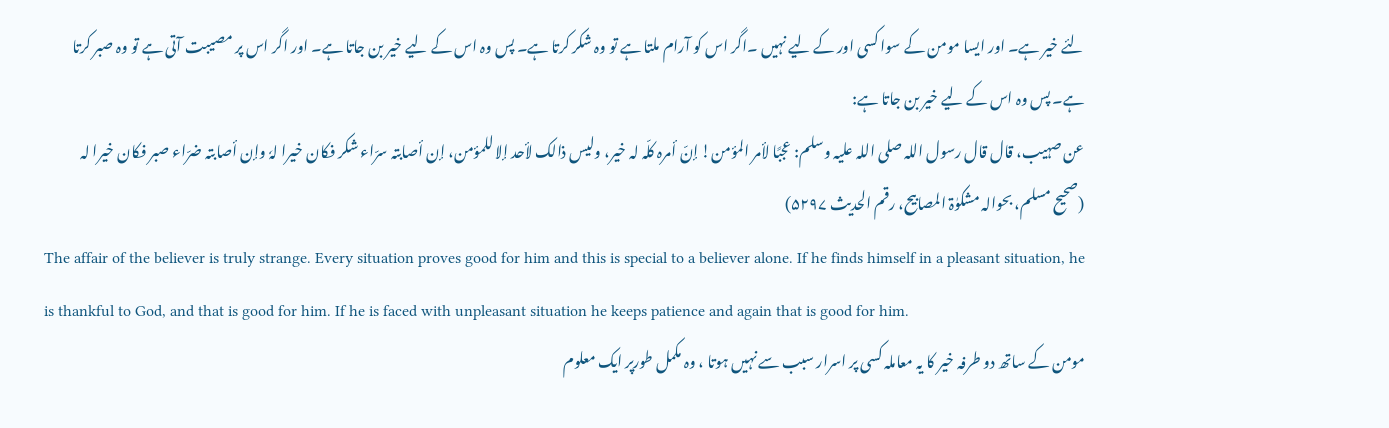لئے خیر ہے۔ اور ایسا مومن کے سوا کسی اور کے لیے نہیں ۔اگر اس کو آرام ملتا ہے تو وہ شکر کرتا ہے۔ پس وہ اس کے لیے خیر بن جاتا ہے۔ اور اگر اس پر مصیبت آتی ہے تو وہ صبر کرتا ہے۔ پس وہ اس کے لیے خیر بن جاتا ہے:
عن صہیب، قال قال رسول اللہ صلی اللہ علیہ وسلم: عجبًا لأمر المؤمن! إنّ أمرہ کلّہ لہ خیر، ولیس ذالک لأحد إلا للمؤمن، إن أصابتہ سرّاء شکر فکان خیرا لہٗ وإن أصابتہ ضرّاء صبر فکان خیرا لہ (صحیح مسلم، بحوالہ مشکوٰۃ المصابیح، رقم الحدیث ۵۲۹۷)
The affair of the believer is truly strange. Every situation proves good for him and this is special to a believer alone. If he finds himself in a pleasant situation, he is thankful to God, and that is good for him. If he is faced with unpleasant situation he keeps patience and again that is good for him.
مومن کے ساتھ دو طرفہ خیر کا یہ معاملہ کسی پر اسرار سبب سے نہیں ہوتا ، وہ مکمل طورپر ایک معلوم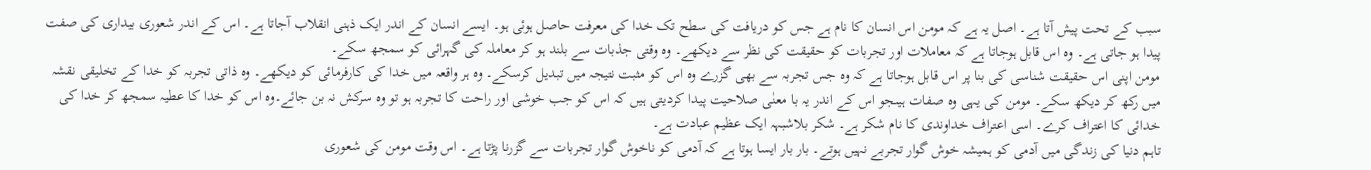سبب کے تحت پیش آتا ہے۔ اصل یہ ہے کہ مومن اس انسان کا نام ہے جس کو دریافت کی سطح تک خدا کی معرفت حاصل ہوئی ہو۔ ایسے انسان کے اندر ایک ذہنی انقلاب آجاتا ہے۔ اس کے اندر شعوری بیداری کی صفت پیدا ہو جاتی ہے۔ وہ اس قابل ہوجاتا ہے کہ معاملات اور تجربات کو حقیقت کی نظر سے دیکھے۔ وہ وقتی جذبات سے بلند ہو کر معاملہ کی گہرائی کو سمجھ سکے۔
مومن اپنی اس حقیقت شناسی کی بنا پر اس قابل ہوجاتا ہے کہ وہ جس تجربہ سے بھی گزرے وہ اس کو مثبت نتیجہ میں تبدیل کرسکے۔ وہ ہر واقعہ میں خدا کی کارفرمائی کو دیکھے۔ وہ ذاتی تجربہ کو خدا کے تخلیقی نقشہ میں رکھ کر دیکھ سکے۔ مومن کی یہی وہ صفات ہیںجو اس کے اندر یہ با معنٰی صلاحیت پیدا کردیتی ہیں کہ اس کو جب خوشی اور راحت کا تجربہ ہو تو وہ سرکش نہ بن جائے۔وہ اس کو خدا کا عطیہ سمجھ کر خدا کی خدائی کا اعتراف کرے۔ اسی اعتراف خداوندی کا نام شکر ہے۔ شکر بلاشبہہ ایک عظیم عبادت ہے۔
تاہم دنیا کی زندگی میں آدمی کو ہمیشہ خوش گوار تجربے نہیں ہوتے۔ بار بار ایسا ہوتا ہے کہ آدمی کو ناخوش گوار تجربات سے گزرنا پڑتا ہے۔ اس وقت مومن کی شعوری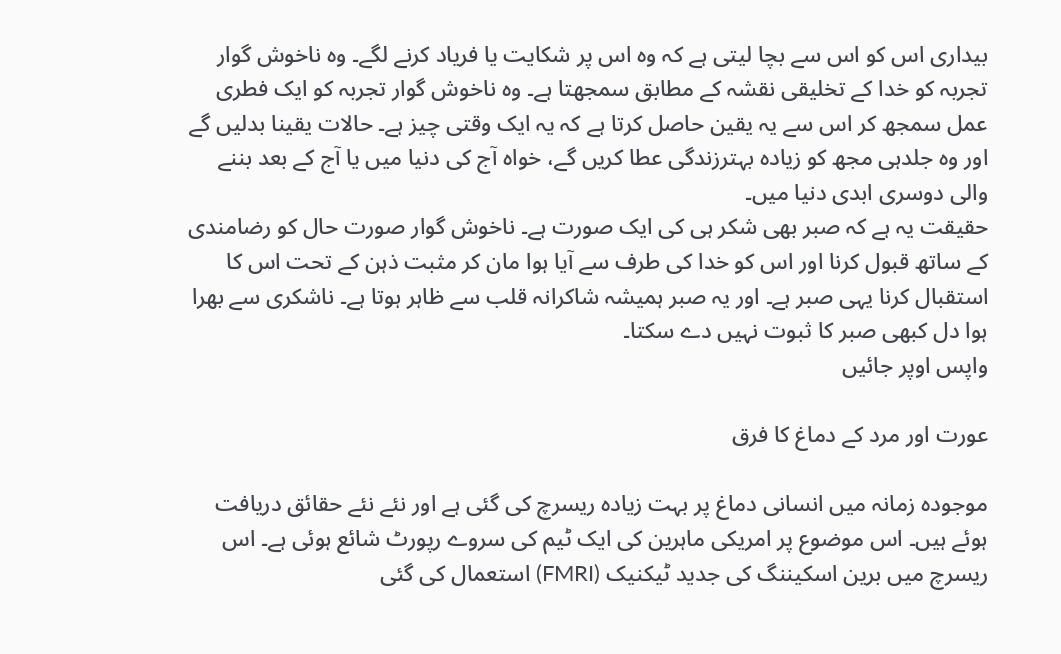بیداری اس کو اس سے بچا لیتی ہے کہ وہ اس پر شکایت یا فریاد کرنے لگے۔ وہ ناخوش گوار تجربہ کو خدا کے تخلیقی نقشہ کے مطابق سمجھتا ہے۔ وہ ناخوش گوار تجربہ کو ایک فطری عمل سمجھ کر اس سے یہ یقین حاصل کرتا ہے کہ یہ ایک وقتی چیز ہے۔ حالات یقینا بدلیں گے اور وہ جلدہی مجھ کو زیادہ بہترزندگی عطا کریں گے، خواہ آج کی دنیا میں یا آج کے بعد بننے والی دوسری ابدی دنیا میں۔
حقیقت یہ ہے کہ صبر بھی شکر ہی کی ایک صورت ہے۔ ناخوش گوار صورت حال کو رضامندی کے ساتھ قبول کرنا اور اس کو خدا کی طرف سے آیا ہوا مان کر مثبت ذہن کے تحت اس کا استقبال کرنا یہی صبر ہے۔ اور یہ صبر ہمیشہ شاکرانہ قلب سے ظاہر ہوتا ہے۔ ناشکری سے بھرا ہوا دل کبھی صبر کا ثبوت نہیں دے سکتا۔
واپس اوپر جائیں

عورت اور مرد کے دماغ کا فرق

موجودہ زمانہ میں انسانی دماغ پر بہت زیادہ ریسرچ کی گئی ہے اور نئے نئے حقائق دریافت ہوئے ہیں۔ اس موضوع پر امریکی ماہرین کی ایک ٹیم کی سروے رپورٹ شائع ہوئی ہے۔ اس ریسرچ میں برین اسکیننگ کی جدید ٹیکنیک (FMRI) استعمال کی گئی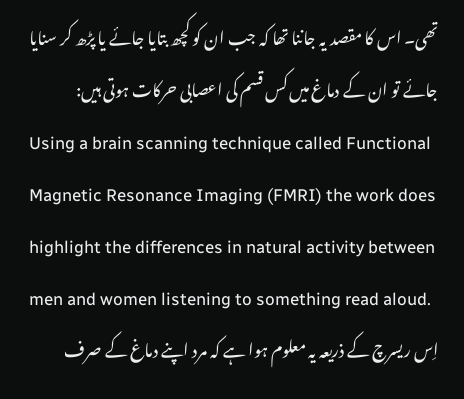تھی۔ اس کا مقصد یہ جاننا تھا کہ جب ان کو کچھ بتایا جائے یا پڑھ کر سنایا جائے تو ان کے دماغ میں کس قسم کی اعصابی حرکات ہوتی ہیں:
Using a brain scanning technique called Functional Magnetic Resonance Imaging (FMRI) the work does highlight the differences in natural activity between men and women listening to something read aloud.
اِس ریسرچ کے ذریعہ یہ معلوم ہوا ہے کہ مرد اپنے دماغ کے صرف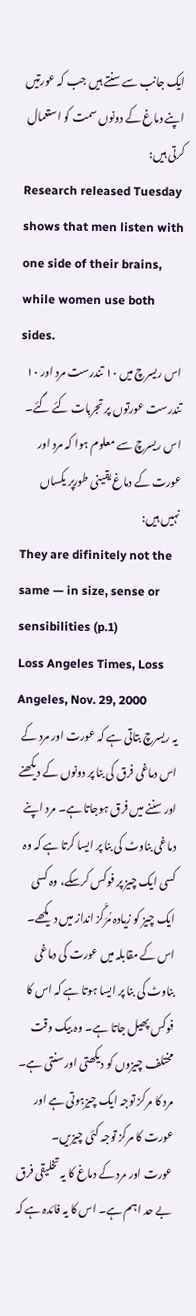ایک جانب سے سنتے ہیں جب کہ عورتیں اپنے دماغ کے دونوں سمت کو استعمال کرتی ہیں:
Research released Tuesday shows that men listen with one side of their brains, while women use both sides.
اس ریسرچ میں ۱۰ تندرست مرد اور ۱۰ تندرست عورتوں پر تجربات کئے گئے۔ اس ریسرچ سے معلوم ہوا کہ مرد اور عورت کے دماغ یقینی طورپر یکساں نہیں ہیں:
They are difinitely not the same — in size, sense or sensibilities (p.1)
Loss Angeles Times, Loss Angeles, Nov. 29, 2000
یہ ریسرچ بتاتی ہے کہ عورت اور مرد کے اس دماغی فرق کی بنا پر دونوں کے دیکھنے اور سننے میں فرق ہوجاتا ہے۔ مرد اپنے دماغی بناوٹ کی بنا پر ایسا کرتا ہے کہ وہ کسی ایک چیز پر فوکس کرسکے، وہ کسی ایک چیز کو زیادہ مُرَکَّز انداز میں دیکھے۔ اس کے مقابلہ میں عورت کی دماغی بناوٹ کی بنا پر ایسا ہوتا ہے کہ اس کا فوکس پھیل جاتا ہے۔ وہ بیک وقت مختلف چیزوں کو دیکھتی اور سنتی ہے۔ مرد کا مرکز توجہ ایک چیزہوتی ہے اور عورت کا مرکز توجہ کئی چیزیں۔
عورت اور مرد کے دماغ کا یہ تخلیقی فرق بے حد اہم ہے۔ اس کا یہ فائدہ ہے کہ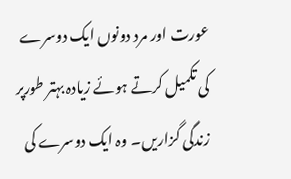عورت اور مرد دونوں ایک دوسرے کی تکمیل کرتے ہوئے زیادہ بہتر طورپر زندگی گزاریں۔ وہ ایک دوسرے کی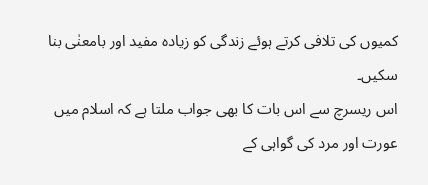کمیوں کی تلافی کرتے ہوئے زندگی کو زیادہ مفید اور بامعنٰی بنا سکیں۔
اس ریسرچ سے اس بات کا بھی جواب ملتا ہے کہ اسلام میں عورت اور مرد کی گواہی کے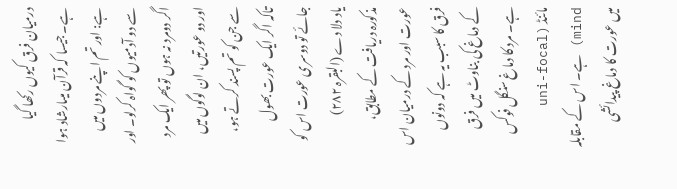درمیان فرق کیوں رکھا گیا ہے۔ جیسا کہ قرآن میںارشاد ہوا ہے: اور تم اپنے مردوں میں سے دو آدمیوں کو گواہ کرلو۔ اور اگر دومرد نہ ہوں تو پھر ایک مرد اور دو عورتیں، ان لوگوں میں سے جن کو تم پسند کرتے ہو، تاکہ اگر ایک عورت بھول جائے تو دوسری عورت اس کو یاد دلا دے (البقرہ ۲۸۲)
مذکورہ دریافت کے مطابق، عورت اور مرد کے درمیان اس فرق کا سبب یہ ہے کہ دونوں کے دماغ کی بناوٹ میں فرق ہے۔ مرد کا دماغ سنگل فوکس مائنڈ (uni-focal mind) ہے۔ اس کے مقابلہ میں عورت کا دماغ پیدائشی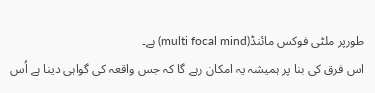طورپر ملٹی فوکس مائنڈ(multi focal mind) ہے۔
اس فرق کی بنا پر ہمیشہ یہ امکان رہے گا کہ جس واقعہ کی گواہی دینا ہے اُس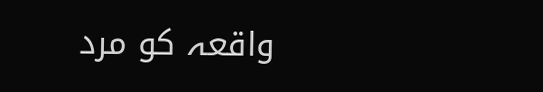واقعہ کو مرد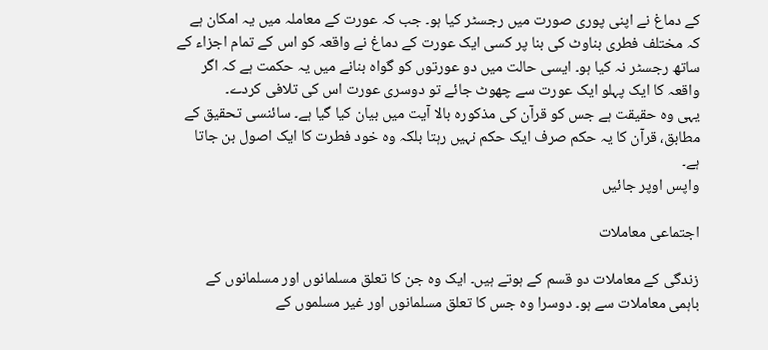کے دماغ نے اپنی پوری صورت میں رجسٹر کیا ہو۔ جب کہ عورت کے معاملہ میں یہ امکان ہے کہ مختلف فطری بناوٹ کی بنا پر کسی ایک عورت کے دماغ نے واقعہ کو اس کے تمام اجزاء کے ساتھ رجسٹر نہ کیا ہو۔ ایسی حالت میں دو عورتوں کو گواہ بنانے میں یہ حکمت ہے کہ اگر واقعہ کا ایک پہلو ایک عورت سے چھوٹ جائے تو دوسری عورت اس کی تلافی کردے۔
یہی وہ حقیقت ہے جس کو قرآن کی مذکورہ بالا آیت میں بیان کیا گیا ہے۔ سائنسی تحقیق کے مطابق، قرآن کا یہ حکم صرف ایک حکم نہیں رہتا بلکہ وہ خود فطرت کا ایک اصول بن جاتا ہے۔
واپس اوپر جائیں

اجتماعی معاملات

زندگی کے معاملات دو قسم کے ہوتے ہیں۔ ایک وہ جن کا تعلق مسلمانوں اور مسلمانوں کے باہمی معاملات سے ہو۔ دوسرا وہ جس کا تعلق مسلمانوں اور غیر مسلموں کے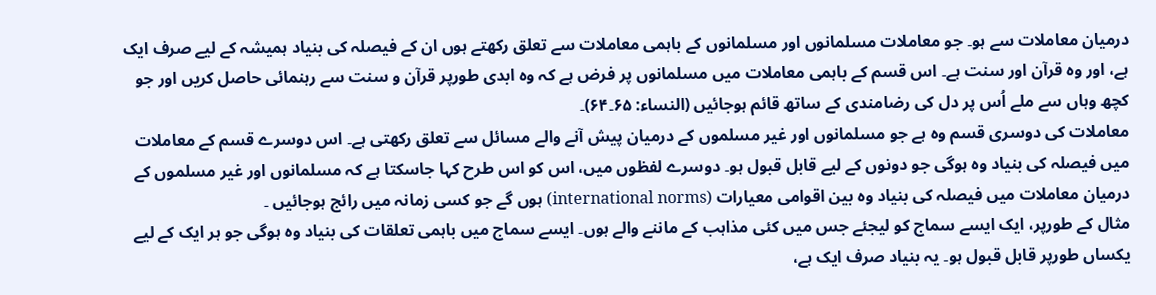درمیان معاملات سے ہو۔ جو معاملات مسلمانوں اور مسلمانوں کے باہمی معاملات سے تعلق رکھتے ہوں ان کے فیصلہ کی بنیاد ہمیشہ کے لیے صرف ایک ہے، اور وہ قرآن اور سنت ہے۔ اس قسم کے باہمی معاملات میں مسلمانوں پر فرض ہے کہ وہ ابدی طورپر قرآن و سنت سے رہنمائی حاصل کریں اور جو کچھ وہاں سے ملے اُس پر دل کی رضامندی کے ساتھ قائم ہوجائیں (النساء: ۶۵۔۶۴)۔
معاملات کی دوسری قسم وہ ہے جو مسلمانوں اور غیر مسلموں کے درمیان پیش آنے والے مسائل سے تعلق رکھتی ہے۔ اس دوسرے قسم کے معاملات میں فیصلہ کی بنیاد وہ ہوگی جو دونوں کے لیے قابل قبول ہو۔ دوسرے لفظوں میں، اس کو اس طرح کہا جاسکتا ہے کہ مسلمانوں اور غیر مسلموں کے درمیان معاملات میں فیصلہ کی بنیاد وہ بین اقوامی معیارات (international norms) ہوں گے جو کسی زمانہ میں رائج ہوجائیں ۔
مثال کے طورپر، ایک ایسے سماج کو لیجئے جس میں کئی مذاہب کے ماننے والے ہوں۔ ایسے سماج میں باہمی تعلقات کی بنیاد وہ ہوگی جو ہر ایک کے لیے یکساں طورپر قابل قبول ہو۔ یہ بنیاد صرف ایک ہے،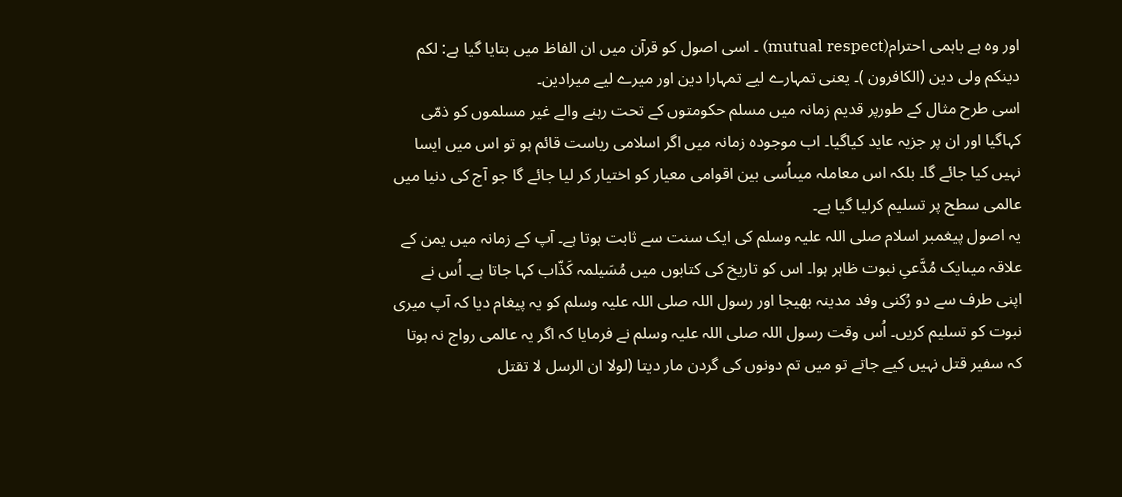اور وہ ہے باہمی احترام(mutual respect) ۔ اسی اصول کو قرآن میں ان الفاظ میں بتایا گیا ہے: لکم دینکم ولی دین (الکافرون )۔ یعنی تمہارے لیے تمہارا دین اور میرے لیے میرادین۔
اسی طرح مثال کے طورپر قدیم زمانہ میں مسلم حکومتوں کے تحت رہنے والے غیر مسلموں کو ذمّی کہاگیا اور ان پر جزیہ عاید کیاگیا۔ اب موجودہ زمانہ میں اگر اسلامی ریاست قائم ہو تو اس میں ایسا نہیں کیا جائے گا۔ بلکہ اس معاملہ میںاُسی بین اقوامی معیار کو اختیار کر لیا جائے گا جو آج کی دنیا میں عالمی سطح پر تسلیم کرلیا گیا ہے۔
یہ اصول پیغمبر اسلام صلی اللہ علیہ وسلم کی ایک سنت سے ثابت ہوتا ہے۔ آپ کے زمانہ میں یمن کے علاقہ میںایک مُدَّعیِ نبوت ظاہر ہوا۔ اس کو تاریخ کی کتابوں میں مُسَیلمہ کَذّاب کہا جاتا ہے۔ اُس نے اپنی طرف سے دو رُکنی وفد مدینہ بھیجا اور رسول اللہ صلی اللہ علیہ وسلم کو یہ پیغام دیا کہ آپ میری نبوت کو تسلیم کریں۔ اُس وقت رسول اللہ صلی اللہ علیہ وسلم نے فرمایا کہ اگر یہ عالمی رواج نہ ہوتا کہ سفیر قتل نہیں کیے جاتے تو میں تم دونوں کی گردن مار دیتا (لولا ان الرسل لا تقتل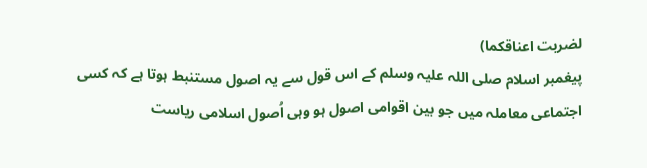لضربت اعناقکما)
پیغمبر اسلام صلی اللہ علیہ وسلم کے اس قول سے یہ اصول مستنبط ہوتا ہے کہ کسی اجتماعی معاملہ میں جو بین اقوامی اصول ہو وہی اُصول اسلامی ریاست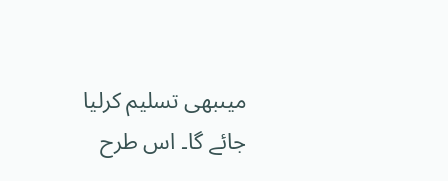میںبھی تسلیم کرلیا جائے گا۔ اس طرح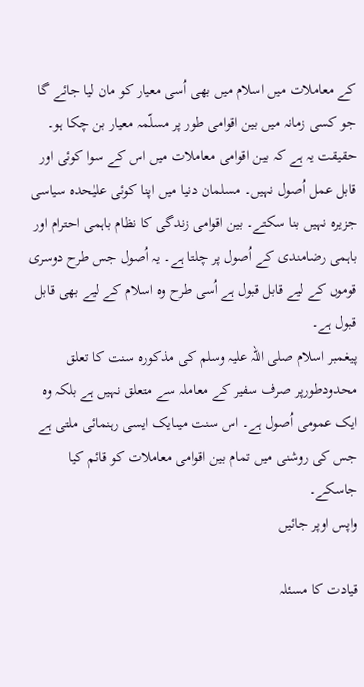کے معاملات میں اسلام میں بھی اُسی معیار کو مان لیا جائے گا جو کسی زمانہ میں بین اقوامی طور پر مسلّمہ معیار بن چکا ہو۔
حقیقت یہ ہے کہ بین اقوامی معاملات میں اس کے سوا کوئی اور قابل عمل اُصول نہیں۔ مسلمان دنیا میں اپنا کوئی علیٰحدہ سیاسی جزیرہ نہیں بنا سکتے۔ بین اقوامی زندگی کا نظام باہمی احترام اور باہمی رضامندی کے اُصول پر چلتا ہے۔ یہ اُصول جس طرح دوسری قوموں کے لیے قابل قبول ہے اُسی طرح وہ اسلام کے لیے بھی قابل قبول ہے۔
پیغمبر اسلام صلی اللہ علیہ وسلم کی مذکورہ سنت کا تعلق محدودطورپر صرف سفیر کے معاملہ سے متعلق نہیں ہے بلکہ وہ ایک عمومی اُصول ہے۔ اس سنت میںایک ایسی رہنمائی ملتی ہے جس کی روشنی میں تمام بین اقوامی معاملات کو قائم کیا جاسکے۔
واپس اوپر جائیں

قیادت کا مسئلہ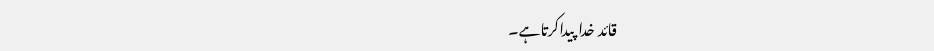قائد خدا پیداکرتاہے۔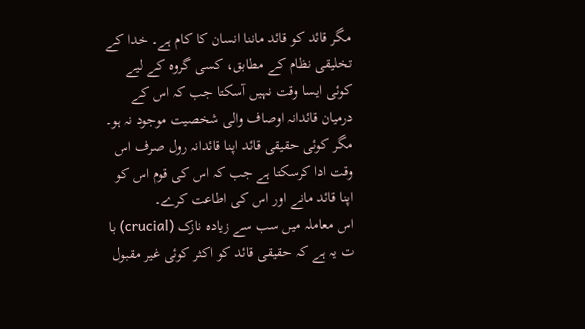مگر قائد کو قائد ماننا انسان کا کام ہے۔ خدا کے تخلیقی نظام کے مطابق، کسی گروہ کے لیے کوئی ایسا وقت نہیں آسکتا جب کہ اس کے درمیان قائدانہ اوصاف والی شخصیت موجود نہ ہو۔ مگر کوئی حقیقی قائد اپنا قائدانہ رول صرف اس وقت ادا کرسکتا ہے جب کہ اس کی قوم اس کو اپنا قائد مانے اور اس کی اطاعت کرے۔
اس معاملہ میں سب سے زیادہ نازک (crucial) با ت یہ ہے کہ حقیقی قائد کو اکثر کوئی غیر مقبول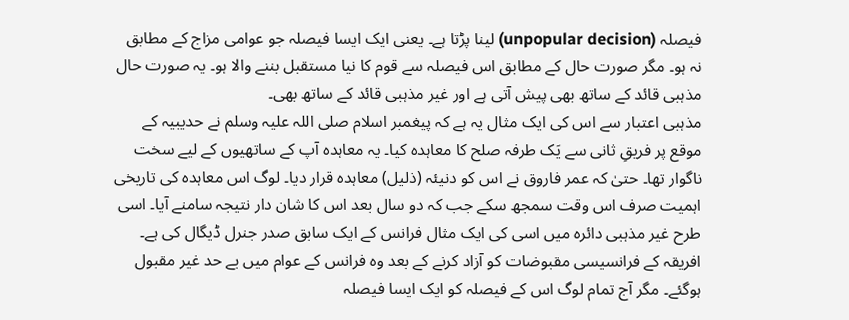فیصلہ (unpopular decision) لینا پڑتا ہے۔ یعنی ایک ایسا فیصلہ جو عوامی مزاج کے مطابق نہ ہو۔ مگر صورت حال کے مطابق اس فیصلہ سے قوم کا نیا مستقبل بننے والا ہو۔ یہ صورت حال مذہبی قائد کے ساتھ بھی پیش آتی ہے اور غیر مذہبی قائد کے ساتھ بھی۔
مذہبی اعتبار سے اس کی ایک مثال یہ ہے کہ پیغمبر اسلام صلی اللہ علیہ وسلم نے حدیبیہ کے موقع پر فریقِ ثانی سے یَک طرفہ صلح کا معاہدہ کیا۔ یہ معاہدہ آپ کے ساتھیوں کے لیے سخت ناگوار تھا۔ حتیٰ کہ عمر فاروق نے اس کو دنیئہ (ذلیل) معاہدہ قرار دیا۔ لوگ اس معاہدہ کی تاریخی اہمیت صرف اس وقت سمجھ سکے جب کہ دو سال بعد اس کا شان دار نتیجہ سامنے آیا۔ اسی طرح غیر مذہبی دائرہ میں اسی کی ایک مثال فرانس کے ایک سابق صدر جنرل ڈیگال کی ہے۔ افریقہ کے فرانسیسی مقبوضات کو آزاد کرنے کے بعد وہ فرانس کے عوام میں بے حد غیر مقبول ہوگئے۔ مگر آج تمام لوگ اس کے فیصلہ کو ایک ایسا فیصلہ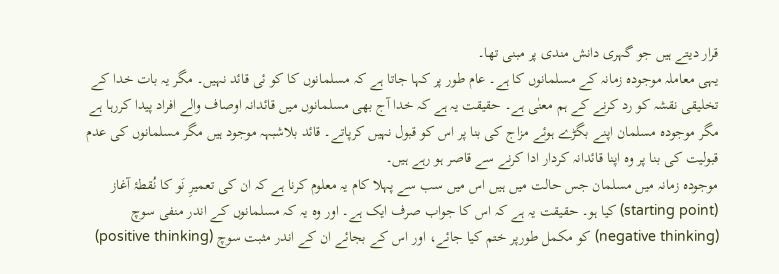قرار دیتے ہیں جو گہری دانش مندی پر مبنی تھا۔
یہی معاملہ موجودہ زمانہ کے مسلمانوں کا ہے۔ عام طور پر کہا جاتا ہے کہ مسلمانوں کا کو ئی قائد نہیں۔ مگر یہ بات خدا کے تخلیقی نقشہ کو رد کرنے کے ہم معنٰی ہے۔ حقیقت یہ ہے کہ خدا آج بھی مسلمانوں میں قائدانہ اوصاف والے افراد پیدا کررہا ہے مگر موجودہ مسلمان اپنے بگڑے ہوئے مزاج کی بنا پر اس کو قبول نہیں کرپاتے۔ قائد بلاشبہہ موجود ہیں مگر مسلمانوں کی عدم قبولیت کی بنا پر وہ اپنا قائدانہ کردار ادا کرنے سے قاصر ہو رہے ہیں۔
موجودہ زمانہ میں مسلمان جس حالت میں ہیں اس میں سب سے پہلا کام یہ معلوم کرنا ہے کہ ان کی تعمیرِ نَو کا نُقطۂ آغاز (starting point) کیا ہو۔ حقیقت یہ ہے کہ اس کا جواب صرف ایک ہے۔ اور وہ یہ کہ مسلمانوں کے اندر منفی سوچ (negative thinking) کو مکمل طورپر ختم کیا جائے، اور اس کے بجائے ان کے اندر مثبت سوچ (positive thinking)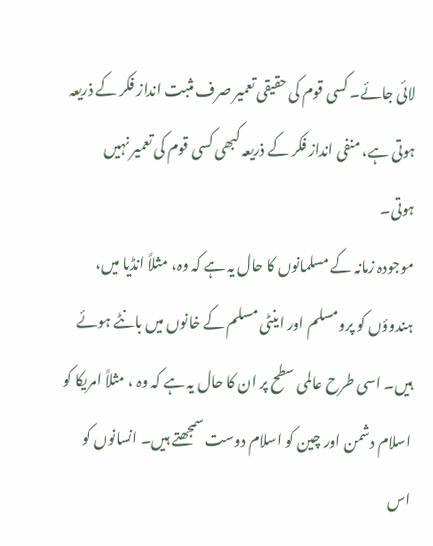لائی جائے۔ کسی قوم کی حقیقی تعمیر صرف مثبت انداز فکر کے ذریعہ ہوتی ہے، منفی انداز فکر کے ذریعہ کبھی کسی قوم کی تعمیر نہیں ہوتی۔
موجودہ زمانہ کے مسلمانوں کا حال یہ ہے کہ وہ، مثلاً انڈیا میں، ہندوؤں کو پرومسلم اور اینٹی مسلم کے خانوں میں بانٹے ہوئے ہیں۔ اسی طرح عالمی سطح پر ان کا حال یہ ہے کہ وہ ، مثلاً امریکا کو اسلام دشمن اور چین کو اسلام دوست سمجھتے ہیں۔ انسانوں کو اس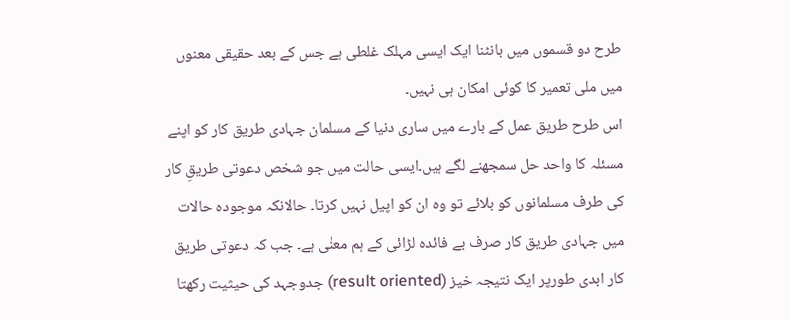طرح دو قسموں میں بانٹنا ایک ایسی مہلک غلطی ہے جس کے بعد حقیقی معنوں میں ملی تعمیر کا کوئی امکان ہی نہیں۔
اس طرح طریق عمل کے بارے میں ساری دنیا کے مسلمان جہادی طریق کار کو اپنے مسئلہ کا واحد حل سمجھنے لگے ہیں۔ایسی حالت میں جو شخص دعوتی طریقِ کار کی طرف مسلمانوں کو بلائے تو وہ ان کو اپیل نہیں کرتا۔ حالانکہ موجودہ حالات میں جہادی طریق کار صرف بے فائدہ لڑائی کے ہم معنٰی ہے۔ جب کہ دعوتی طریق کار ابدی طورپر ایک نتیجہ خیز (result oriented) جدوجہد کی حیثیت رکھتا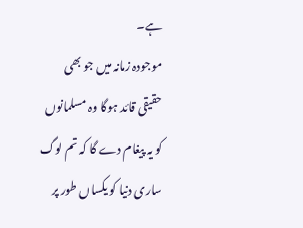ہے۔
موجودہ زمانہ میں جو بھی حقیقی قائد ہوگا وہ مسلمانوں کو یہ پیغام دے گا کہ تم لوگ ساری دنیا کو یکساں طور پر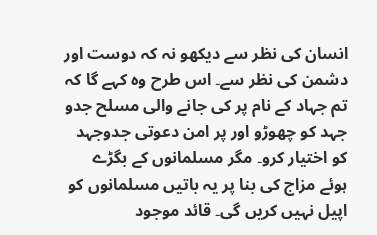انسان کی نظر سے دیکھو نہ کہ دوست اور دشمن کی نظر سے۔ اس طرح وہ کہے گا کہ تم جہاد کے نام پر کی جانے والی مسلح جدو جہد کو چھوڑو اور پر امن دعوتی جدوجہد کو اختیار کرو۔ مگر مسلمانوں کے بگڑے ہوئے مزاج کی بنا پر یہ باتیں مسلمانوں کو اپیل نہیں کریں گی۔ قائد موجود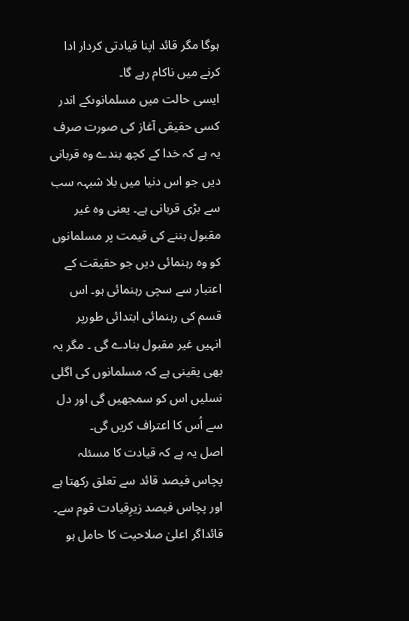ہوگا مگر قائد اپنا قیادتی کردار ادا کرنے میں ناکام رہے گا۔
ایسی حالت میں مسلمانوںکے اندر کسی حقیقی آغاز کی صورت صرف یہ ہے کہ خدا کے کچھ بندے وہ قربانی دیں جو اس دنیا میں بلا شبہہ سب سے بڑی قربانی ہے۔ یعنی وہ غیر مقبول بننے کی قیمت پر مسلمانوں کو وہ رہنمائی دیں جو حقیقت کے اعتبار سے سچی رہنمائی ہو۔ اس قسم کی رہنمائی ابتدائی طورپر انہیں غیر مقبول بنادے گی ۔ مگر یہ بھی یقینی ہے کہ مسلمانوں کی اگلی نسلیں اس کو سمجھیں گی اور دل سے اُس کا اعتراف کریں گی۔
اصل یہ ہے کہ قیادت کا مسئلہ پچاس فیصد قائد سے تعلق رکھتا ہے اور پچاس فیصد زیرِقیادت قوم سے۔ قائداگر اعلیٰ صلاحیت کا حامل ہو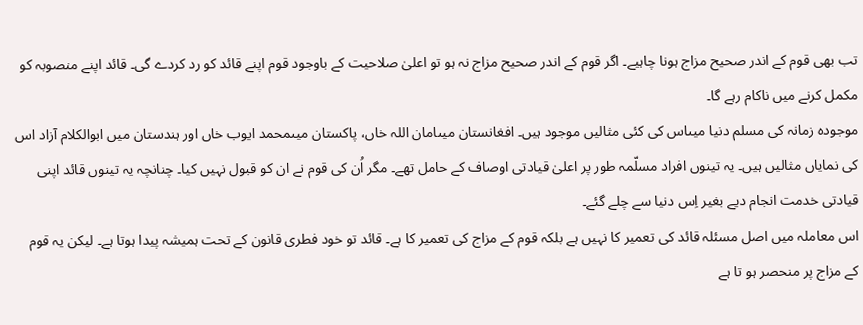تب بھی قوم کے اندر صحیح مزاج ہونا چاہیے۔ اگر قوم کے اندر صحیح مزاج نہ ہو تو اعلیٰ صلاحیت کے باوجود قوم اپنے قائد کو رد کردے گی۔ قائد اپنے منصوبہ کو مکمل کرنے میں ناکام رہے گا۔
موجودہ زمانہ کی مسلم دنیا میںاس کی کئی مثالیں موجود ہیں۔ افغانستان میںامان اللہ خاں، پاکستان میںمحمد ایوب خاں اور ہندستان میں ابوالکلام آزاد اس کی نمایاں مثالیں ہیں۔ یہ تینوں افراد مسلّمہ طور پر اعلیٰ قیادتی اوصاف کے حامل تھے۔ مگر اُن کی قوم نے ان کو قبول نہیں کیا۔ چنانچہ یہ تینوں قائد اپنی قیادتی خدمت انجام دیے بغیر اِس دنیا سے چلے گئے۔
اس معاملہ میں اصل مسئلہ قائد کی تعمیر کا نہیں ہے بلکہ قوم کے مزاج کی تعمیر کا ہے۔ قائد تو خود فطری قانون کے تحت ہمیشہ پیدا ہوتا ہے۔ لیکن یہ قوم کے مزاج پر منحصر ہو تا ہے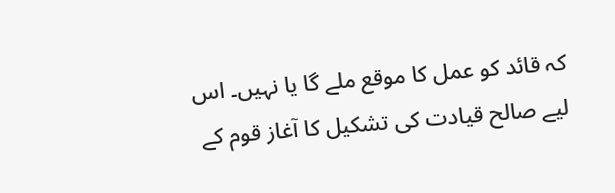کہ قائد کو عمل کا موقع ملے گا یا نہیں۔ اس لیے صالح قیادت کی تشکیل کا آغاز قوم کے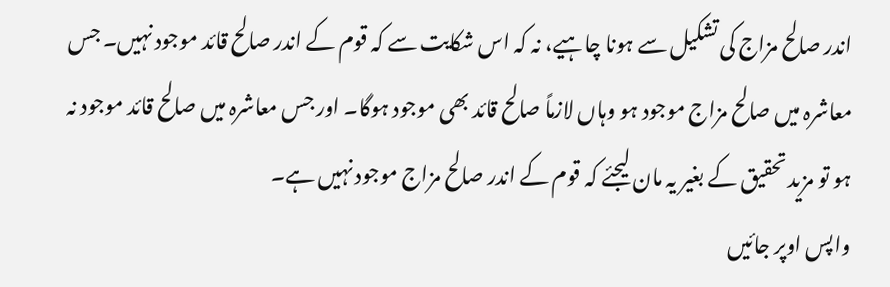اندر صالح مزاج کی تشکیل سے ہونا چاہیے، نہ کہ اس شکایت سے کہ قوم کے اندر صالح قائد موجود نہیں۔ جس معاشرہ میں صالح مزاج موجود ہو وہاں لازماً صالح قائد بھی موجود ہوگا۔ اور جس معاشرہ میں صالح قائد موجود نہ ہو تو مزید تحقیق کے بغیر یہ مان لیجئے کہ قوم کے اندر صالح مزاج موجود نہیں ہے۔
واپس اوپر جائیں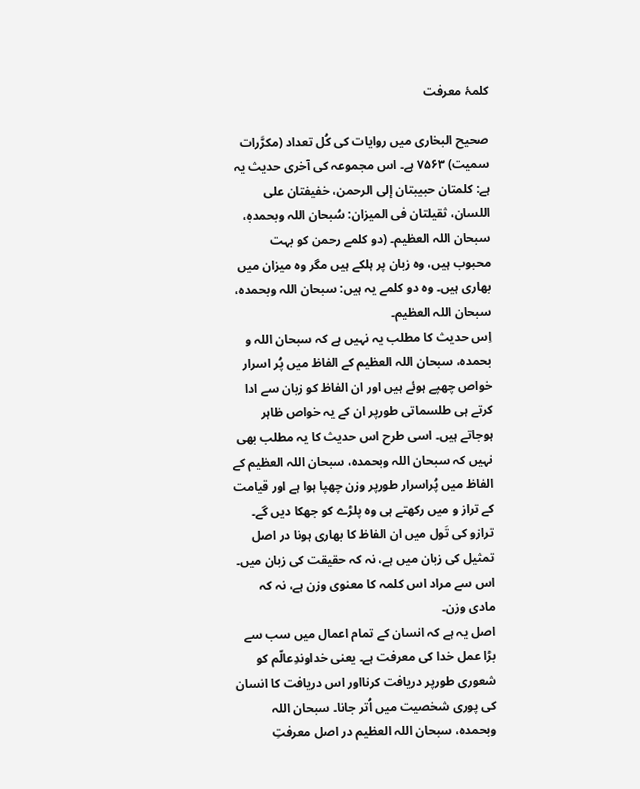کلمۂ معرفت

صحیح البخاری میں روایات کی کُل تعداد (مکرَّرات سمیت) ۷۵۶۳ ہے۔ اس مجموعہ کی آخری حدیث یہ ہے: کلمتان حبیبتان إلی الرحمن، خفیفتان علی اللسان، ثقیلتان فی المیزان: سُبحان اللہ وبحمدہٖ، سبحان اللہ العظیم۔ (دو کلمے رحمن کو بہت محبوب ہیں، وہ زبان پر ہلکے ہیں مگر وہ میزان میں بھاری ہیں۔ وہ دو کلمے یہ ہیں: سبحان اللہ وبحمدہ، سبحان اللہ العظیم۔
اِس حدیث کا مطلب یہ نہیں ہے کہ سبحان اللہ و بحمدہ، سبحان اللہ العظیم کے الفاظ میں پُر اسرار خواص چھپے ہوئے ہیں اور ان الفاظ کو زبان سے ادا کرتے ہی طلسماتی طورپر ان کے یہ خواص ظاہر ہوجاتے ہیں۔ اسی طرح اس حدیث کا یہ مطلب بھی نہیں کہ سبحان اللہ وبحمدہ، سبحان اللہ العظیم کے الفاظ میں پُراسرار طورپر وزن چھپا ہوا ہے اور قیامت کے تراز و میں رکھتے ہی وہ پلڑے کو جھکا دیں گے۔ ترازو کی تَول میں ان الفاظ کا بھاری ہونا در اصل تمثیل کی زبان میں ہے، نہ کہ حقیقت کی زبان میں۔ اس سے مراد اس کلمہ کا معنوی وزن ہے، نہ کہ مادی وزن۔
اصل یہ ہے کہ انسان کے تمام اعمال میں سب سے بڑا عمل خدا کی معرفت ہے۔ یعنی خداوندِعالّم کو شعوری طورپر دریافت کرنااور اس دریافت کا انسان کی پوری شخصیت میں اُتر جانا۔ سبحان اللہ وبحمدہ، سبحان اللہ العظیم در اصل معرفتِ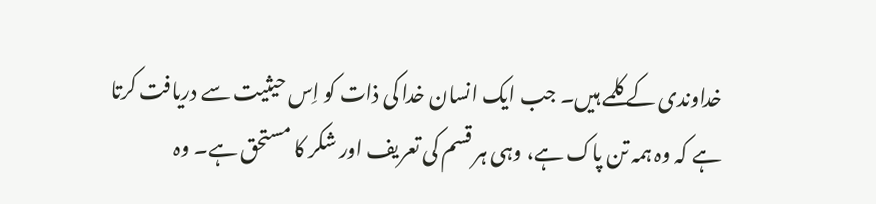خداوندی کے کلمے ہیں۔ جب ایک انسان خدا کی ذات کو اِس حیثیت سے دریافت کرتا ہے کہ وہ ہمہ تن پاک ہے، وہی ہر قسم کی تعریف اور شکر کا مستحق ہے۔ وہ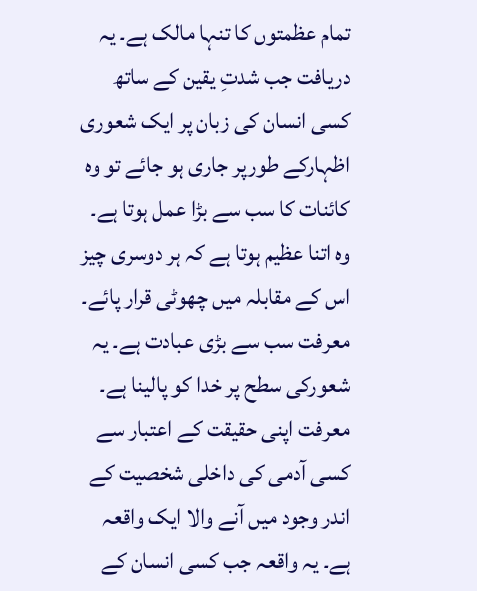تمام عظمتوں کا تنہا مالک ہے۔ یہ دریافت جب شدتِ یقین کے ساتھ کسی انسان کی زبان پر ایک شعوری اظہارکے طورپر جاری ہو جائے تو وہ کائنات کا سب سے بڑا عمل ہوتا ہے۔ وہ اتنا عظیم ہوتا ہے کہ ہر دوسری چیز اس کے مقابلہ میں چھوٹی قرار پائے۔
معرفت سب سے بڑی عبادت ہے۔ یہ شعورکی سطح پر خدا کو پالینا ہے۔ معرفت اپنی حقیقت کے اعتبار سے کسی آدمی کی داخلی شخصیت کے اندر وجود میں آنے والا ایک واقعہ ہے۔ یہ واقعہ جب کسی انسان کے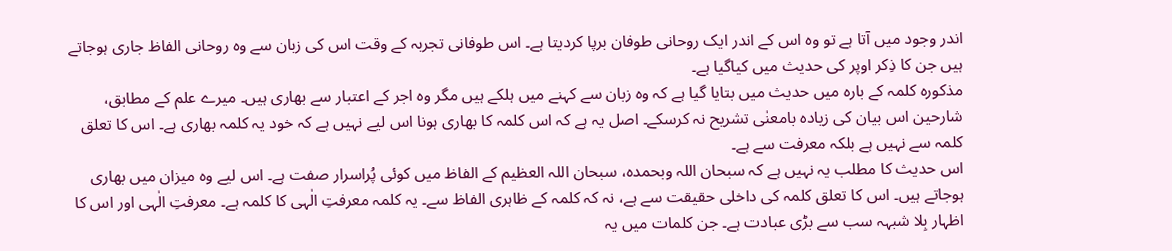اندر وجود میں آتا ہے تو وہ اس کے اندر ایک روحانی طوفان برپا کردیتا ہے۔ اس طوفانی تجربہ کے وقت اس کی زبان سے وہ روحانی الفاظ جاری ہوجاتے ہیں جن کا ذِکر اوپر کی حدیث میں کیاگیا ہے۔
مذکورہ کلمہ کے بارہ میں حدیث میں بتایا گیا ہے کہ وہ زبان سے کہنے میں ہلکے ہیں مگر وہ اجر کے اعتبار سے بھاری ہیں۔ میرے علم کے مطابق، شارحین اس بیان کی زیادہ بامعنٰی تشریح نہ کرسکے۔ اصل یہ ہے کہ اس کلمہ کا بھاری ہونا اس لیے نہیں ہے کہ خود یہ کلمہ بھاری ہے۔ اس کا تعلق کلمہ سے نہیں ہے بلکہ معرفت سے ہے۔
اس حدیث کا مطلب یہ نہیں ہے کہ سبحان اللہ وبحمدہ، سبحان اللہ العظیم کے الفاظ میں کوئی پُراسرار صفت ہے۔ اس لیے وہ میزان میں بھاری ہوجاتے ہیں۔ اس کا تعلق کلمہ کی داخلی حقیقت سے ہے، نہ کہ کلمہ کے ظاہری الفاظ سے۔ یہ کلمہ معرفتِ الٰہی کا کلمہ ہے۔ معرفتِ الٰہی اور اس کا اظہار بِلا شبہہ سب سے بڑی عبادت ہے۔ جن کلمات میں یہ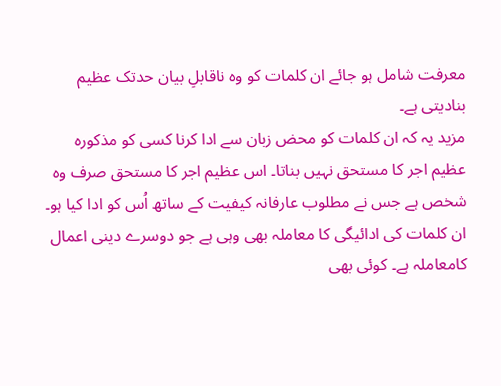معرفت شامل ہو جائے ان کلمات کو وہ ناقابلِ بیان حدتک عظیم بنادیتی ہے۔
مزید یہ کہ ان کلمات کو محض زبان سے ادا کرنا کسی کو مذکورہ عظیم اجر کا مستحق نہیں بناتا۔ اس عظیم اجر کا مستحق صرف وہ شخص ہے جس نے مطلوب عارفانہ کیفیت کے ساتھ اُس کو ادا کیا ہو۔ ان کلمات کی ادائیگی کا معاملہ بھی وہی ہے جو دوسرے دینی اعمال کامعاملہ ہے۔ کوئی بھی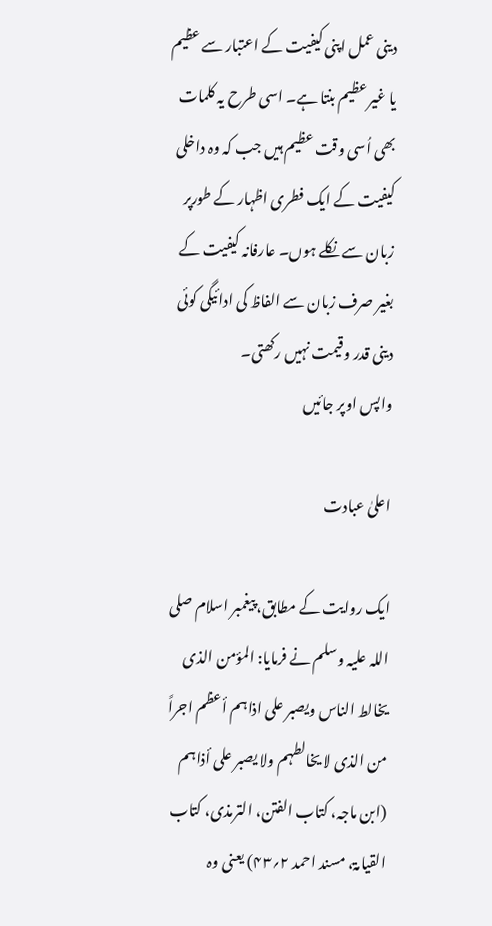دینی عمل اپنی کیفیت کے اعتبار سے عظیم یا غیر عظیم بنتا ہے۔ اسی طرح یہ کلمات بھی اُسی وقت عظیم ہیں جب کہ وہ داخلی کیفیت کے ایک فطری اظہار کے طورپر زبان سے نکلے ہوں۔ عارفانہ کیفیت کے بغیر صرف زبان سے الفاظ کی ادائیگی کوئی دینی قدر وقیمت نہیں رکھتی۔
واپس اوپر جائیں

اعلیٰ عبادت

ایک روایت کے مطابق، پیغمبر اسلام صلی اللہ علیہ وسلم نے فرمایا: المؤمن الذی یخالط الناس ویصبر علی اذاہم أعظم اجراً من الذی لا یخالطہم ولا یصبر علی أذاہم (ابن ماجہ، کتاب الفتن، الترمذی، کتاب القیامۃ، مسند احمد ۲؍۴۳) یعنی وہ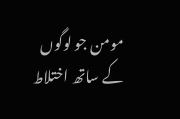مومن جو لوگوں کے ساتھ اختلاط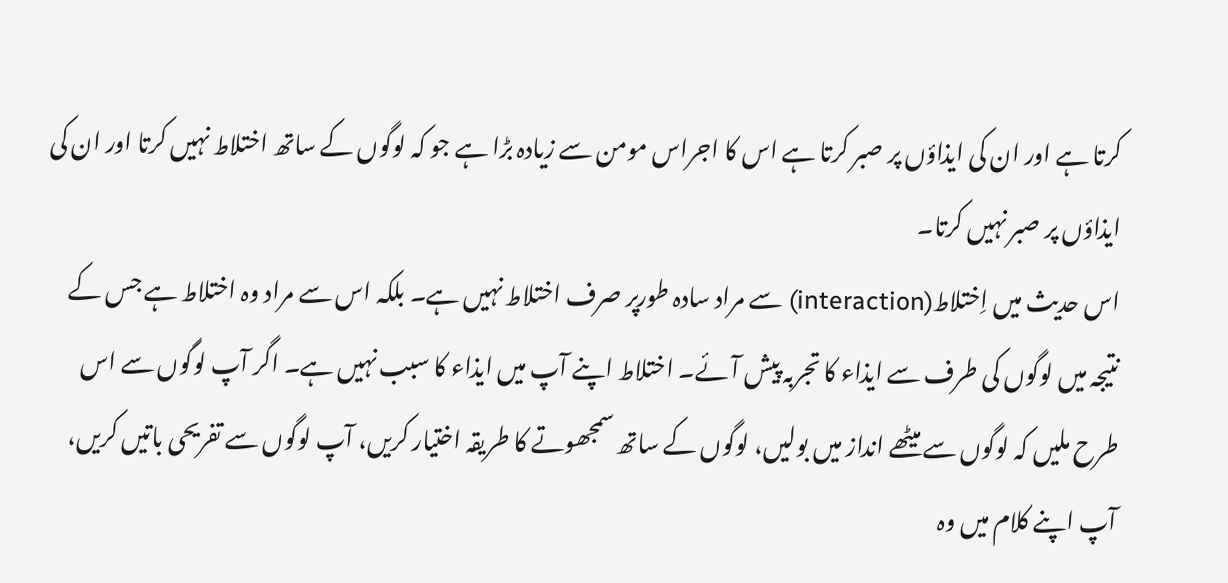کرتا ہے اور ان کی ایذاؤں پر صبر کرتا ہے اس کا اجراس مومن سے زیادہ بڑا ہے جو کہ لوگوں کے ساتھ اختلاط نہیں کرتا اور ان کی ایذاؤں پر صبر نہیں کرتا۔
اس حدیث میں اِختلاط(interaction) سے مراد سادہ طورپر صرف اختلاط نہیں ہے۔ بلکہ اس سے مراد وہ اختلاط ہے جس کے نتیجہ میں لوگوں کی طرف سے ایذاء کا تجربہ پیش آئے۔ اختلاط اپنے آپ میں ایذاء کا سبب نہیں ہے۔ اگر آپ لوگوں سے اس طرح ملیں کہ لوگوں سے میٹھے انداز میں بولیں، لوگوں کے ساتھ سمجھوتے کا طریقہ اختیار کریں، آپ لوگوں سے تفریحی باتیں کریں، آپ اپنے کلام میں وہ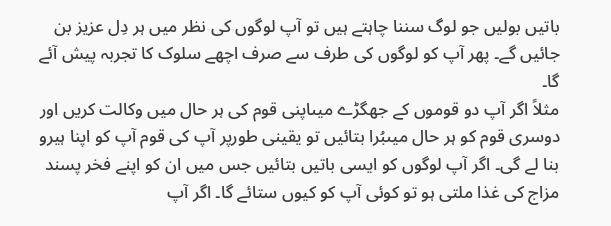باتیں بولیں جو لوگ سننا چاہتے ہیں تو آپ لوگوں کی نظر میں ہر دِل عزیز بن جائیں گے۔ پھر آپ کو لوگوں کی طرف سے صرف اچھے سلوک کا تجربہ پیش آئے گا۔
مثلاً اگر آپ دو قوموں کے جھگڑے میںاپنی قوم کی ہر حال میں وکالت کریں اور دوسری قوم کو ہر حال میںبُرا بتائیں تو یقینی طورپر آپ کی قوم آپ کو اپنا ہیرو بنا لے گی۔ اگر آپ لوگوں کو ایسی باتیں بتائیں جس میں ان کو اپنے فخر پسند مزاج کی غذا ملتی ہو تو کوئی آپ کو کیوں ستائے گا۔ اگر آپ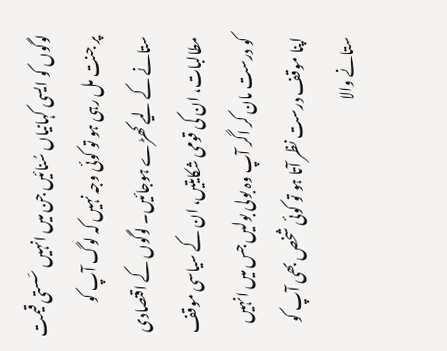لوگوں کو ایسی کہانیاں سُنائیں جن میں انہیں سَستی قیمت پر جنت مل رہی ہو تو کوئی وجہ نہیں کہ لوگ آپ کو ستانے کے لیے کھڑے ہوجائیں۔ لوگوں کے اقتصادی مطالبات، ان کی قومی شکایتیں، ان کے سیاسی موقف کو درست مان کر اگر آپ وہ بولی بولیں جس میں انہیں اپنا موقف درست نظر آتا ہو تو کوئی شخص بھی آپ کو ستانے والا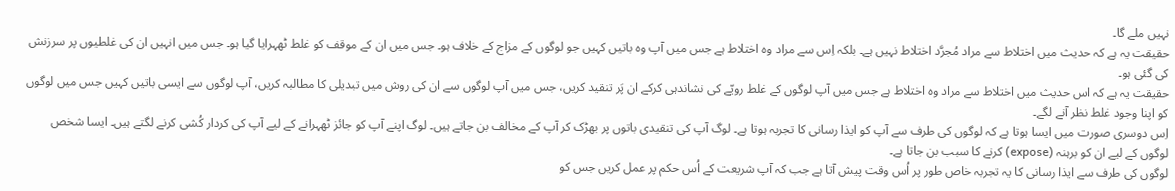نہیں ملے گا۔
حقیقت یہ ہے کہ حدیث میں اختلاط سے مراد مُجرَّد اختلاط نہیں ہے۔ بلکہ اِس سے مراد وہ اختلاط ہے جس میں آپ وہ باتیں کہیں جو لوگوں کے مزاج کے خلاف ہو۔ جس میں ان کے موقف کو غلط ٹھہرایا گیا ہو۔ جس میں انہیں ان کی غلطیوں پر سرزنش کی گئی ہو۔
حقیقت یہ ہے کہ اس حدیث میں اختلاط سے مراد وہ اختلاط ہے جس میں آپ لوگوں کے غلط رویّے کی نشاندہی کرکے ان پَر تنقید کریں، جس میں آپ لوگوں سے ان کی روش میں تبدیلی کا مطالبہ کریں، آپ لوگوں سے ایسی باتیں کہیں جس میں لوگوں کو اپنا وجود غلط نظر آنے لگے۔
اِس دوسری صورت میں ایسا ہوتا ہے کہ لوگوں کی طرف سے آپ کو ایذا رسانی کا تجربہ ہوتا ہے۔ لوگ آپ کی تنقیدی باتوں پر بھڑک کر آپ کے مخالف بن جاتے ہیں۔ لوگ اپنے آپ کو جائز ٹھہرانے کے لیے آپ کی کردار کُشی کرنے لگتے ہیں۔ ایسا شخص لوگوں کے لیے ان کو برہنہ (expose) کرنے کا سبب بن جاتا ہے۔
لوگوں کی طرف سے ایذا رسانی کا یہ تجربہ خاص طور پر اُس وقت پیش آتا ہے جب کہ آپ شریعت کے اُس حکم پر عمل کریں جس کو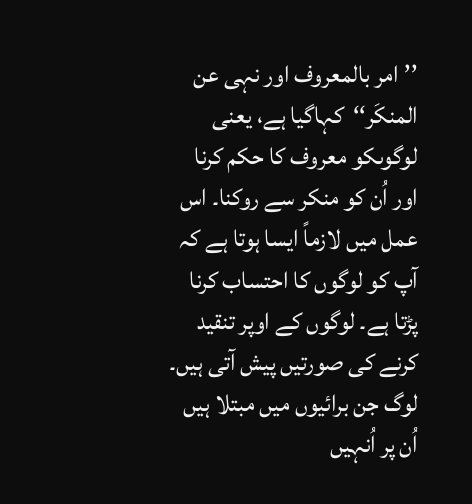’’امر بالمعروف اور نہی عن المنکَر‘‘کہاگیا ہے، یعنی لوگوںکو معروف کا حکم کرنا اور اُن کو منکر سے روکنا۔ اس عمل میں لازماً ایسا ہوتا ہے کہ آپ کو لوگوں کا احتساب کرنا پڑتا ہے۔ لوگوں کے اوپر تنقید کرنے کی صورتیں پیش آتی ہیں۔ لوگ جن برائیوں میں مبتلا ہیں اُن پر اُنہیں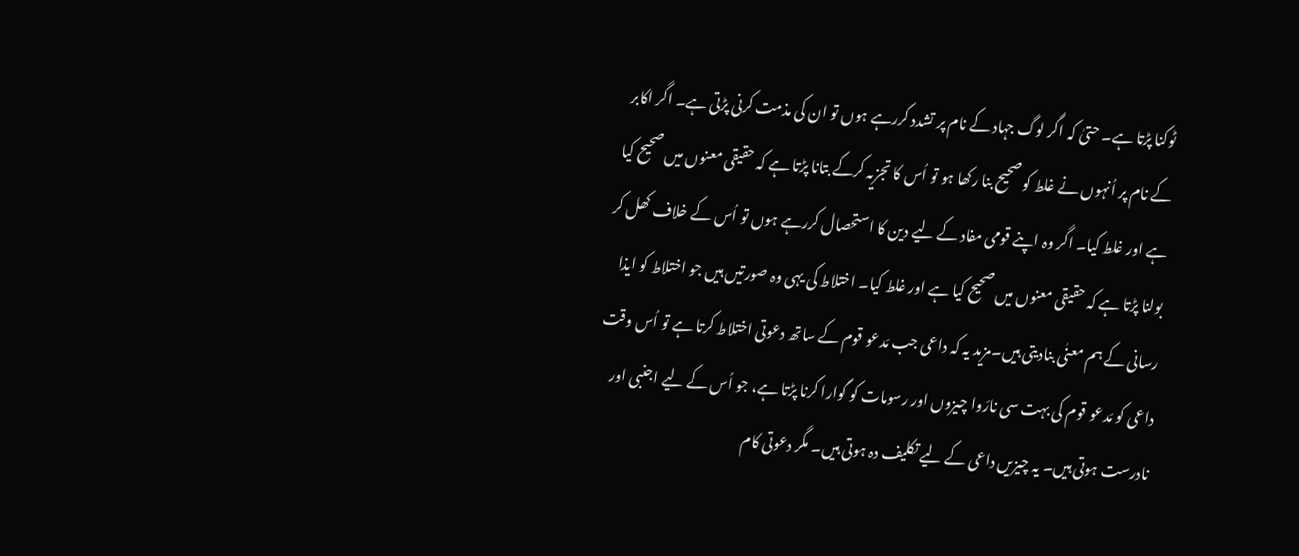ٹوکنا پڑتا ہے۔ حتیٰ کہ اگر لوگ جہاد کے نام پر تشدد کررہے ہوں تو ان کی مذمت کرنی پڑتی ہے۔ اگر اکابر کے نام پر اُنہوں نے غلط کو صحیح بنا رکھا ہو تو اُس کا تجزیہ کرکے بتانا پڑتا ہے کہ حقیقی معنوں میں صحیح کیا ہے اور غلط کیا۔ اگر وہ اپنے قومی مفاد کے لیے دین کا استحصال کررہے ہوں تو اُس کے خلاف کھل کر بولنا پڑتا ہے کہ حقیقی معنوں میں صحیح کیا ہے اور غلط کیا۔ اختلاط کی یہی وہ صورتیں ہیں جو اختلاط کو ایذا رسانی کے ہم معنٰی بنادیتی ہیں۔مزید یہ کہ داعی جب مَدعو قوم کے ساتھ دعوتی اختلاط کرتا ہے تو اُس وقت داعی کو مَدعو قوم کی بہت سی نارَوا چیزوں اور رسومات کو گوارا کرنا پڑتا ہے، جو اُس کے لیے اجنبی اور نادرست ہوتی ہیں۔ یہ چیزیں داعی کے لیے تکلیف دہ ہوتی ہیں۔ مگر دعوتی کام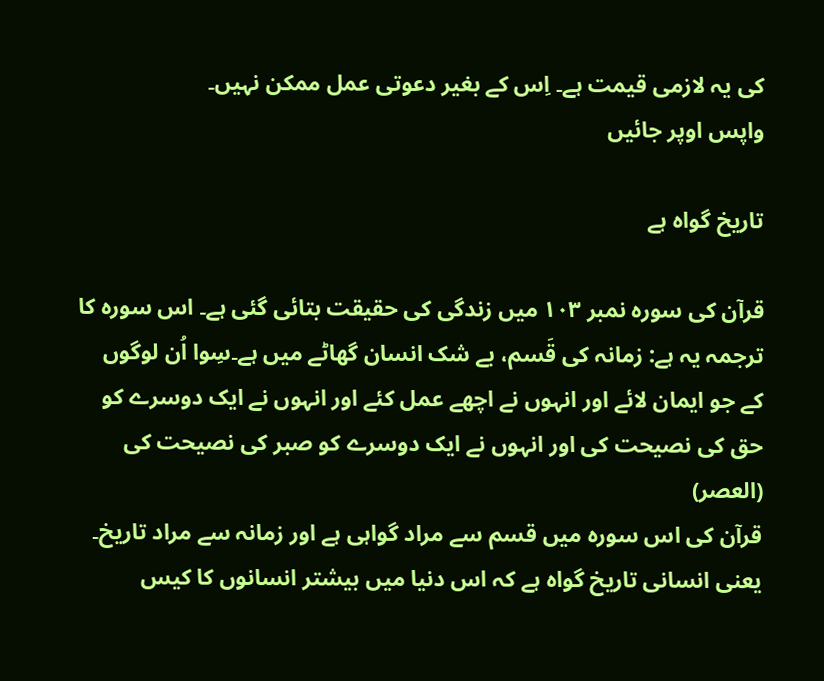کی یہ لازمی قیمت ہے۔ اِس کے بغیر دعوتی عمل ممکن نہیں۔
واپس اوپر جائیں

تاریخ گواہ ہے

قرآن کی سورہ نمبر ۱۰۳ میں زندگی کی حقیقت بتائی گئی ہے۔ اس سورہ کا ترجمہ یہ ہے: زمانہ کی قَسم، بے شک انسان گھاٹے میں ہے۔سِوا اُن لوگوں کے جو ایمان لائے اور انہوں نے اچھے عمل کئے اور انہوں نے ایک دوسرے کو حق کی نصیحت کی اور انہوں نے ایک دوسرے کو صبر کی نصیحت کی (العصر)
قرآن کی اس سورہ میں قسم سے مراد گواہی ہے اور زمانہ سے مراد تاریخ۔ یعنی انسانی تاریخ گواہ ہے کہ اس دنیا میں بیشتر انسانوں کا کیس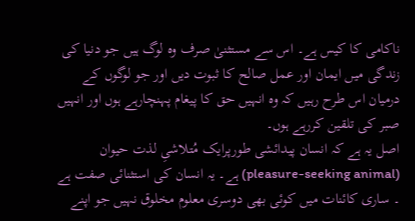ناکامی کا کیس ہے۔ اس سے مستثنیٰ صرف وہ لوگ ہیں جو دنیا کی زندگی میں ایمان اور عمل صالح کا ثبوت دیں اور جو لوگوں کے درمیان اس طرح رہیں کہ وہ انہیں حق کا پیغام پہنچارہے ہوں اور انہیں صبر کی تلقین کررہے ہوں۔
اصل یہ ہے کہ انسان پیدائشی طورپرایک مُتلاشیِ لذت حیوان (pleasure-seeking animal) ہے۔ یہ انسان کی استثنائی صفت ہے ۔ ساری کائنات میں کوئی بھی دوسری معلوم مخلوق نہیں جو اپنے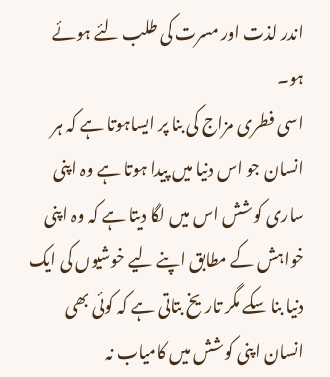اندر لذت اور مسرت کی طلب لئے ہوئے ہو۔
اسی فطری مزاج کی بنا پر ایساہوتا ہے کہ ہر انسان جو اس دنیا میں پیدا ہوتا ہے وہ اپنی ساری کوشش اس میں لگا دیتا ہے کہ وہ اپنی خواہش کے مطابق اپنے لیے خوشیوں کی ایک دنیا بنا سکے مگر تاریخ بتاتی ہے کہ کوئی بھی انسان اپنی کوشش میں کامیاب نہ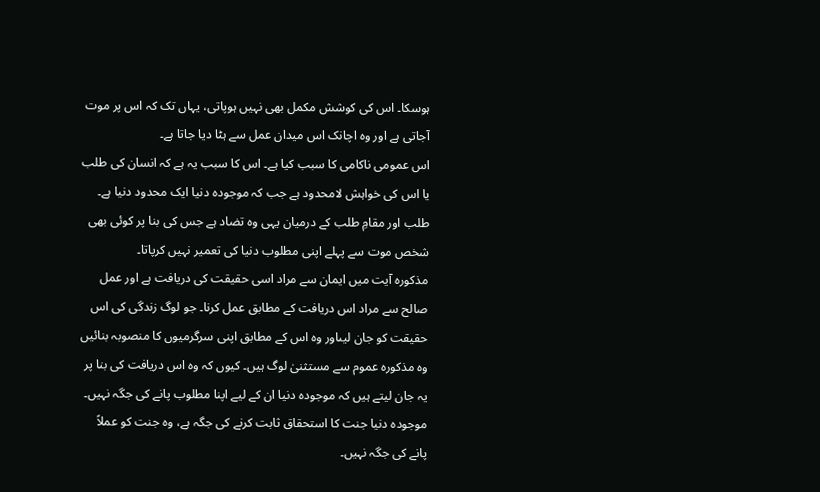ہوسکا۔ اس کی کوشش مکمل بھی نہیں ہوپاتی، یہاں تک کہ اس پر موت آجاتی ہے اور وہ اچانک اس میدان عمل سے ہٹا دیا جاتا ہے۔
اس عمومی ناکامی کا سبب کیا ہے۔ اس کا سبب یہ ہے کہ انسان کی طلب یا اس کی خواہش لامحدود ہے جب کہ موجودہ دنیا ایک محدود دنیا ہے۔ طلب اور مقامِ طلب کے درمیان یہی وہ تضاد ہے جس کی بنا پر کوئی بھی شخص موت سے پہلے اپنی مطلوب دنیا کی تعمیر نہیں کرپاتا۔
مذکورہ آیت میں ایمان سے مراد اسی حقیقت کی دریافت ہے اور عمل صالح سے مراد اس دریافت کے مطابق عمل کرنا۔ جو لوگ زندگی کی اس حقیقت کو جان لیںاور وہ اس کے مطابق اپنی سرگرمیوں کا منصوبہ بنائیں وہ مذکورہ عموم سے مستثنیٰ لوگ ہیں۔ کیوں کہ وہ اس دریافت کی بنا پر یہ جان لیتے ہیں کہ موجودہ دنیا ان کے لیے اپنا مطلوب پانے کی جگہ نہیں۔ موجودہ دنیا جنت کا استحقاق ثابت کرنے کی جگہ ہے، وہ جنت کو عملاً پانے کی جگہ نہیں۔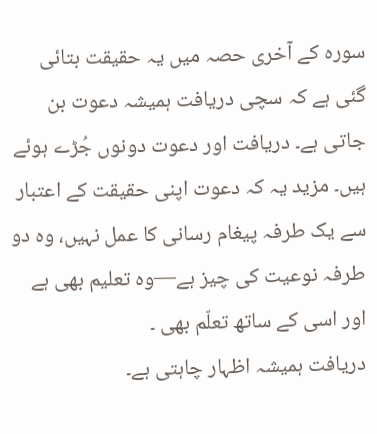سورہ کے آخری حصہ میں یہ حقیقت بتائی گئی ہے کہ سچی دریافت ہمیشہ دعوت بن جاتی ہے۔ دریافت اور دعوت دونوں جُڑے ہوئے ہیں۔ مزید یہ کہ دعوت اپنی حقیقت کے اعتبار سے یک طرفہ پیغام رسانی کا عمل نہیں، وہ دو طرفہ نوعیت کی چیز ہے—وہ تعلیم بھی ہے اور اسی کے ساتھ تعلّم بھی ۔
دریافت ہمیشہ اظہار چاہتی ہے۔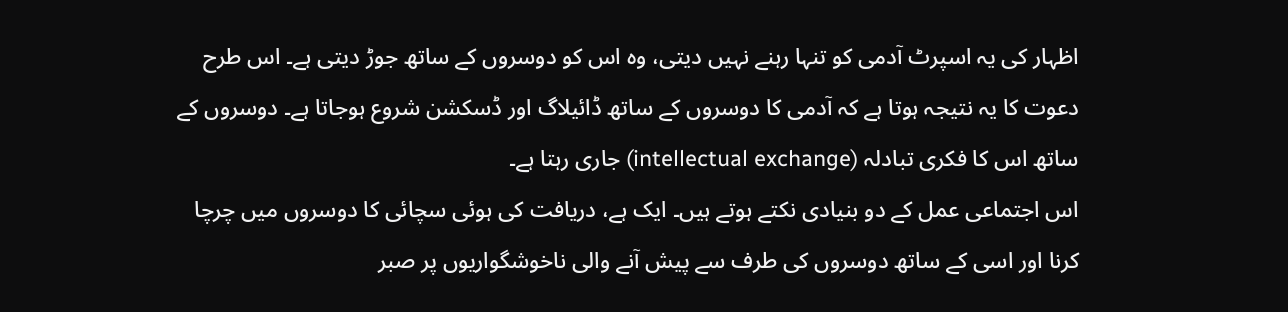اظہار کی یہ اسپرٹ آدمی کو تنہا رہنے نہیں دیتی، وہ اس کو دوسروں کے ساتھ جوڑ دیتی ہے۔ اس طرح دعوت کا یہ نتیجہ ہوتا ہے کہ آدمی کا دوسروں کے ساتھ ڈائیلاگ اور ڈسکشن شروع ہوجاتا ہے۔ دوسروں کے ساتھ اس کا فکری تبادلہ (intellectual exchange) جاری رہتا ہے۔
اس اجتماعی عمل کے دو بنیادی نکتے ہوتے ہیں۔ ایک ہے، دریافت کی ہوئی سچائی کا دوسروں میں چرچا کرنا اور اسی کے ساتھ دوسروں کی طرف سے پیش آنے والی ناخوشگواریوں پر صبر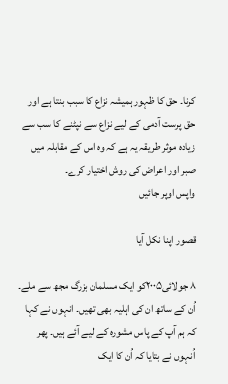کرنا۔ حق کا ظہور ہمیشہ نزاع کا سبب بنتا ہے اور حق پرست آدمی کے لیے نزاع سے نپٹنے کا سب سے زیادہ موثر طریقہ یہ ہے کہ وہ اس کے مقابلہ میں صبر اور اعراض کی روش اختیار کرے۔
واپس اوپر جائیں

قصور اپنا نکل آیا

۸ جولائی۲۰۰۵کو ایک مسلمان بزرگ مجھ سے ملے۔ اُن کے ساتھ ان کی اہلیہ بھی تھیں۔ انہوں نے کہا کہ ہم آپ کے پاس مشورہ کے لیے آئے ہیں۔ پھر اُنہوں نے بتایا کہ اُن کا ایک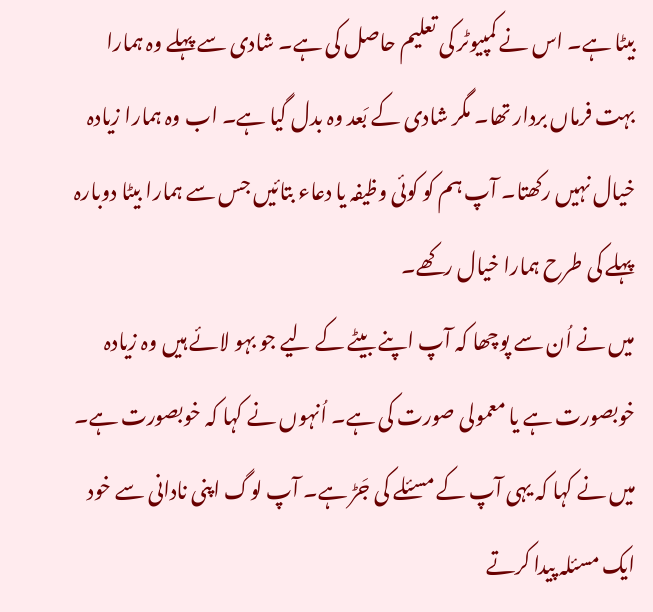بیٹا ہے۔ اس نے کمپیوٹر کی تعلیم حاصل کی ہے۔ شادی سے پہلے وہ ہمارا بہت فرماں بردار تھا۔ مگر شادی کے بَعد وہ بدل گیا ہے۔ اب وہ ہمارا زیادہ خیال نہیں رکھتا۔ آپ ہم کو کوئی وظیفہ یا دعاء بتائیں جس سے ہمارا بیٹا دوبارہ پہلے کی طرح ہمارا خیال رکھے۔
میں نے اُن سے پوچھا کہ آپ اپنے بیٹے کے لیے جو بہو لائے ہیں وہ زیادہ خوبصورت ہے یا معمولی صورت کی ہے۔ اُنہوں نے کہا کہ خوبصورت ہے۔ میں نے کہا کہ یہی آپ کے مسئلے کی جَڑ ہے۔ آپ لوگ اپنی نادانی سے خود ایک مسئلہ پیدا کرتے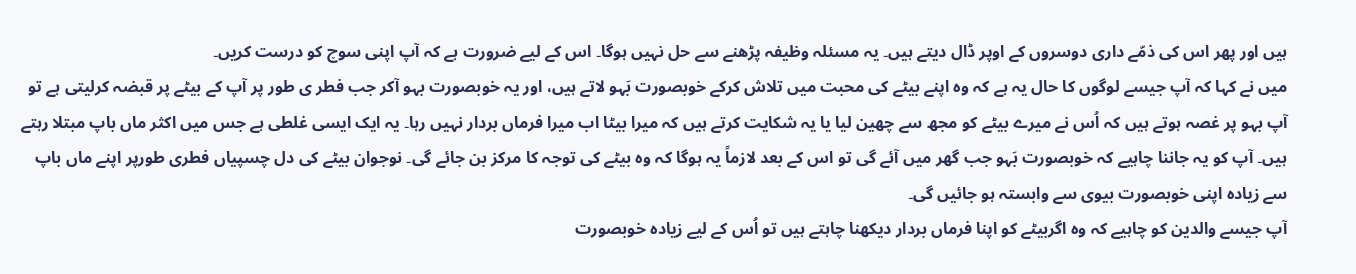ہیں اور پھر اس کی ذمّے داری دوسروں کے اوپر ڈال دیتے ہیں۔ یہ مسئلہ وظیفہ پڑھنے سے حل نہیں ہوگا۔ اس کے لیے ضرورت ہے کہ آپ اپنی سوچ کو درست کریں۔
میں نے کہا کہ آپ جیسے لوگوں کا حال یہ ہے کہ وہ اپنے بیٹے کی محبت میں تلاش کرکے خوبصورت بَہو لاتے ہیں، اور یہ خوبصورت بہو آکر جب فطر ی طور پر آپ کے بیٹے پر قبضہ کرلیتی ہے تو آپ بہو پر غصہ ہوتے ہیں کہ اُس نے میرے بیٹے کو مجھ سے چھین لیا یا یہ شکایت کرتے ہیں کہ میرا بیٹا اب میرا فرماں بردار نہیں رہا۔ یہ ایک ایسی غلطی ہے جس میں اکثر ماں باپ مبتلا رہتے ہیں۔ آپ کو یہ جاننا چاہیے کہ خوبصورت بَہو جب گھر میں آئے گی تو اس کے بعد لازماً یہ ہوگا کہ وہ بیٹے کی توجہ کا مرکز بن جائے گی۔ نوجوان بیٹے کی دل چسپیاں فطری طورپر اپنے ماں باپ سے زیادہ اپنی خوبصورت بیوی سے وابستہ ہو جائیں گی۔
آپ جیسے والدین کو چاہیے کہ وہ اگربیٹے کو اپنا فرماں بردار دیکھنا چاہتے ہیں تو اُس کے لیے زیادہ خوبصورت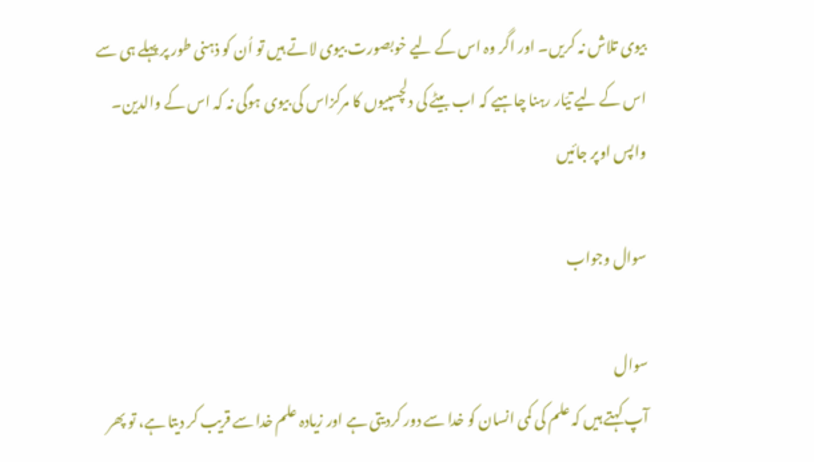بیوی تلاش نہ کریں۔ اور اگر وہ اس کے لیے خوبصورت بیوی لاتے ہیں تو اُن کو ذہنی طور پر پہلے ہی سے اس کے لیے تیّار رہنا چاہیے کہ اب بیٹے کی دلچسپیوں کا مرکزاس کی بیوی ہوگی نہ کہ اس کے والدین۔
واپس اوپر جائیں

سوال وجواب

سوال
آپ کہتے ہیں کہ علم کی کمی انسان کو خدا سے دور کردیتی ہے اور زیادہ علم خدا سے قریب کر دیتا ہے، تو پھر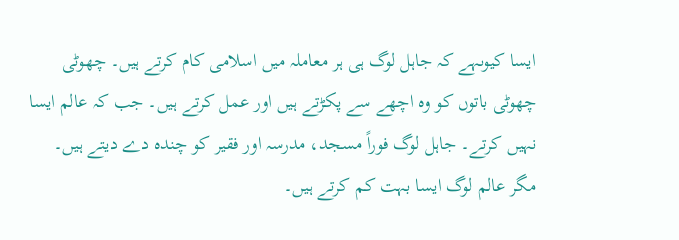ایسا کیوںہے کہ جاہل لوگ ہی ہر معاملہ میں اسلامی کام کرتے ہیں۔ چھوٹی چھوٹی باتوں کو وہ اچھے سے پکڑتے ہیں اور عمل کرتے ہیں۔ جب کہ عالم ایسا نہیں کرتے۔ جاہل لوگ فوراً مسجد، مدرسہ اور فقیر کو چندہ دے دیتے ہیں۔ مگر عالم لوگ ایسا بہت کم کرتے ہیں۔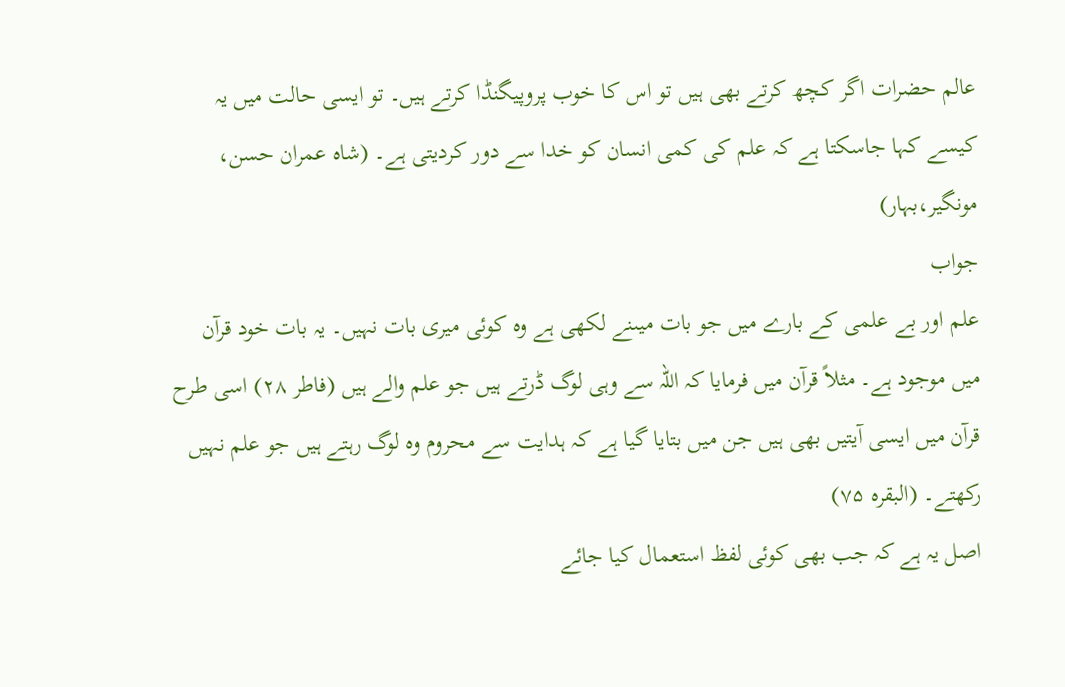عالم حضرات اگر کچھ کرتے بھی ہیں تو اس کا خوب پروپیگنڈا کرتے ہیں۔ تو ایسی حالت میں یہ کیسے کہا جاسکتا ہے کہ علم کی کمی انسان کو خدا سے دور کردیتی ہے۔ (شاہ عمران حسن، مونگیر،بہار)
جواب
علم اور بے علمی کے بارے میں جو بات میںنے لکھی ہے وہ کوئی میری بات نہیں۔ یہ بات خود قرآن میں موجود ہے۔ مثلاً قرآن میں فرمایا کہ اللہ سے وہی لوگ ڈرتے ہیں جو علم والے ہیں (فاطر ۲۸) اسی طرح قرآن میں ایسی آیتیں بھی ہیں جن میں بتایا گیا ہے کہ ہدایت سے محروم وہ لوگ رہتے ہیں جو علم نہیں رکھتے۔ (البقرہ ۷۵)
اصل یہ ہے کہ جب بھی کوئی لفظ استعمال کیا جائے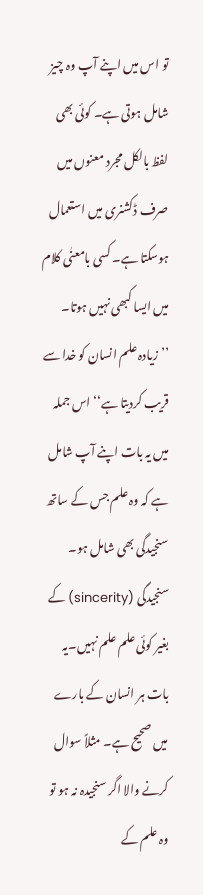تو اس میں اپنے آپ وہ چیز شامل ہوتی ہے۔ کوئی بھی لفظ بالکل مجرد معنوں میں صرف ڈکشنری میں استعمال ہوسکتا ہے۔ کسی بامعنٰی کلام میں ایسا کبھی نہیں ہوتا۔
’’زیادہ علم انسان کو خدا سے قریب کردیتا ہے‘‘ اس جملہ میں یہ بات اپنے آپ شامل ہے کہ وہ علم جس کے ساتھ سنجیدگی بھی شامل ہو۔ سنجیدگی (sincerity) کے بغیر کوئی علم علم نہیں۔یہ بات ہر انسان کے بارے میں صحیح ہے۔ مثلاً سوال کرنے والا اگر سنجیدہ نہ ہو تو وہ علم کے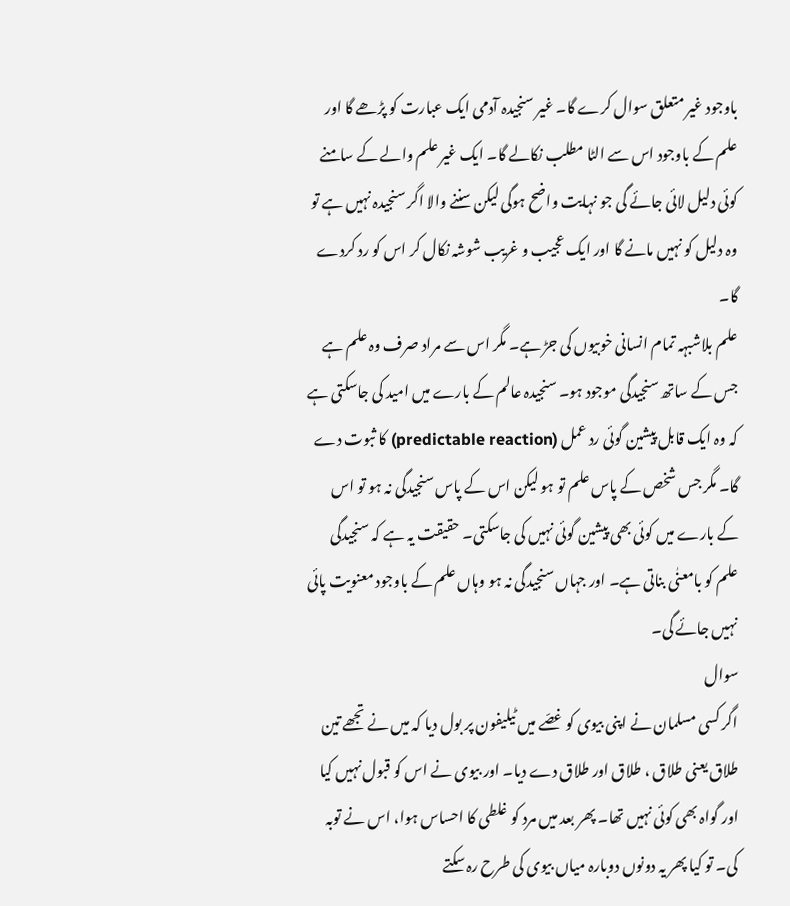باوجود غیر متعلق سوال کرے گا۔ غیر سنجیدہ آدمی ایک عبارت کو پڑھے گا اور علم کے باوجود اس سے الٹا مطلب نکالے گا۔ ایک غیر علم والے کے سامنے کوئی دلیل لائی جائے گی جو نہایت واضح ہوگی لیکن سننے والا اگر سنجیدہ نہیں ہے تو وہ دلیل کو نہیں مانے گا اور ایک عجیب و غریب شوشہ نکال کر اس کو رد کردے گا۔
علم بلاشبہہ تمام انسانی خوبیوں کی جڑ ہے۔ مگر اس سے مراد صرف وہ علم ہے جس کے ساتھ سنجیدگی موجود ہو۔ سنجیدہ عالم کے بارے میں امید کی جاسکتی ہے کہ وہ ایک قابل پیشین گوئی رد عمل (predictable reaction) کا ثبوت دے گا۔ مگر جس شخص کے پاس علم تو ہو لیکن اس کے پاس سنجیدگی نہ ہو تو اس کے بارے میں کوئی بھی پیشین گوئی نہیں کی جاسکتی۔ حقیقت یہ ہے کہ سنجیدگی علم کو بامعنٰی بناتی ہے۔ اور جہاں سنجیدگی نہ ہو وہاں علم کے باوجود معنویت پائی نہیں جائے گی۔
سوال
اگر کسی مسلمان نے اپنی بیوی کو غصّے میں ٹیلیفون پر بول دیا کہ میں نے تجھے تین طلاق یعنی طلاق ، طلاق اور طلاق دے دیا۔ اور بیوی نے اس کو قبول نہیں کیا اور گواہ بھی کوئی نہیں تھا۔ پھر بعد میں مرد کو غلطی کا احساس ہوا، اس نے توبہ کی۔ تو کیا پھر یہ دونوں دوبارہ میاں بیوی کی طرح رہ سکتے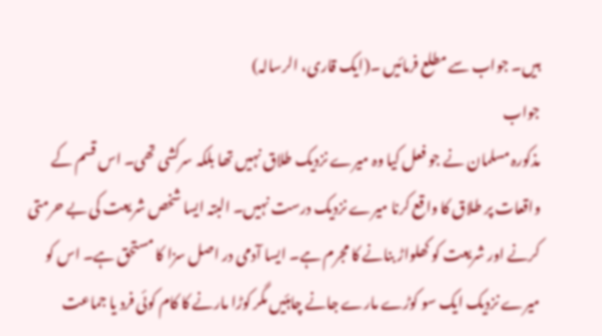ہیں۔ جواب سے مطلع فرمائیں ۔(ایک قاری، الرسالہ)
جواب
مذکورہ مسلمان نے جو فعل کیا وہ میرے نزدیک طلاق نہیں تھا بلکہ سرکشی تھی۔ اس قسم کے واقعات پر طلاق کا واقع کرنا میرے نزدیک درست نہیں۔ البتہ ایسا شخص شریعت کی بے حرمتی کرنے اور شریعت کو کھلواڑ بنانے کا مجرم ہے۔ ایسا آدمی در اصل سزا کا مستحق ہے۔ اس کو میرے نزدیک ایک سو کوڑے مارے جانے چاہئیں مگر کوڑا مارنے کا کام کوئی فرد یا جماعت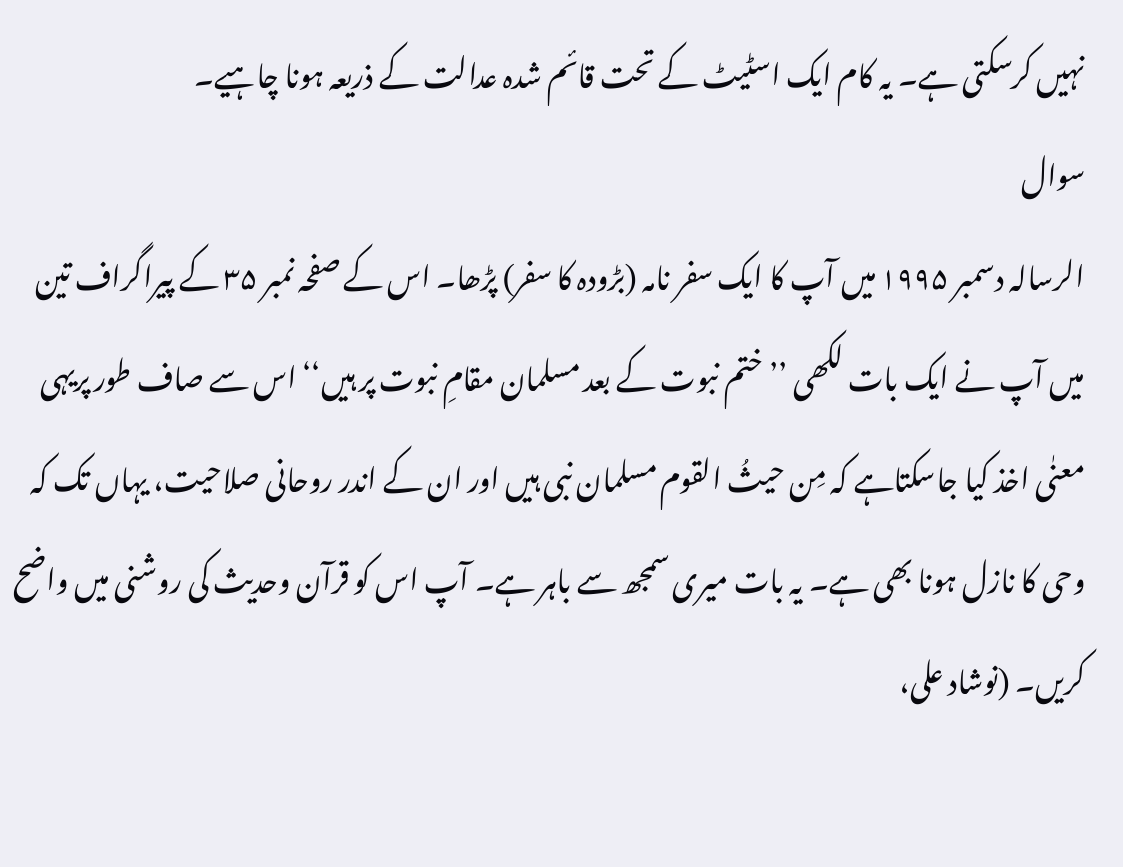نہیں کرسکتی ہے۔ یہ کام ایک اسٹیٹ کے تحت قائم شدہ عدالت کے ذریعہ ہونا چاہیے۔
سوال
الرسالہ دسمبر ۱۹۹۵ میں آپ کا ایک سفر نامہ (بڑودہ کا سفر) پڑھا۔ اس کے صفحہ نمبر ۳۵ کے پیراگراف تین میں آپ نے ایک بات لکھی ’’ختم نبوت کے بعد مسلمان مقامِ نبوت پر ہیں‘‘ اس سے صاف طور پریہی معنٰی اخذ کیا جاسکتاہے کہ مِن حیثُ القوم مسلمان نبی ہیں اور ان کے اندر روحانی صلاحیت، یہاں تک کہ وحی کا نازل ہونا بھی ہے۔ یہ بات میری سمجھ سے باہر ہے۔ آپ اس کو قرآن وحدیث کی روشنی میں واضح کریں۔ (نوشاد علی،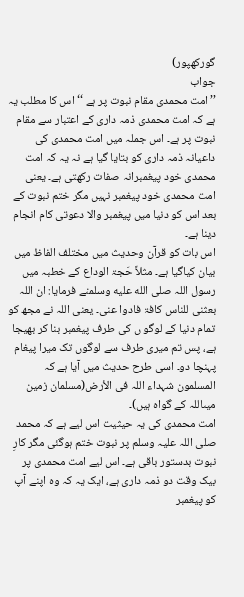گورکھپور)
جواب
’’امت محمدی مقام نبوت پر ہے ‘‘ اس کا مطلب یہ ہے کہ امت محمدی ذمہ داری کے اعتبار سے مقام نبوت پر ہے۔ اس جملہ میں امت محمدی کی داعیانہ ذمہ داری کو بتایا گیا ہے نہ یہ کہ امت محمدی خود پیغمبرانہ صفات رکھتی ہے۔ یعنی امت محمدی خود پیغمبر نہیں مگر ختم نبوت کے بعد اس کو دنیا میں پیغمبر والا دعوتی کام انجام دینا ہے۔
اس بات کو قرآن وحدیث میں مختلف الفاظ میں بیان کیاگیا ہے۔ مثلاً حَجۃ الوداع کے خطبہ میں رسول اللہ صلى الله عليه وسلمنے فرمایا: ان اللہ بعثنی للناس کافۃ فادوا عنی۔ یعنی اللہ نے مجھ کو تمام دنیا کے لوگو ں کی طرف پیغمبر بنا کر بھیجا ہے، پس تم میری طرف سے لوگوں تک میرا پیغام پہنچا دو۔ اسی طرح حدیث میں آیا ہے کہ المسلمون شہداء اللہ فی الأرض(مسلمان زمین میںاللہ کے گواہ ہیں)۔
امت محمدی کی یہ حیثیت اس لیے ہے کہ محمد صلی اللہ علیہ وسلم پر نبوت ختم ہوگئی مگر کارِ نبوت بدستور باقی ہے۔ اس لیے امت محمدی پر بیک وقت دو ذمہ داری ہے، ایک یہ کہ وہ اپنے آپ کو پیغمبر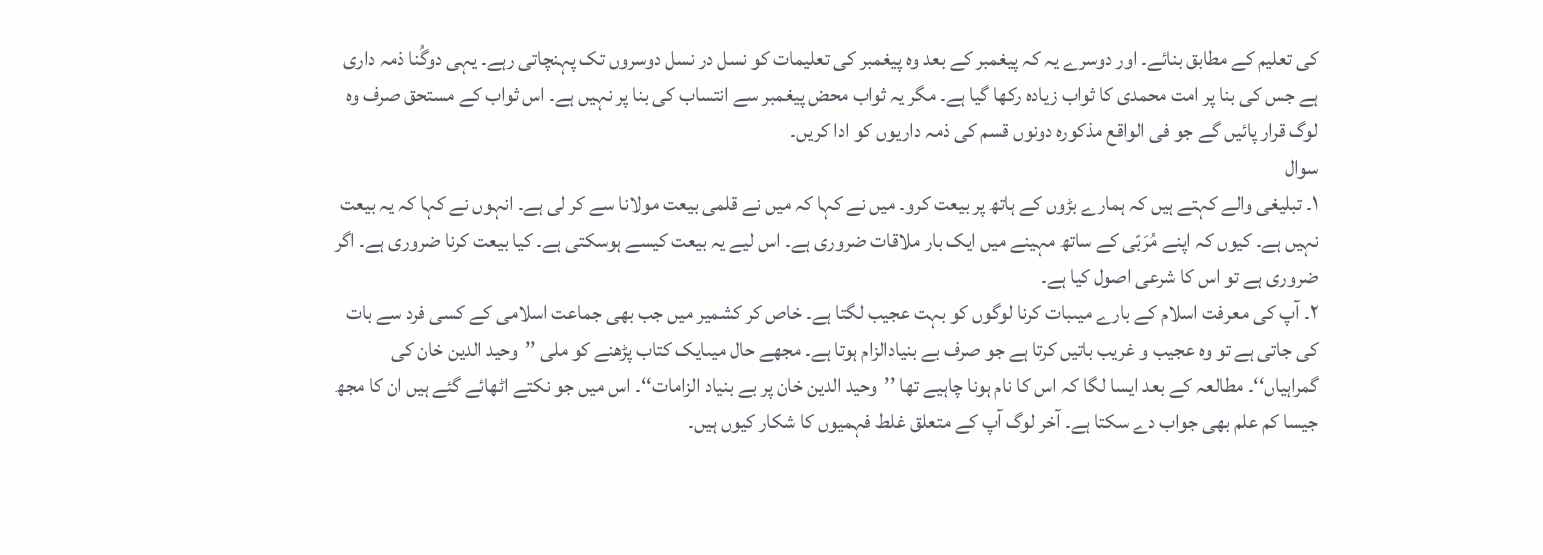کی تعلیم کے مطابق بنائے۔ اور دوسرے یہ کہ پیغمبر کے بعد وہ پیغمبر کی تعلیمات کو نسل در نسل دوسروں تک پہنچاتی رہے۔ یہی دوگُنا ذمہ داری ہے جس کی بنا پر امت محمدی کا ثواب زیادہ رکھا گیا ہے۔ مگر یہ ثواب محض پیغمبر سے انتساب کی بنا پر نہیں ہے۔ اس ثواب کے مستحق صرف وہ لوگ قرار پائیں گے جو فی الواقع مذکورہ دونوں قسم کی ذمہ داریوں کو ادا کریں۔
سوال
۱۔ تبلیغی والے کہتے ہیں کہ ہمارے بڑوں کے ہاتھ پر بیعت کرو۔ میں نے کہا کہ میں نے قلمی بیعت مولانا سے کر لی ہے۔ انہوں نے کہا کہ یہ بیعت نہیں ہے۔ کیوں کہ اپنے مُرَبّی کے ساتھ مہینے میں ایک بار ملاقات ضروری ہے۔ اس لیے یہ بیعت کیسے ہوسکتی ہے۔ کیا بیعت کرنا ضروری ہے۔ اگر ضروری ہے تو اس کا شرعی اصول کیا ہے۔
۲۔ آپ کی معرفت اسلام کے بارے میںبات کرنا لوگوں کو بہت عجیب لگتا ہے۔ خاص کر کشمیر میں جب بھی جماعت اسلامی کے کسی فرد سے بات کی جاتی ہے تو وہ عجیب و غریب باتیں کرتا ہے جو صرف بے بنیادالزام ہوتا ہے۔ مجھے حال میںایک کتاب پڑھنے کو ملی ’’وحید الدین خان کی گمراہیاں‘‘۔ مطالعہ کے بعد ایسا لگا کہ اس کا نام ہونا چاہیے تھا ’’وحید الدین خان پر بے بنیاد الزامات‘‘۔ اس میں جو نکتے اٹھائے گئے ہیں ان کا مجھ جیسا کم علم بھی جواب دے سکتا ہے۔ آخر لوگ آپ کے متعلق غلط فہمیوں کا شکار کیوں ہیں۔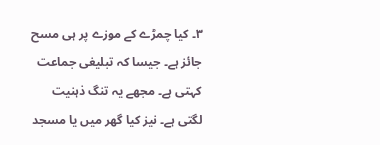۳۔ کیا چمڑے کے موزے پر ہی مسح جائز ہے۔ جیسا کہ تبلیغی جماعت کہتی ہے۔ مجھے یہ تنگ ذہنیت لگتی ہے۔ نیز کیا گھر میں یا مسجد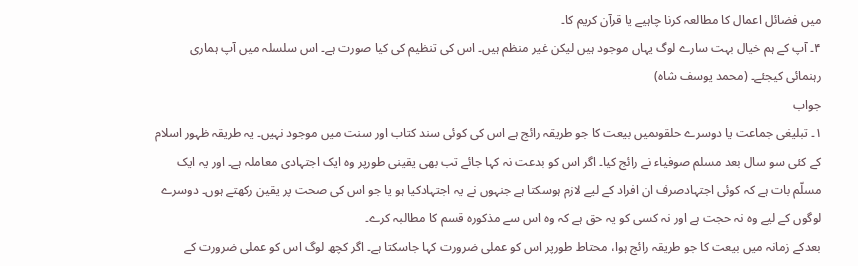میں فضائل اعمال کا مطالعہ کرنا چاہیے یا قرآن کریم کا۔
۴۔ آپ کے ہم خیال بہت سارے لوگ یہاں موجود ہیں لیکن غیر منظم ہیں۔ اس کی تنظیم کی کیا صورت ہے۔ اس سلسلہ میں آپ ہماری رہنمائی کیجئے۔ (محمد یوسف شاہ)
جواب
۱۔ تبلیغی جماعت یا دوسرے حلقوںمیں بیعت کا جو طریقہ رائج ہے اس کی کوئی سند کتاب اور سنت میں موجود نہیں۔ یہ طریقہ ظہور اسلام کے کئی سو سال بعد مسلم صوفیاء نے رائج کیا۔ اگر اس کو بدعت نہ کہا جائے تب بھی یقینی طورپر وہ ایک اجتہادی معاملہ ہے۔ اور یہ ایک مسلّم بات ہے کہ کوئی اجتہادصرف ان افراد کے لیے لازم ہوسکتا ہے جنہوں نے یہ اجتہادکیا ہو یا جو اس کی صحت پر یقین رکھتے ہوں۔ دوسرے لوگوں کے لیے وہ نہ حجت ہے اور نہ کسی کو یہ حق ہے کہ وہ اس سے مذکورہ قسم کا مطالبہ کرے۔
بعدکے زمانہ میں بیعت کا جو طریقہ رائج ہوا، محتاط طورپر اس کو عملی ضرورت کہا جاسکتا ہے۔ اگر کچھ لوگ اس کو عملی ضرورت کے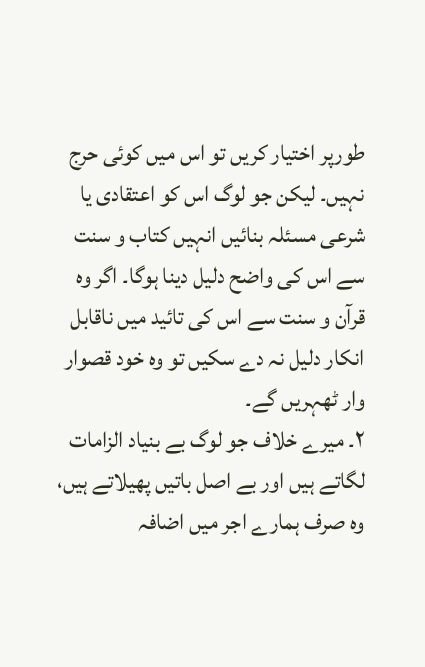طورپر اختیار کریں تو اس میں کوئی حرج نہیں۔ لیکن جو لوگ اس کو اعتقادی یا شرعی مسئلہ بنائیں انہیں کتاب و سنت سے اس کی واضح دلیل دینا ہوگا۔ اگر وہ قرآن و سنت سے اس کی تائید میں ناقابل انکار دلیل نہ دے سکیں تو وہ خود قصوار وار ٹھہریں گے۔
۲۔ میرے خلاف جو لوگ بے بنیاد الزامات لگاتے ہیں اور بے اصل باتیں پھیلاتے ہیں، وہ صرف ہمارے اجر میں اضافہ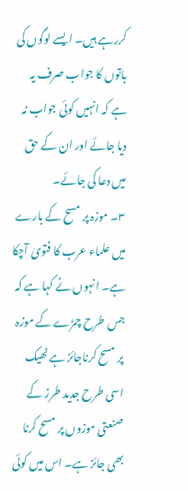کررہے ہیں۔ ایسے لوگوں کی باتوں کا جواب صرف یہ ہے کہ انہیں کوئی جواب نہ دیا جائے اور ان کے حق میں دعا کی جائے۔
۳۔ موزہ پر مسح کے بارے میں علماء عرب کا فتویٰ آچکا ہے۔ انہوں نے کہا ہے کہ جس طرح چمڑے کے موزہ پر مسح کرناجائز ہے ٹھیک اسی طرح جدید طرز کے صنعتی موزوں پر مسح کرنا بھی جائز ہے۔ اس میں کوئی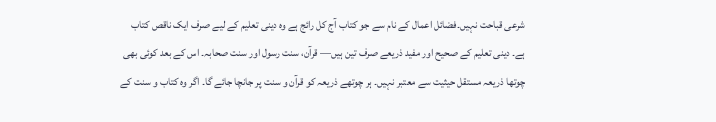شرعی قباحت نہیں۔فضائل اعمال کے نام سے جو کتاب آج کل رائج ہے وہ دینی تعلیم کے لیے صرف ایک ناقص کتاب ہے۔ دینی تعلیم کے صحیح اور مفید ذریعے صرف تین ہیں— قرآن، سنت رسول اور سنت صحابہ۔ اس کے بعد کوئی بھی چوتھا ذریعہ مستقل حیثیت سے معتبر نہیں۔ ہر چوتھے ذریعہ کو قرآن و سنت پر جانچا جائے گا۔ اگر وہ کتاب و سنت کے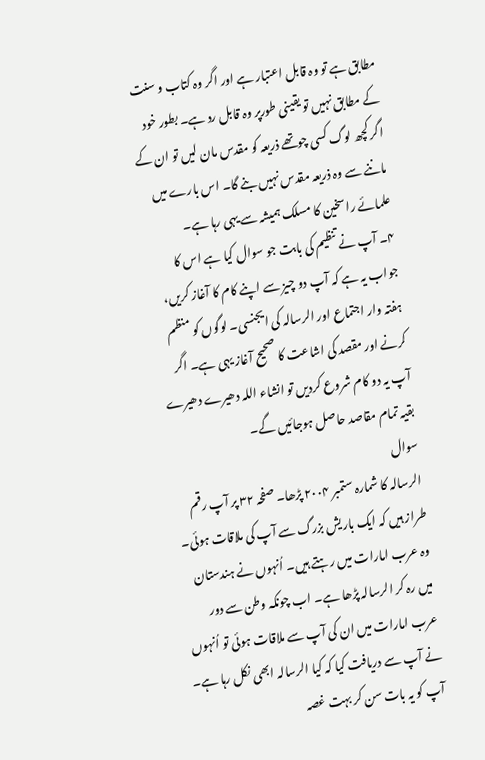مطابق ہے تو وہ قابل اعتبار ہے اور اگر وہ کتاب و سنت کے مطابق نہیں تو یقینی طورپر وہ قابل رد ہے۔ بطور خود اگر کچھ لوگ کسی چوتھے ذریعہ کو مقدس مان لیں تو ان کے ماننے سے وہ ذریعہ مقدس نہیں بنے گا۔ اس بارے میں علمائے راسخین کا مسلک ہمیشہ سے یہی رہا ہے۔
۴۔ آپ نے تنظیم کی بابت جو سوال کیا ہے اس کا جواب یہ ہے کہ آپ دو چیز سے اپنے کام کا آغاز کریں، ہفتہ وار اجتماع اور الرسالہ کی ایجنسی۔ لوگوں کو منظم کرنے اور مقصد کی اشاعت کا صحیح آغاز یہی ہے۔ اگر آپ یہ دو کام شروع کردیں تو انشاء اللہ دھیرے دھیرے بقیہ تمام مقاصد حاصل ہوجائیں گے۔
سوال
الرسالہ کا شمارہ ستمبر ۲۰۰۴ پڑھا۔ صفحہ ۳۲ پر آپ رقم طراز ہیں کہ ایک باریش بزرگ سے آپ کی ملاقات ہوئی۔ وہ عرب امارات میں رہتے ہیں۔ اُنہوں نے ہندستان میں رہ کر الرسالہ پڑھا ہے۔ اب چونکہ وطن سے دور عرب امارات میں ان کی آپ سے ملاقات ہوئی تو اُنہوں نے آپ سے دریافت کیا کہ کیا الرسالہ ابھی نکل رہا ہے۔ آپ کو یہ بات سن کر بہت غصہ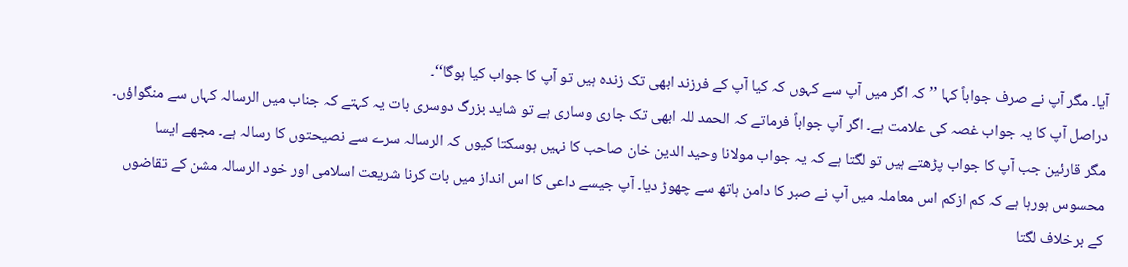آیا۔ مگر آپ نے صرف جواباً کہا ’’کہ اگر میں آپ سے کہوں کہ کیا آپ کے فرزند ابھی تک زندہ ہیں تو آپ کا جواب کیا ہوگا‘‘۔
دراصل آپ کا یہ جواب غصہ کی علامت ہے۔ اگر آپ جواباً فرماتے کہ الحمد للہ ابھی تک جاری وساری ہے تو شاید بزرگ دوسری بات یہ کہتے کہ جناب میں الرسالہ کہاں سے منگواؤں۔ مگر قارئین جب آپ کا جواب پڑھتے ہیں تو لگتا ہے کہ یہ جواب مولانا وحید الدین خان صاحب کا نہیں ہوسکتا کیوں کہ الرسالہ سرے سے نصیحتوں کا رسالہ ہے۔ مجھے ایسا محسوس ہورہا ہے کہ کم ازکم اس معاملہ میں آپ نے صبر کا دامن ہاتھ سے چھوڑ دیا۔ آپ جیسے داعی کا اس انداز میں بات کرنا شریعت اسلامی اور خود الرسالہ مشن کے تقاضوں کے برخلاف لگتا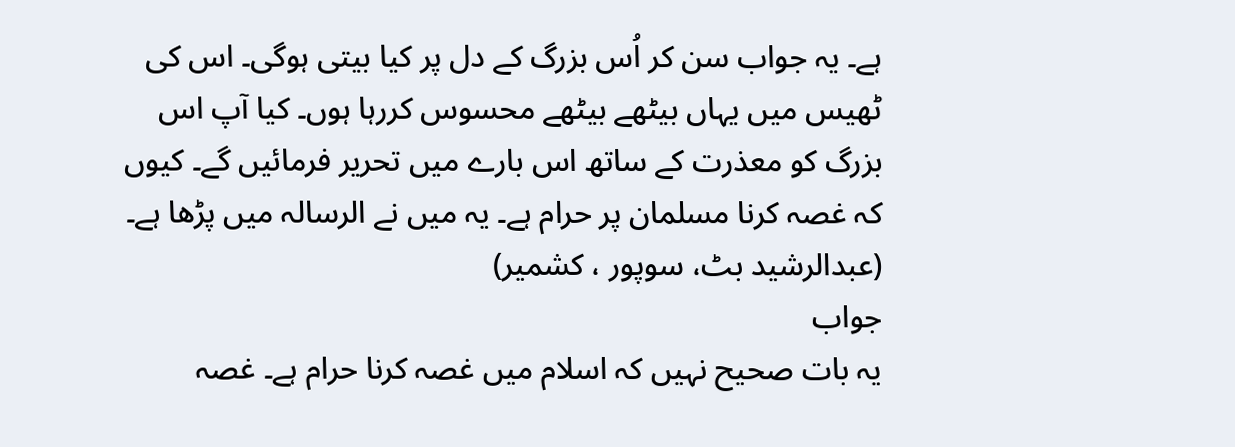ہے۔ یہ جواب سن کر اُس بزرگ کے دل پر کیا بیتی ہوگی۔ اس کی ٹھیس میں یہاں بیٹھے بیٹھے محسوس کررہا ہوں۔ کیا آپ اس بزرگ کو معذرت کے ساتھ اس بارے میں تحریر فرمائیں گے۔ کیوں کہ غصہ کرنا مسلمان پر حرام ہے۔ یہ میں نے الرسالہ میں پڑھا ہے۔ (عبدالرشید بٹ، سوپور ، کشمیر)
جواب
یہ بات صحیح نہیں کہ اسلام میں غصہ کرنا حرام ہے۔ غصہ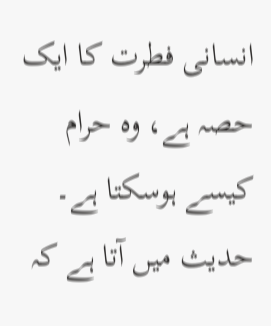انسانی فطرت کا ایک حصہ ہے، وہ حرام کیسے ہوسکتا ہے۔ حدیث میں آتا ہے کہ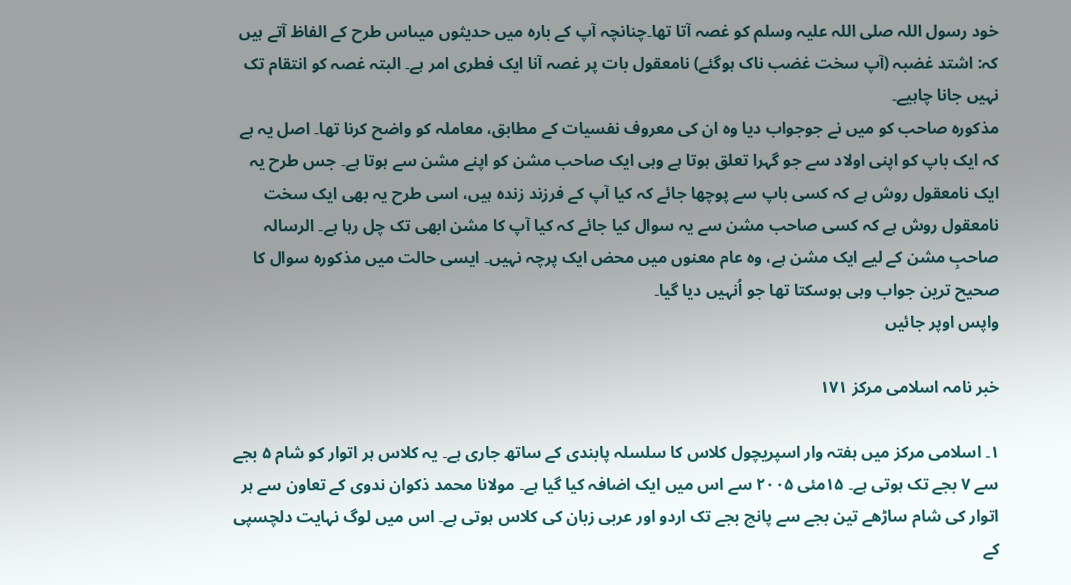خود رسول اللہ صلی اللہ علیہ وسلم کو غصہ آتا تھا۔چنانچہ آپ کے بارہ میں حدیثوں میںاس طرح کے الفاظ آتے ہیں کہ: اشتد غضبہ (آپ سخت غضب ناک ہوگئے) نامعقول بات پر غصہ آنا ایک فطری امر ہے۔ البتہ غصہ کو انتقام تک نہیں جانا چاہیے۔
مذکورہ صاحب کو میں نے جوجواب دیا وہ ان کی معروف نفسیات کے مطابق، معاملہ کو واضح کرنا تھا۔ اصل یہ ہے کہ ایک باپ کو اپنی اولاد سے جو گہرا تعلق ہوتا ہے وہی ایک صاحب مشن کو اپنے مشن سے ہوتا ہے۔ جس طرح یہ ایک نامعقول روش ہے کہ کسی باپ سے پوچھا جائے کہ کیا آپ کے فرزند زندہ ہیں، اسی طرح یہ بھی ایک سخت نامعقول روش ہے کہ کسی صاحب مشن سے یہ سوال کیا جائے کہ کیا آپ کا مشن ابھی تک چل رہا ہے۔ الرسالہ صاحبِ مشن کے لیے ایک مشن ہے، وہ عام معنوں میں محض ایک پرچہ نہیں۔ ایسی حالت میں مذکورہ سوال کا صحیح ترین جواب وہی ہوسکتا تھا جو اُنہیں دیا گیا۔
واپس اوپر جائیں

خبر نامہ اسلامی مرکز ۱۷۱

۱۔ اسلامی مرکز میں ہفتہ وار اسپریچول کلاس کا سلسلہ پابندی کے ساتھ جاری ہے۔ یہ کلاس ہر اتوار کو شام ۵ بجے سے ۷ بجے تک ہوتی ہے۔ ۱۵مئی ۲۰۰۵ سے اس میں ایک اضافہ کیا گیا ہے۔ مولانا محمد ذکوان ندوی کے تعاون سے ہر اتوار کی شام ساڑھے تین بجے سے پانچ بجے تک اردو اور عربی زبان کی کلاس ہوتی ہے۔ اس میں لوگ نہایت دلچسپی کے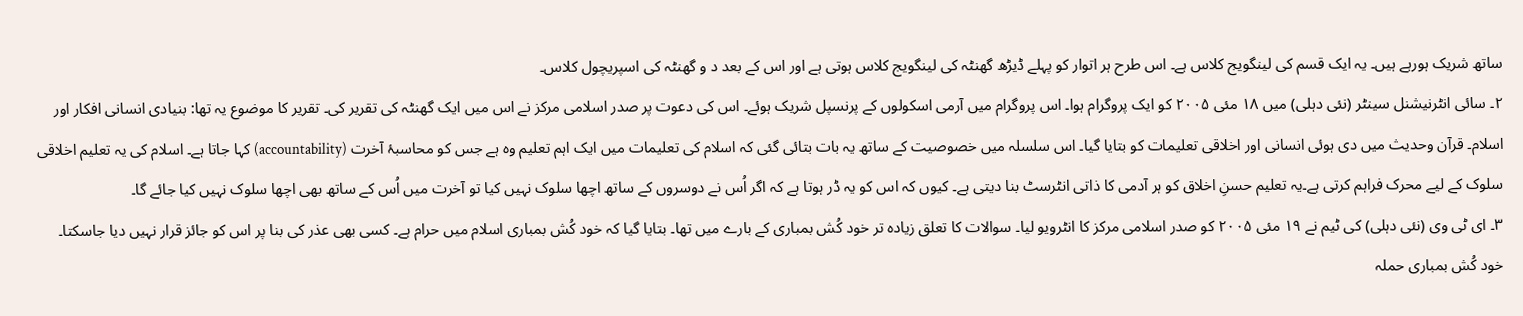ساتھ شریک ہورہے ہیں۔ یہ ایک قسم کی لینگویج کلاس ہے۔ اس طرح ہر اتوار کو پہلے ڈیڑھ گھنٹہ کی لینگویج کلاس ہوتی ہے اور اس کے بعد د و گھنٹہ کی اسپریچول کلاس۔
۲۔ سائی انٹرنیشنل سینٹر (نئی دہلی) میں ۱۸ مئی ۲۰۰۵ کو ایک پروگرام ہوا۔ اس پروگرام میں آرمی اسکولوں کے پرنسپل شریک ہوئے۔ اس کی دعوت پر صدر اسلامی مرکز نے اس میں ایک گھنٹہ کی تقریر کی۔ تقریر کا موضوع یہ تھا: بنیادی انسانی افکار اور اسلام۔ قرآن وحدیث میں دی ہوئی انسانی اور اخلاقی تعلیمات کو بتایا گیا۔ اس سلسلہ میں خصوصیت کے ساتھ یہ بات بتائی گئی کہ اسلام کی تعلیمات میں ایک اہم تعلیم وہ ہے جس کو محاسبۂ آخرت (accountability) کہا جاتا ہے۔ اسلام کی یہ تعلیم اخلاقی سلوک کے لیے محرک فراہم کرتی ہے۔یہ تعلیم حسنِ اخلاق کو ہر آدمی کا ذاتی انٹرسٹ بنا دیتی ہے۔ کیوں کہ اس کو یہ ڈر ہوتا ہے کہ اگر اُس نے دوسروں کے ساتھ اچھا سلوک نہیں کیا تو آخرت میں اُس کے ساتھ بھی اچھا سلوک نہیں کیا جائے گا۔
۳۔ ای ٹی وی (نئی دہلی) کی ٹیم نے ۱۹ مئی ۲۰۰۵ کو صدر اسلامی مرکز کا انٹرویو لیا۔ سوالات کا تعلق زیادہ تر خود کُش بمباری کے بارے میں تھا۔ بتایا گیا کہ خود کُش بمباری اسلام میں حرام ہے۔ کسی بھی عذر کی بنا پر اس کو جائز قرار نہیں دیا جاسکتا۔ خود کُش بمباری حملہ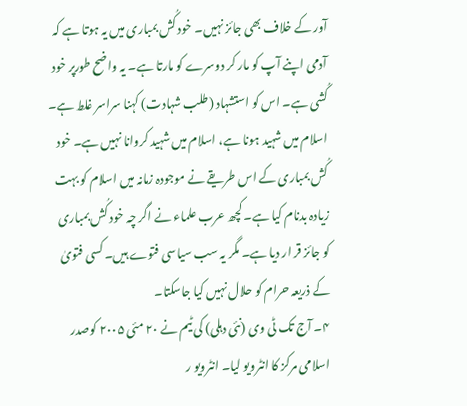آور کے خلاف بھی جائز نہیں۔ خود کُش بمباری میں یہ ہوتا ہے کہ آدمی اپنے آپ کو مار کر دوسرے کو مارتا ہے۔ یہ واضح طورپر خود کُشی ہے۔ اس کو استشہاد (طلب شہادت) کہنا سراسر غلط ہے۔ اسلام میں شہید ہونا ہے، اسلام میں شہید کروانا نہیں ہے۔ خود کُش بمباری کے اس طریقے نے موجودہ زمانہ میں اسلام کو بہت زیادہ بدنام کیا ہے۔ کچھ عرب علماء نے اگر چہ خود کُش بمباری کو جائز قر ار دیا ہے۔ مگر یہ سب سیاسی فتوے ہیں۔ کسی فتویٰ کے ذریعہ حرام کو حلال نہیں کیا جاسکتا۔
۴۔ آج تک ٹی وی (نئی دہلی) کی ٹیم نے ۲۰ مئی ۲۰۰۵ کوصدر اسلامی مرکز کا انٹرویو لیا۔ انٹرویو ر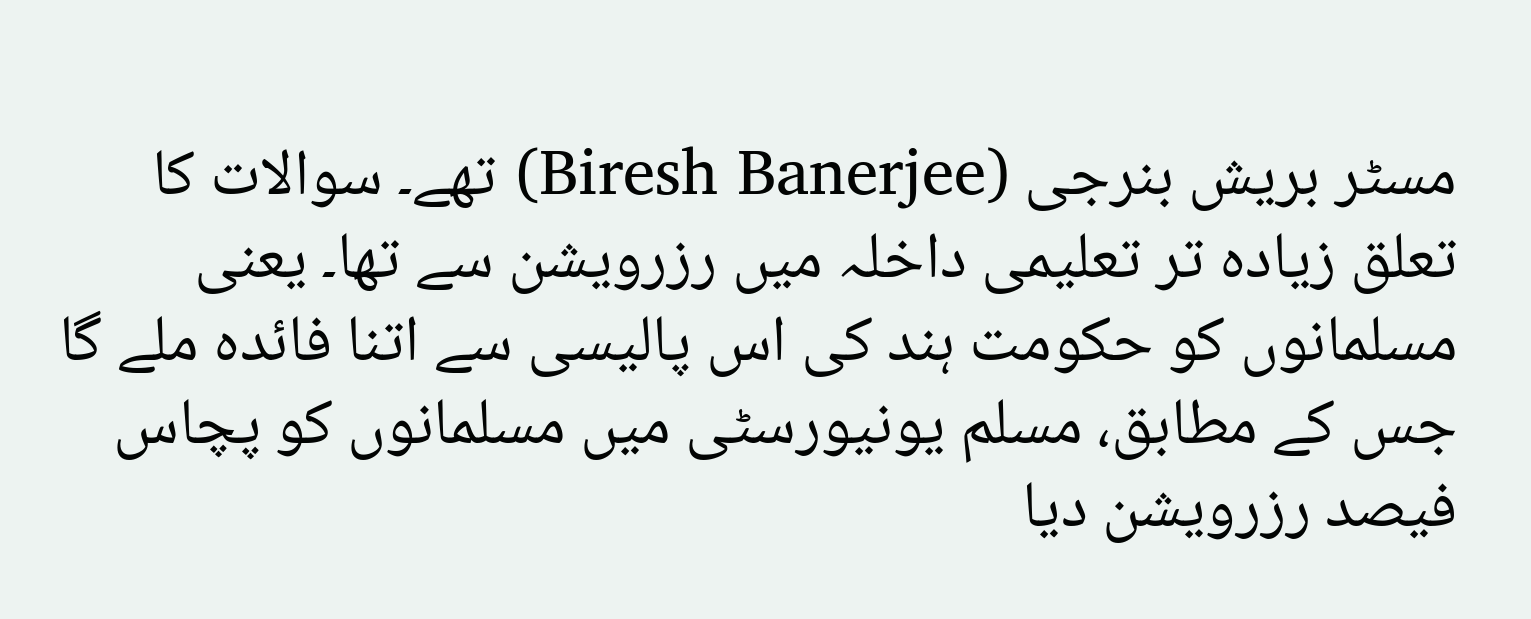مسٹر بریش بنرجی (Biresh Banerjee) تھے۔ سوالات کا تعلق زیادہ تر تعلیمی داخلہ میں رزرویشن سے تھا۔ یعنی مسلمانوں کو حکومت ہند کی اس پالیسی سے اتنا فائدہ ملے گا جس کے مطابق، مسلم یونیورسٹی میں مسلمانوں کو پچاس فیصد رزرویشن دیا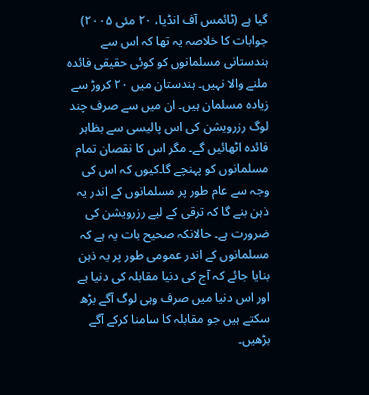گیا ہے (ٹائمس آف انڈیا، ۲۰ مئی ۲۰۰۵) جوابات کا خلاصہ یہ تھا کہ اس سے ہندستانی مسلمانوں کو کوئی حقیقی فائدہ ملنے والا نہیں۔ ہندستان میں ۲۰ کروڑ سے زیادہ مسلمان ہیں۔ ان میں سے صرف چند لوگ رزرویشن کی اس پالیسی سے بظاہر فائدہ اٹھائیں گے۔ مگر اس کا نقصان تمام مسلمانوں کو پہنچے گا۔کیوں کہ اس کی وجہ سے عام طور پر مسلمانوں کے اندر یہ ذہن بنے گا کہ ترقی کے لیے رزرویشن کی ضرورت ہے۔ حالانکہ صحیح بات یہ ہے کہ مسلمانوں کے اندر عمومی طور پر یہ ذہن بنایا جائے کہ آج کی دنیا مقابلہ کی دنیا ہے اور اس دنیا میں صرف وہی لوگ آگے بڑھ سکتے ہیں جو مقابلہ کا سامنا کرکے آگے بڑھیں۔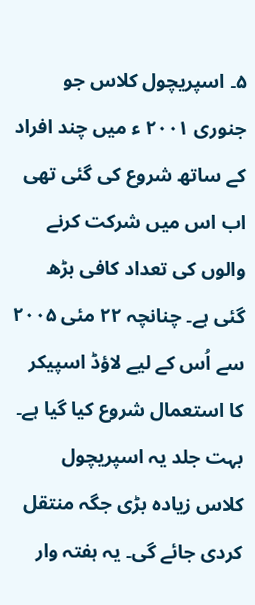۵۔ اسپریچول کلاس جو جنوری ۲۰۰۱ ء میں چند افراد کے ساتھ شروع کی گئی تھی اب اس میں شرکت کرنے والوں کی تعداد کافی بڑھ گئی ہے۔ چنانچہ ۲۲ مئی ۲۰۰۵ سے اُس کے لیے لاؤڈ اسپیکر کا استعمال شروع کیا گیا ہے۔ بہت جلد یہ اسپریچول کلاس زیادہ بڑی جگہ منتقل کردی جائے گی۔ یہ ہفتہ وار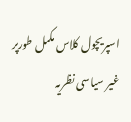اسپریچول کلاس مکمل طورپر غیر سیاسی نظریہ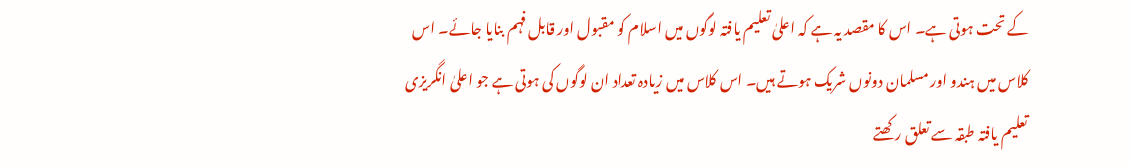کے تحت ہوتی ہے۔ اس کا مقصد یہ ہے کہ اعلیٰ تعلیم یافتہ لوگوں میں اسلام کو مقبول اور قابل فہم بنایا جائے۔ اس کلاس میں ہندو اور مسلمان دونوں شریک ہوتے ہیں۔ اس کلاس میں زیادہ تعداد ان لوگوں کی ہوتی ہے جو اعلیٰ انگریزی تعلیم یافتہ طبقہ سے تعلق رکھتے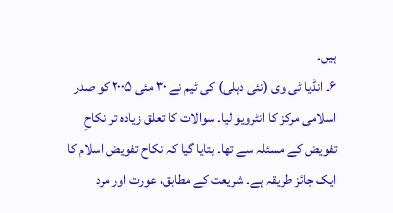ہیں۔
۶۔ انڈیا ٹی وی (نئی دہلی) کی ٹیم نے ۳۰ مئی ۲۰۰۵ کو صدر اسلامی مرکز کا انٹرویو لیا۔ سوالات کا تعلق زیادہ تر نکاحِ تفویض کے مسئلہ سے تھا۔ بتایا گیا کہ نکاح تفویض اسلام کا ایک جائز طریقہ ہے۔ شریعت کے مطابق، عورت اور مرد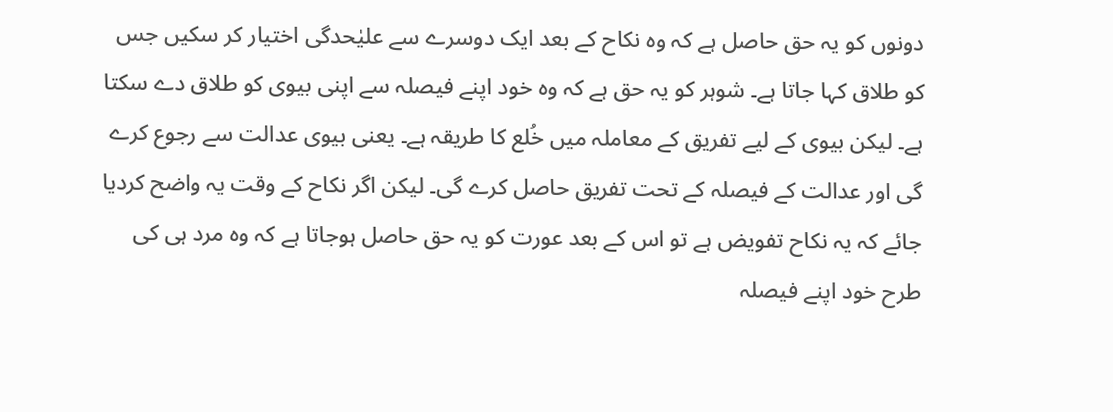دونوں کو یہ حق حاصل ہے کہ وہ نکاح کے بعد ایک دوسرے سے علیٰحدگی اختیار کر سکیں جس کو طلاق کہا جاتا ہے۔ شوہر کو یہ حق ہے کہ وہ خود اپنے فیصلہ سے اپنی بیوی کو طلاق دے سکتا ہے۔ لیکن بیوی کے لیے تفریق کے معاملہ میں خُلع کا طریقہ ہے۔ یعنی بیوی عدالت سے رجوع کرے گی اور عدالت کے فیصلہ کے تحت تفریق حاصل کرے گی۔ لیکن اگر نکاح کے وقت یہ واضح کردیا جائے کہ یہ نکاح تفویض ہے تو اس کے بعد عورت کو یہ حق حاصل ہوجاتا ہے کہ وہ مرد ہی کی طرح خود اپنے فیصلہ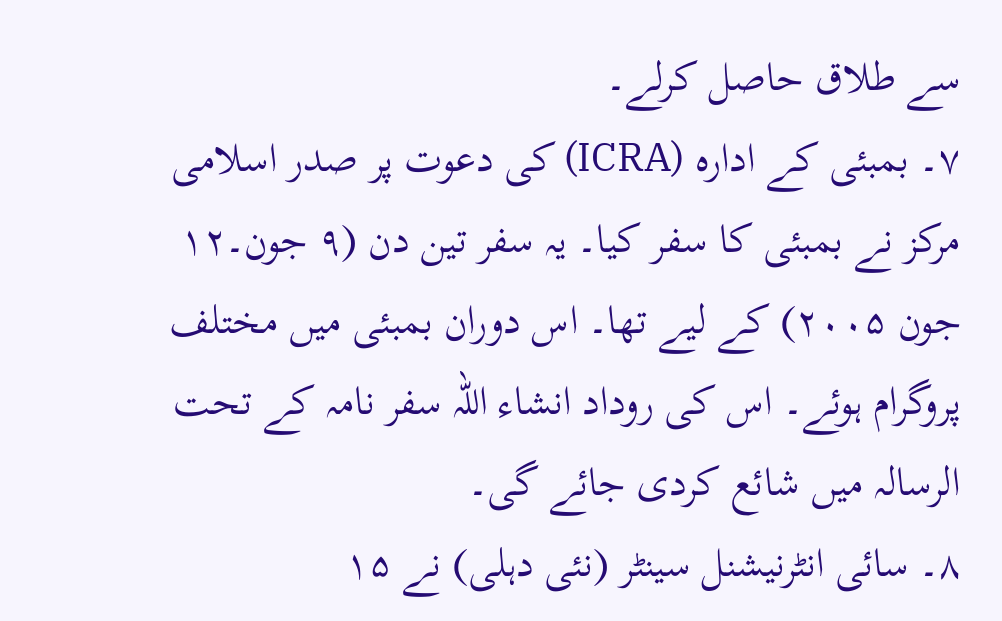سے طلاق حاصل کرلے۔
۷۔ بمبئی کے ادارہ (ICRA) کی دعوت پر صدر اسلامی مرکز نے بمبئی کا سفر کیا۔ یہ سفر تین دن (۹ جون۔۱۲ جون ۲۰۰۵) کے لیے تھا۔ اس دوران بمبئی میں مختلف پروگرام ہوئے۔ اس کی روداد انشاء اللہ سفر نامہ کے تحت الرسالہ میں شائع کردی جائے گی۔
۸۔ سائی انٹرنیشنل سینٹر (نئی دہلی) نے ۱۵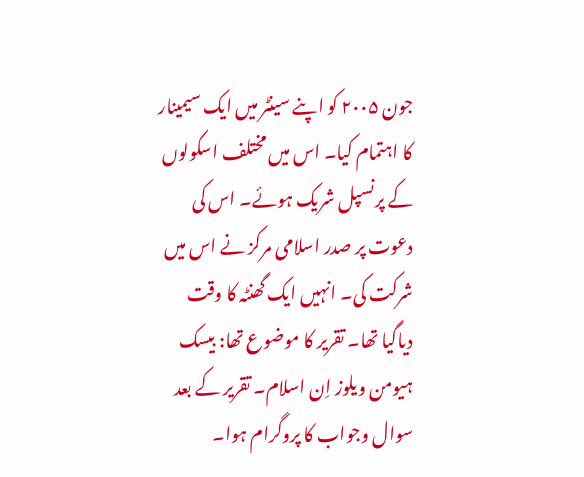جون ۲۰۰۵ کو اپنے سینٹر میں ایک سیمینار کا اہتمام کیا۔ اس میں مختلف اسکولوں کے پرنسپل شریک ہوئے۔ اس کی دعوت پر صدر اسلامی مرکز نے اس میں شرکت کی۔ انہیں ایک گھنٹہ کا وقت دیاگیا تھا۔ تقریر کا موضوع تھا: بیسک ہیومن ویلوز اِن اسلام۔ تقریر کے بعد سوال وجواب کا پروگرام ہوا۔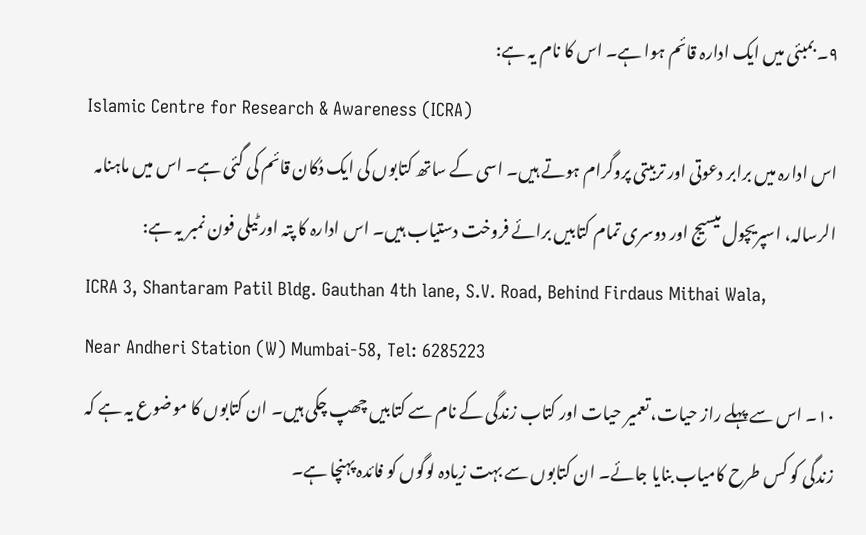۹۔ بمبئی میں ایک ادارہ قائم ہوا ہے۔ اس کا نام یہ ہے:
Islamic Centre for Research & Awareness (ICRA)
اس ادارہ میں برابر دعوتی اور تربیتی پروگرام ہوتے ہیں۔ اسی کے ساتھ کتابوں کی ایک دُکان قائم کی گئی ہے۔ اس میں ماہنامہ الرسالہ، اسپریچول میسیج اور دوسری تمام کتابیں برائے فروخت دستیاب ہیں۔ اس ادارہ کا پتہ اور ٹیلی فون نمبر یہ ہے:
ICRA 3, Shantaram Patil Bldg. Gauthan 4th lane, S.V. Road, Behind Firdaus Mithai Wala,
Near Andheri Station (W) Mumbai-58, Tel: 6285223
۱۰۔ اس سے پہلے راز حیات، تعمیر حیات اور کتاب زندگی کے نام سے کتابیں چھپ چکی ہیں۔ ان کتابوں کا موضوع یہ ہے کہ زندگی کو کس طرح کامیاب بنایا جائے۔ ان کتابوں سے بہت زیادہ لوگوں کو فائدہ پہنچا ہے۔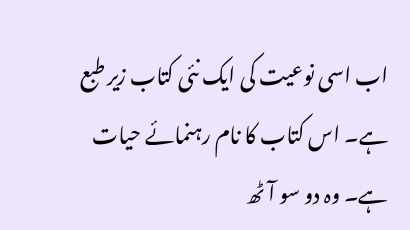اب اسی نوعیت کی ایک نئی کتاب زیر طبع ہے۔ اس کتاب کا نام رہنمائے حیات ہے۔ وہ دو سو آٹھ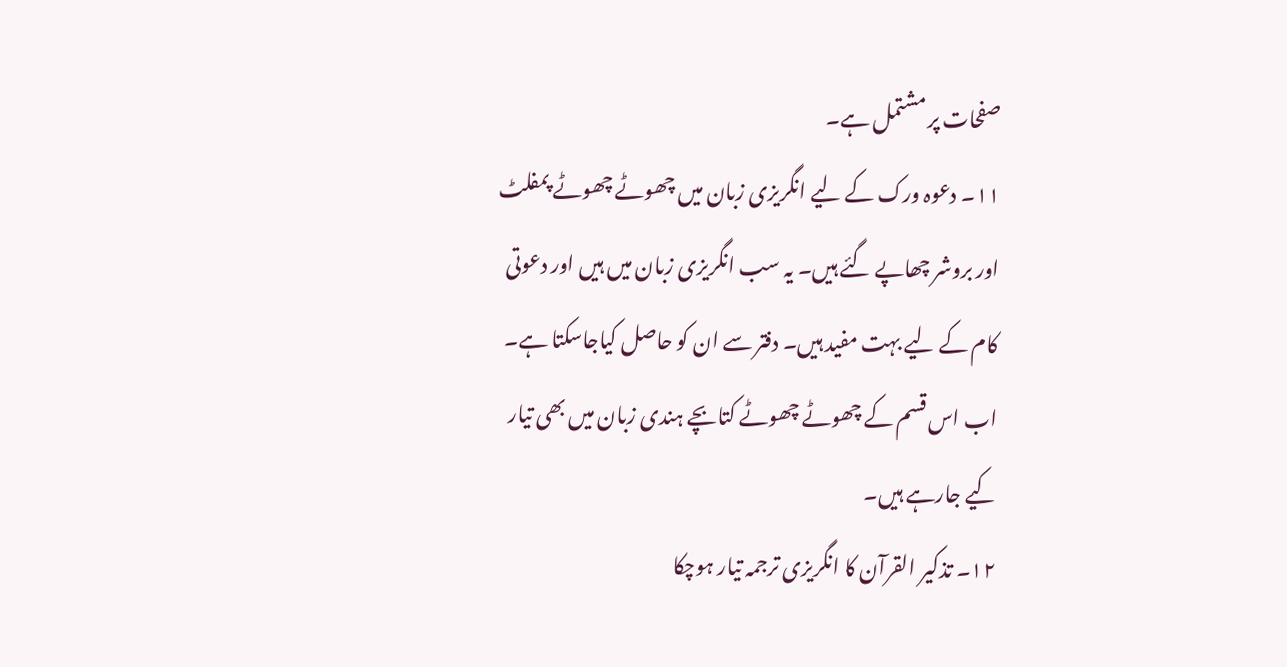صفحات پر مشتمل ہے۔
۱۱۔ دعوہ ورک کے لیے انگریزی زبان میں چھوٹے چھوٹے پمفلٹ اور بروشر چھاپے گئے ہیں۔ یہ سب انگریزی زبان میں ہیں اور دعوتی کام کے لیے بہت مفید ہیں۔ دفتر سے ان کو حاصل کیاجاسکتا ہے۔ اب اس قسم کے چھوٹے چھوٹے کتابچے ہندی زبان میں بھی تیار کیے جارہے ہیں۔
۱۲۔ تذکیر القرآن کا انگریزی ترجمہ تیار ہوچکا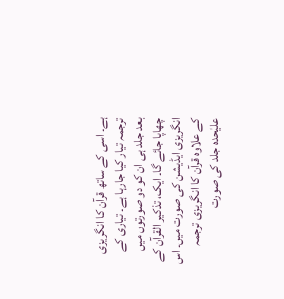ہے۔ اسی کے ساتھ قرآن کا انگریزی ترجمہ تیار کیا جارہا ہے۔ تیاری کے بعد جلد ہی ان کو دو صورتوں میں چھاپا جائے گا۔ ایک، تذکیر القرآن کے انگریزی ایڈیشن کی صورت میں۔ اس کے علاوہ قرآن کا انگریزی ترجمہ علیٰحدہ جلد کی صورت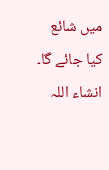میں شائع کیا جائے گا۔ انشاء اللہ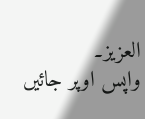العزیز۔
واپس اوپر جائیں